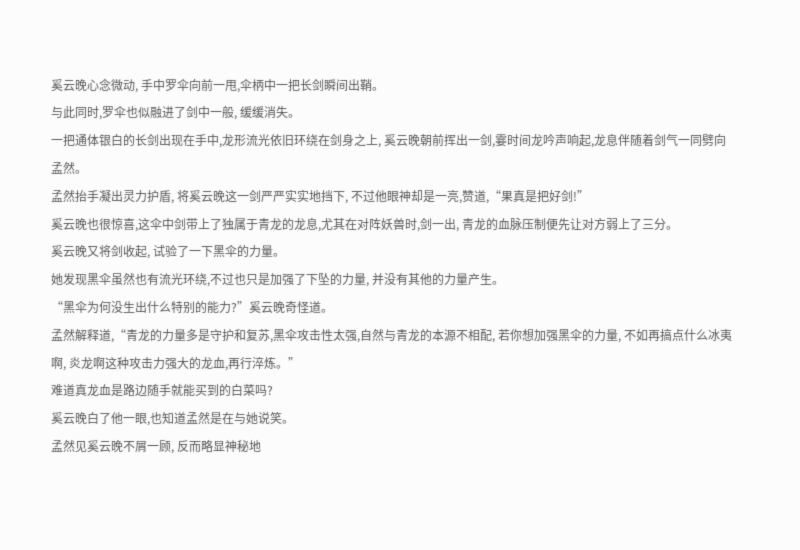奚云晚心念微动, 手中罗伞向前一甩,伞柄中一把长剑瞬间出鞘。
与此同时,罗伞也似融进了剑中一般, 缓缓消失。
一把通体银白的长剑出现在手中,龙形流光依旧环绕在剑身之上, 奚云晚朝前挥出一剑,霎时间龙吟声响起,龙息伴随着剑气一同劈向孟然。
孟然抬手凝出灵力护盾, 将奚云晚这一剑严严实实地挡下, 不过他眼神却是一亮,赞道,“果真是把好剑!”
奚云晚也很惊喜,这伞中剑带上了独属于青龙的龙息,尤其在对阵妖兽时,剑一出, 青龙的血脉压制便先让对方弱上了三分。
奚云晚又将剑收起, 试验了一下黑伞的力量。
她发现黑伞虽然也有流光环绕,不过也只是加强了下坠的力量, 并没有其他的力量产生。
“黑伞为何没生出什么特别的能力?”奚云晚奇怪道。
孟然解释道,“青龙的力量多是守护和复苏,黑伞攻击性太强,自然与青龙的本源不相配, 若你想加强黑伞的力量, 不如再搞点什么冰夷啊, 炎龙啊这种攻击力强大的龙血,再行淬炼。”
难道真龙血是路边随手就能买到的白菜吗?
奚云晚白了他一眼,也知道孟然是在与她说笑。
孟然见奚云晚不屑一顾, 反而略显神秘地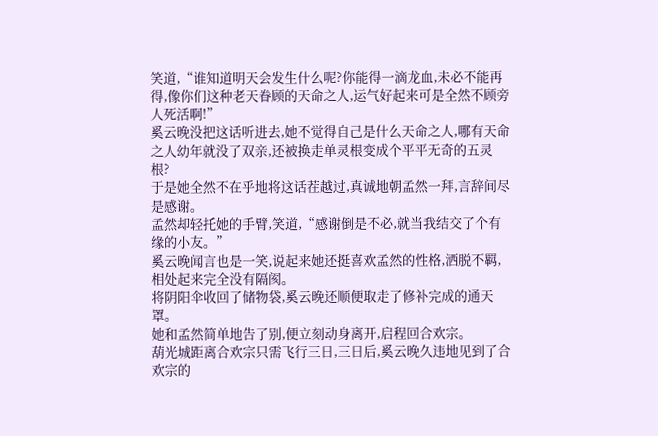笑道,“谁知道明天会发生什么呢?你能得一滴龙血,未必不能再得,像你们这种老天眷顾的天命之人,运气好起来可是全然不顾旁人死活啊!”
奚云晚没把这话听进去,她不觉得自己是什么天命之人,哪有天命之人幼年就没了双亲,还被换走单灵根变成个平平无奇的五灵根?
于是她全然不在乎地将这话茬越过,真诚地朝孟然一拜,言辞间尽是感谢。
孟然却轻托她的手臂,笑道,“感谢倒是不必,就当我结交了个有缘的小友。”
奚云晚闻言也是一笑,说起来她还挺喜欢孟然的性格,洒脱不羁,相处起来完全没有隔阂。
将阴阳伞收回了储物袋,奚云晚还顺便取走了修补完成的通天罩。
她和孟然简单地告了别,便立刻动身离开,启程回合欢宗。
葫光城距离合欢宗只需飞行三日,三日后,奚云晚久违地见到了合欢宗的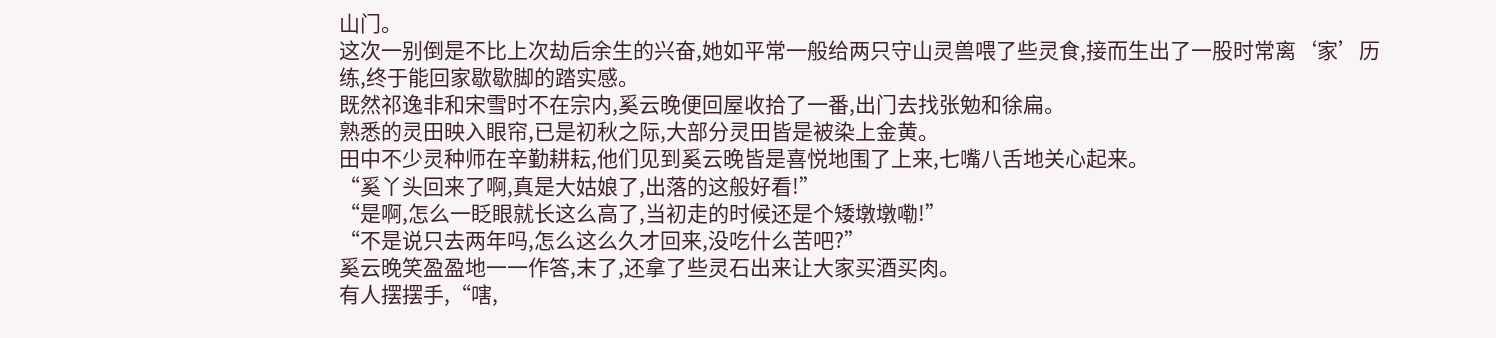山门。
这次一别倒是不比上次劫后余生的兴奋,她如平常一般给两只守山灵兽喂了些灵食,接而生出了一股时常离‘家’历练,终于能回家歇歇脚的踏实感。
既然祁逸非和宋雪时不在宗内,奚云晚便回屋收拾了一番,出门去找张勉和徐扁。
熟悉的灵田映入眼帘,已是初秋之际,大部分灵田皆是被染上金黄。
田中不少灵种师在辛勤耕耘,他们见到奚云晚皆是喜悦地围了上来,七嘴八舌地关心起来。
“奚丫头回来了啊,真是大姑娘了,出落的这般好看!”
“是啊,怎么一眨眼就长这么高了,当初走的时候还是个矮墩墩嘞!”
“不是说只去两年吗,怎么这么久才回来,没吃什么苦吧?”
奚云晚笑盈盈地一一作答,末了,还拿了些灵石出来让大家买酒买肉。
有人摆摆手,“嗐,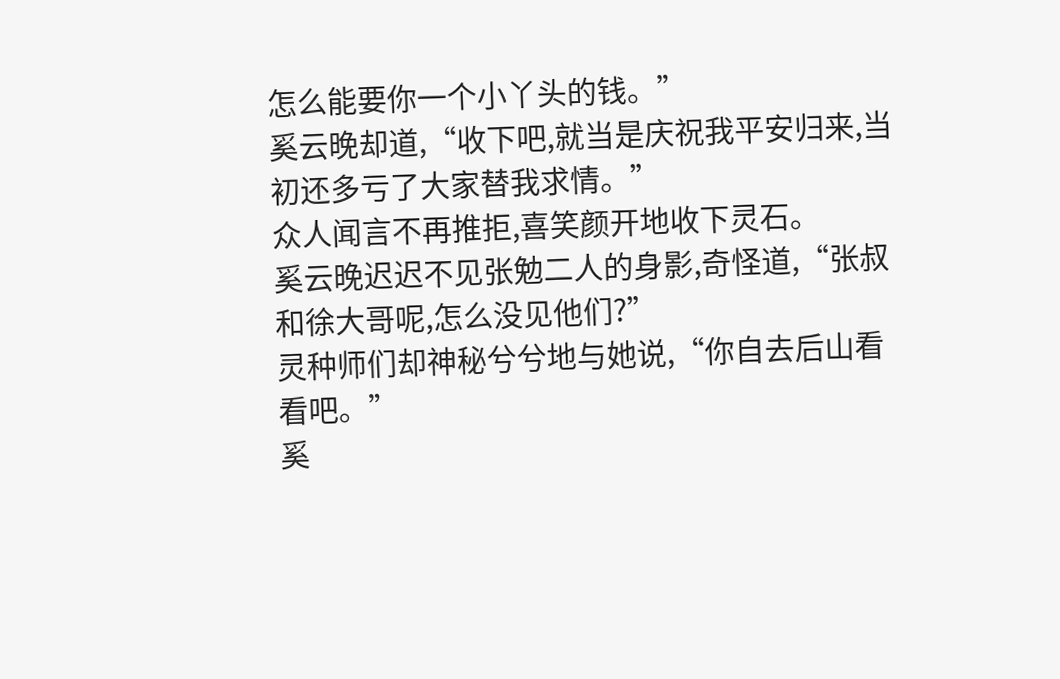怎么能要你一个小丫头的钱。”
奚云晚却道,“收下吧,就当是庆祝我平安归来,当初还多亏了大家替我求情。”
众人闻言不再推拒,喜笑颜开地收下灵石。
奚云晚迟迟不见张勉二人的身影,奇怪道,“张叔和徐大哥呢,怎么没见他们?”
灵种师们却神秘兮兮地与她说,“你自去后山看看吧。”
奚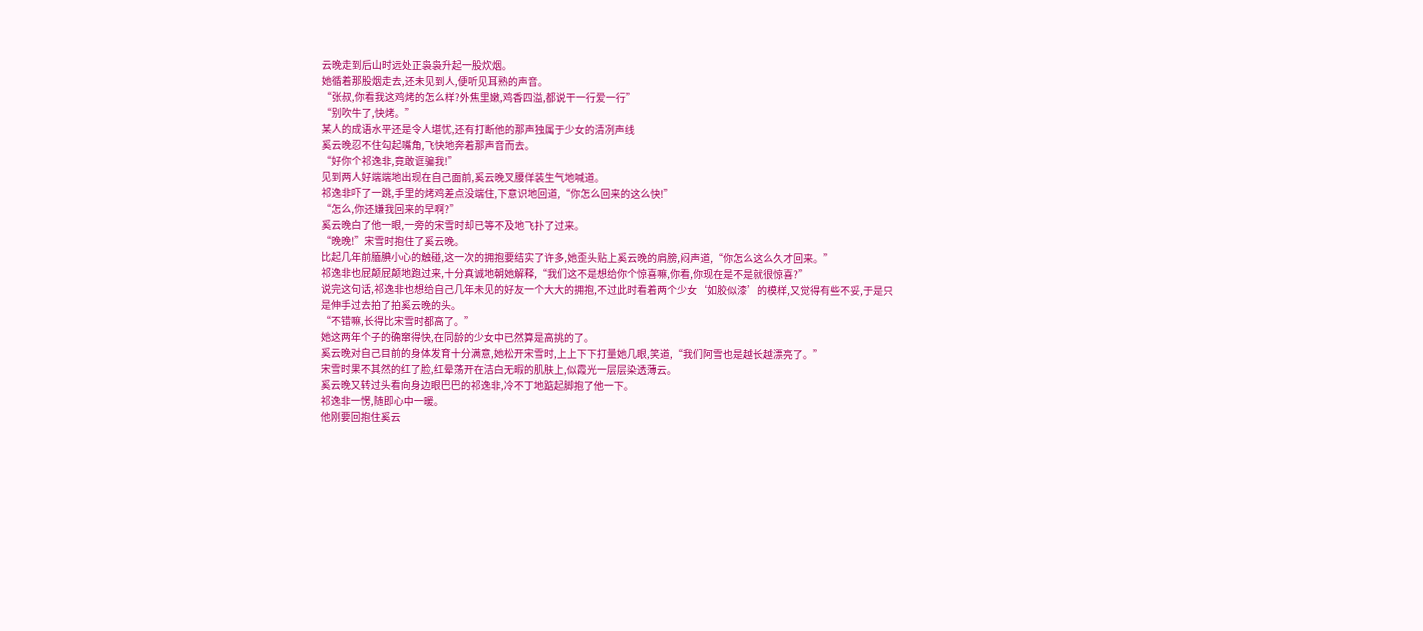云晚走到后山时远处正袅袅升起一股炊烟。
她循着那股烟走去,还未见到人,便听见耳熟的声音。
“张叔,你看我这鸡烤的怎么样?外焦里嫩,鸡香四溢,都说干一行爱一行”
“别吹牛了,快烤。”
某人的成语水平还是令人堪忧,还有打断他的那声独属于少女的清冽声线
奚云晚忍不住勾起嘴角,飞快地奔着那声音而去。
“好你个祁逸非,竟敢诓骗我!”
见到两人好端端地出现在自己面前,奚云晚叉腰佯装生气地喊道。
祁逸非吓了一跳,手里的烤鸡差点没端住,下意识地回道,“你怎么回来的这么快!”
“怎么,你还嫌我回来的早啊?”
奚云晚白了他一眼,一旁的宋雪时却已等不及地飞扑了过来。
“晚晚!”宋雪时抱住了奚云晚。
比起几年前腼腆小心的触碰,这一次的拥抱要结实了许多,她歪头贴上奚云晚的肩膀,闷声道,“你怎么这么久才回来。”
祁逸非也屁颠屁颠地跑过来,十分真诚地朝她解释,“我们这不是想给你个惊喜嘛,你看,你现在是不是就很惊喜?”
说完这句话,祁逸非也想给自己几年未见的好友一个大大的拥抱,不过此时看着两个少女‘如胶似漆’的模样,又觉得有些不妥,于是只是伸手过去拍了拍奚云晚的头。
“不错嘛,长得比宋雪时都高了。”
她这两年个子的确窜得快,在同龄的少女中已然算是高挑的了。
奚云晚对自己目前的身体发育十分满意,她松开宋雪时,上上下下打量她几眼,笑道,“我们阿雪也是越长越漂亮了。”
宋雪时果不其然的红了脸,红晕荡开在洁白无暇的肌肤上,似霞光一层层染透薄云。
奚云晚又转过头看向身边眼巴巴的祁逸非,冷不丁地踮起脚抱了他一下。
祁逸非一愣,随即心中一暖。
他刚要回抱住奚云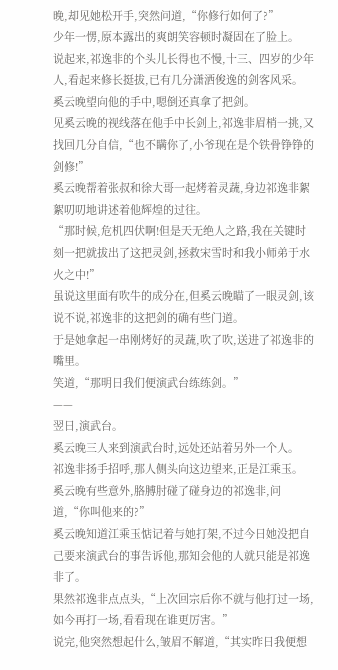晚,却见她松开手,突然问道,“你修行如何了?”
少年一愣,原本露出的爽朗笑容顿时凝固在了脸上。
说起来,祁逸非的个头儿长得也不慢,十三、四岁的少年人,看起来修长挺拔,已有几分潇洒俊逸的剑客风采。
奚云晚望向他的手中,嗯倒还真拿了把剑。
见奚云晚的视线落在他手中长剑上,祁逸非眉梢一挑,又找回几分自信,“也不瞒你了,小爷现在是个铁骨铮铮的剑修!”
奚云晚帮着张叔和徐大哥一起烤着灵蔬,身边祁逸非絮絮叨叨地讲述着他辉煌的过往。
“那时候,危机四伏啊!但是天无绝人之路,我在关键时刻一把就拔出了这把灵剑,拯救宋雪时和我小师弟于水火之中!”
虽说这里面有吹牛的成分在,但奚云晚瞄了一眼灵剑,该说不说,祁逸非的这把剑的确有些门道。
于是她拿起一串刚烤好的灵蔬,吹了吹,送进了祁逸非的嘴里。
笑道,“那明日我们便演武台练练剑。”
——
翌日,演武台。
奚云晚三人来到演武台时,远处还站着另外一个人。
祁逸非扬手招呼,那人侧头向这边望来,正是江乘玉。
奚云晚有些意外,胳膊肘碰了碰身边的祁逸非,问道,“你叫他来的?”
奚云晚知道江乘玉惦记着与她打架,不过今日她没把自己要来演武台的事告诉他,那知会他的人就只能是祁逸非了。
果然祁逸非点点头,“上次回宗后你不就与他打过一场,如今再打一场,看看现在谁更厉害。”
说完,他突然想起什么,皱眉不解道,“其实昨日我便想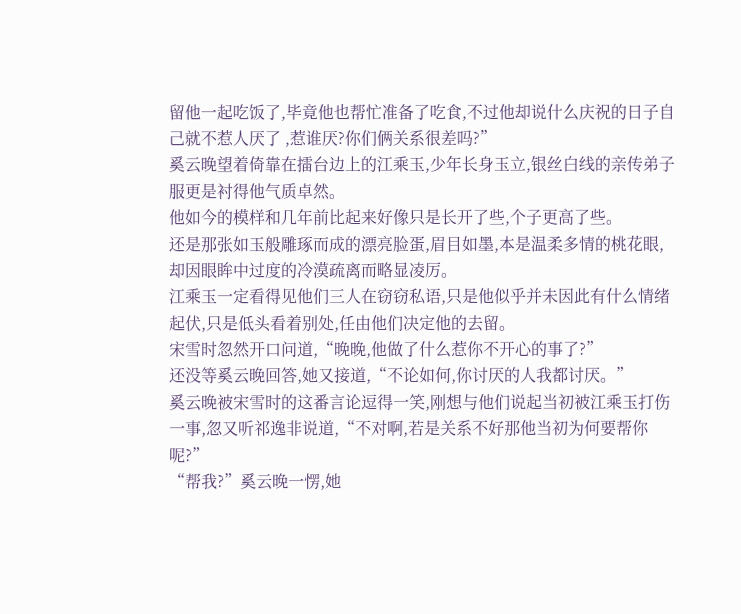留他一起吃饭了,毕竟他也帮忙准备了吃食,不过他却说什么庆祝的日子自己就不惹人厌了 ,惹谁厌?你们俩关系很差吗?”
奚云晚望着倚靠在擂台边上的江乘玉,少年长身玉立,银丝白线的亲传弟子服更是衬得他气质卓然。
他如今的模样和几年前比起来好像只是长开了些,个子更高了些。
还是那张如玉般雕琢而成的漂亮脸蛋,眉目如墨,本是温柔多情的桃花眼,却因眼眸中过度的冷漠疏离而略显凌厉。
江乘玉一定看得见他们三人在窃窃私语,只是他似乎并未因此有什么情绪起伏,只是低头看着别处,任由他们决定他的去留。
宋雪时忽然开口问道,“晚晚,他做了什么惹你不开心的事了?”
还没等奚云晚回答,她又接道,“不论如何,你讨厌的人我都讨厌。”
奚云晚被宋雪时的这番言论逗得一笑,刚想与他们说起当初被江乘玉打伤一事,忽又听祁逸非说道,“不对啊,若是关系不好那他当初为何要帮你呢?”
“帮我?”奚云晚一愣,她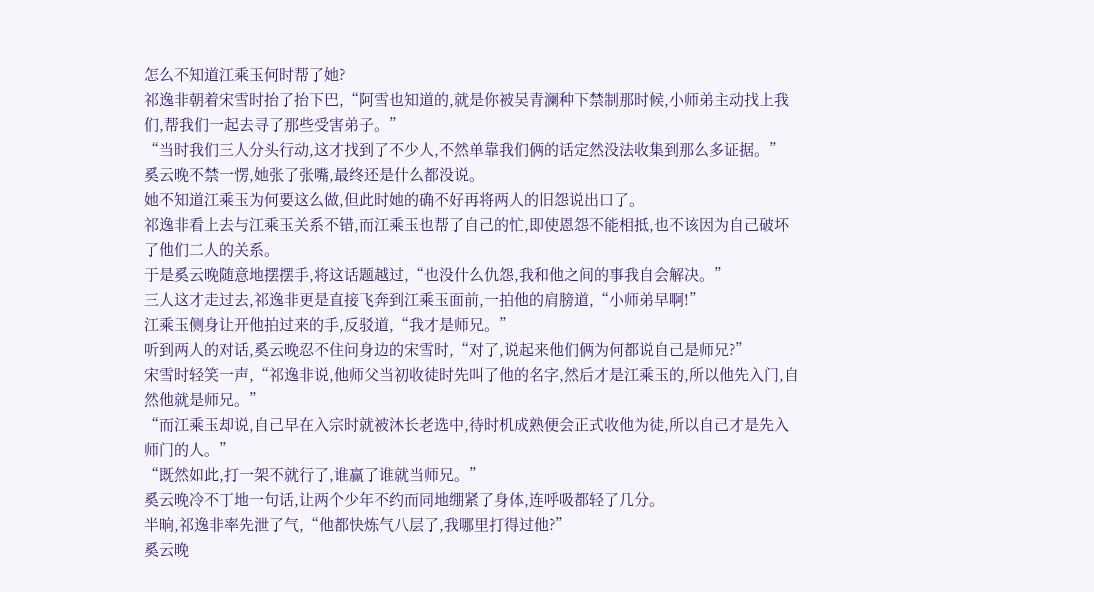怎么不知道江乘玉何时帮了她?
祁逸非朝着宋雪时抬了抬下巴,“阿雪也知道的,就是你被吴青澜种下禁制那时候,小师弟主动找上我们,帮我们一起去寻了那些受害弟子。”
“当时我们三人分头行动,这才找到了不少人,不然单靠我们俩的话定然没法收集到那么多证据。”
奚云晚不禁一愣,她张了张嘴,最终还是什么都没说。
她不知道江乘玉为何要这么做,但此时她的确不好再将两人的旧怨说出口了。
祁逸非看上去与江乘玉关系不错,而江乘玉也帮了自己的忙,即使恩怨不能相抵,也不该因为自己破坏了他们二人的关系。
于是奚云晚随意地摆摆手,将这话题越过,“也没什么仇怨,我和他之间的事我自会解决。”
三人这才走过去,祁逸非更是直接飞奔到江乘玉面前,一拍他的肩膀道,“小师弟早啊!”
江乘玉侧身让开他拍过来的手,反驳道,“我才是师兄。”
听到两人的对话,奚云晚忍不住问身边的宋雪时,“对了,说起来他们俩为何都说自己是师兄?”
宋雪时轻笑一声,“祁逸非说,他师父当初收徒时先叫了他的名字,然后才是江乘玉的,所以他先入门,自然他就是师兄。”
“而江乘玉却说,自己早在入宗时就被沐长老选中,待时机成熟便会正式收他为徒,所以自己才是先入师门的人。”
“既然如此,打一架不就行了,谁赢了谁就当师兄。”
奚云晚冷不丁地一句话,让两个少年不约而同地绷紧了身体,连呼吸都轻了几分。
半晌,祁逸非率先泄了气,“他都快炼气八层了,我哪里打得过他?”
奚云晚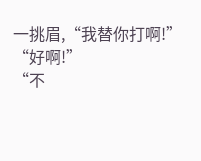一挑眉,“我替你打啊!”
“好啊!”
“不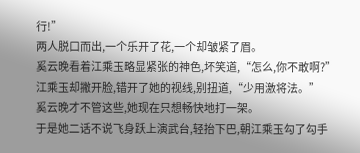行!”
两人脱口而出,一个乐开了花,一个却皱紧了眉。
奚云晚看着江乘玉略显紧张的神色,坏笑道,“怎么,你不敢啊?”
江乘玉却撇开脸,错开了她的视线,别扭道,“少用激将法。”
奚云晚才不管这些,她现在只想畅快地打一架。
于是她二话不说飞身跃上演武台,轻抬下巴,朝江乘玉勾了勾手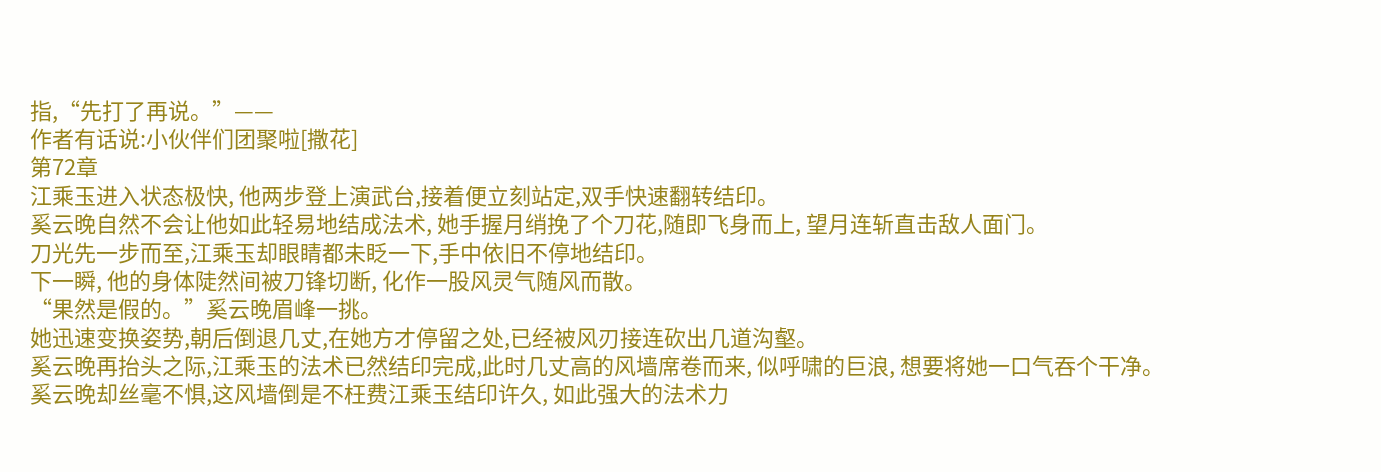指,“先打了再说。”——
作者有话说:小伙伴们团聚啦[撒花]
第72章
江乘玉进入状态极快, 他两步登上演武台,接着便立刻站定,双手快速翻转结印。
奚云晚自然不会让他如此轻易地结成法术, 她手握月绡挽了个刀花,随即飞身而上, 望月连斩直击敌人面门。
刀光先一步而至,江乘玉却眼睛都未眨一下,手中依旧不停地结印。
下一瞬, 他的身体陡然间被刀锋切断, 化作一股风灵气随风而散。
“果然是假的。”奚云晚眉峰一挑。
她迅速变换姿势,朝后倒退几丈,在她方才停留之处,已经被风刃接连砍出几道沟壑。
奚云晚再抬头之际,江乘玉的法术已然结印完成,此时几丈高的风墙席卷而来, 似呼啸的巨浪, 想要将她一口气吞个干净。
奚云晚却丝毫不惧,这风墙倒是不枉费江乘玉结印许久, 如此强大的法术力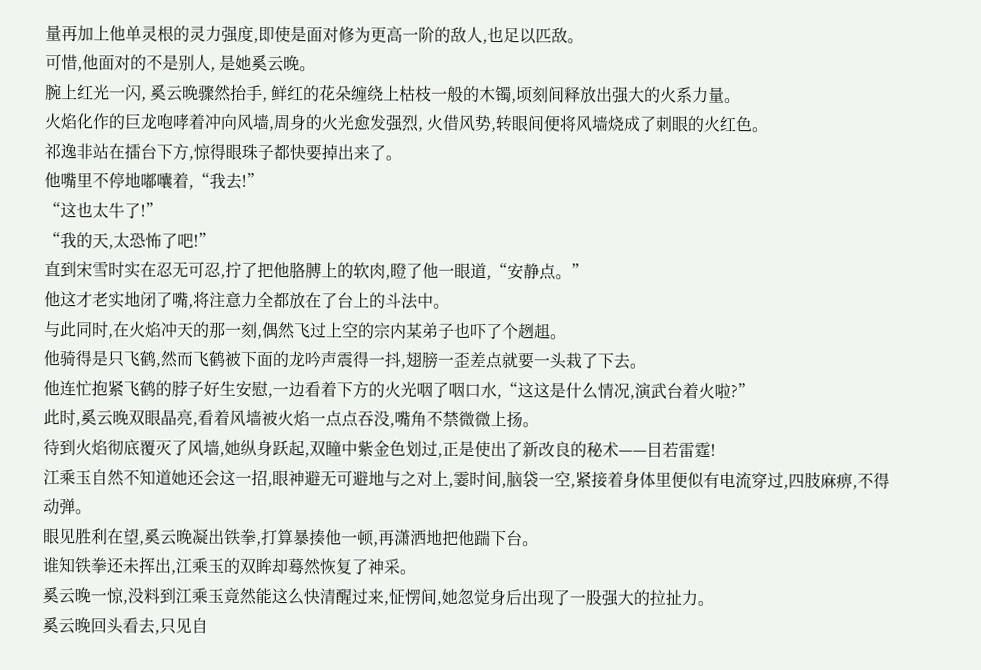量再加上他单灵根的灵力强度,即使是面对修为更高一阶的敌人,也足以匹敌。
可惜,他面对的不是别人, 是她奚云晚。
腕上红光一闪, 奚云晚骤然抬手, 鲜红的花朵缠绕上枯枝一般的木镯,顷刻间释放出强大的火系力量。
火焰化作的巨龙咆哮着冲向风墙,周身的火光愈发强烈, 火借风势,转眼间便将风墙烧成了刺眼的火红色。
祁逸非站在擂台下方,惊得眼珠子都快要掉出来了。
他嘴里不停地嘟囔着,“我去!”
“这也太牛了!”
“我的天,太恐怖了吧!”
直到宋雪时实在忍无可忍,拧了把他胳膊上的软肉,瞪了他一眼道,“安静点。”
他这才老实地闭了嘴,将注意力全都放在了台上的斗法中。
与此同时,在火焰冲天的那一刻,偶然飞过上空的宗内某弟子也吓了个趔趄。
他骑得是只飞鹤,然而飞鹤被下面的龙吟声震得一抖,翅膀一歪差点就要一头栽了下去。
他连忙抱紧飞鹤的脖子好生安慰,一边看着下方的火光咽了咽口水,“这这是什么情况,演武台着火啦?”
此时,奚云晚双眼晶亮,看着风墙被火焰一点点吞没,嘴角不禁微微上扬。
待到火焰彻底覆灭了风墙,她纵身跃起,双瞳中紫金色划过,正是使出了新改良的秘术——目若雷霆!
江乘玉自然不知道她还会这一招,眼神避无可避地与之对上,霎时间,脑袋一空,紧接着身体里便似有电流穿过,四肢麻痹,不得动弹。
眼见胜利在望,奚云晚凝出铁拳,打算暴揍他一顿,再潇洒地把他踹下台。
谁知铁拳还未挥出,江乘玉的双眸却蓦然恢复了神采。
奚云晚一惊,没料到江乘玉竟然能这么快清醒过来,怔愣间,她忽觉身后出现了一股强大的拉扯力。
奚云晚回头看去,只见自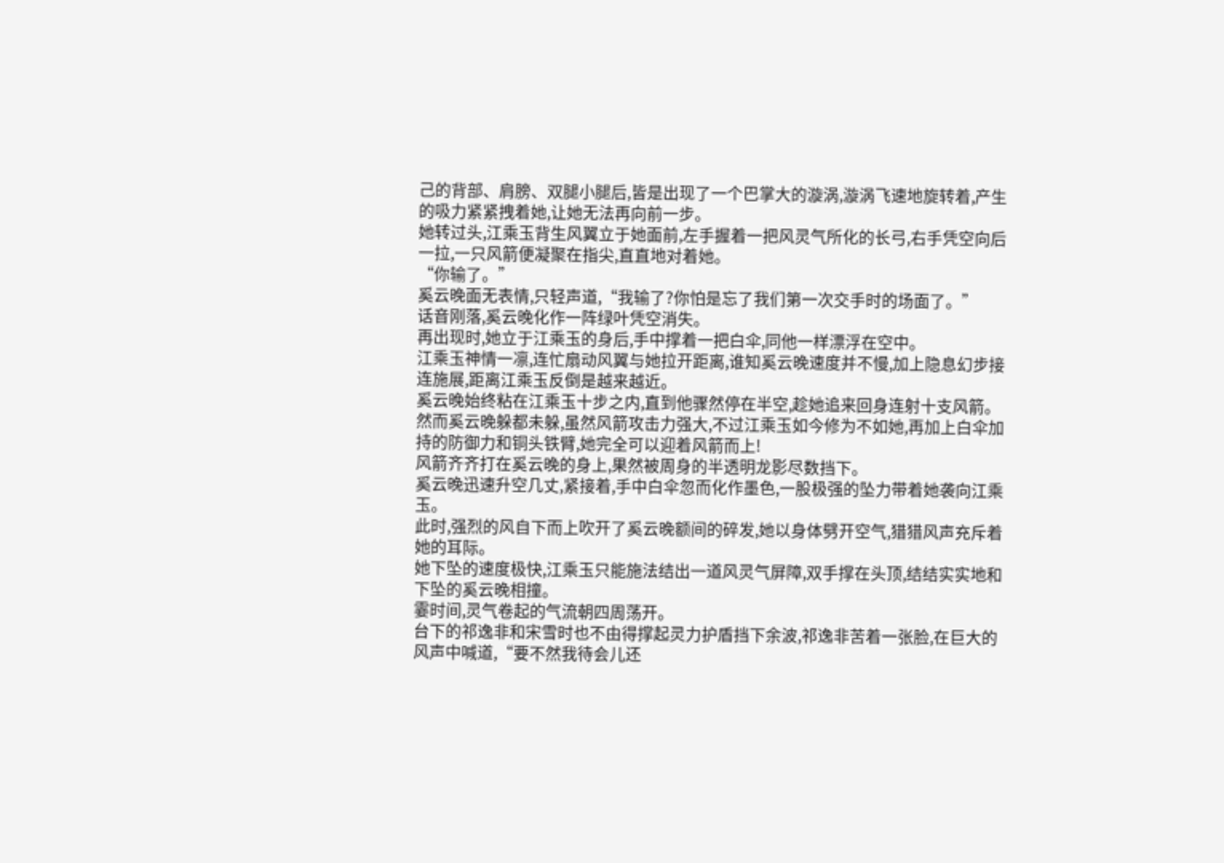己的背部、肩膀、双腿小腿后,皆是出现了一个巴掌大的漩涡,漩涡飞速地旋转着,产生的吸力紧紧拽着她,让她无法再向前一步。
她转过头,江乘玉背生风翼立于她面前,左手握着一把风灵气所化的长弓,右手凭空向后一拉,一只风箭便凝聚在指尖,直直地对着她。
“你输了。”
奚云晚面无表情,只轻声道,“我输了?你怕是忘了我们第一次交手时的场面了。”
话音刚落,奚云晚化作一阵绿叶凭空消失。
再出现时,她立于江乘玉的身后,手中撑着一把白伞,同他一样漂浮在空中。
江乘玉神情一凛,连忙扇动风翼与她拉开距离,谁知奚云晚速度并不慢,加上隐息幻步接连施展,距离江乘玉反倒是越来越近。
奚云晚始终粘在江乘玉十步之内,直到他骤然停在半空,趁她追来回身连射十支风箭。
然而奚云晚躲都未躲,虽然风箭攻击力强大,不过江乘玉如今修为不如她,再加上白伞加持的防御力和铜头铁臂,她完全可以迎着风箭而上!
风箭齐齐打在奚云晚的身上,果然被周身的半透明龙影尽数挡下。
奚云晚迅速升空几丈,紧接着,手中白伞忽而化作墨色,一股极强的坠力带着她袭向江乘玉。
此时,强烈的风自下而上吹开了奚云晚额间的碎发,她以身体劈开空气,猎猎风声充斥着她的耳际。
她下坠的速度极快,江乘玉只能施法结出一道风灵气屏障,双手撑在头顶,结结实实地和下坠的奚云晚相撞。
霎时间,灵气卷起的气流朝四周荡开。
台下的祁逸非和宋雪时也不由得撑起灵力护盾挡下余波,祁逸非苦着一张脸,在巨大的风声中喊道,“要不然我待会儿还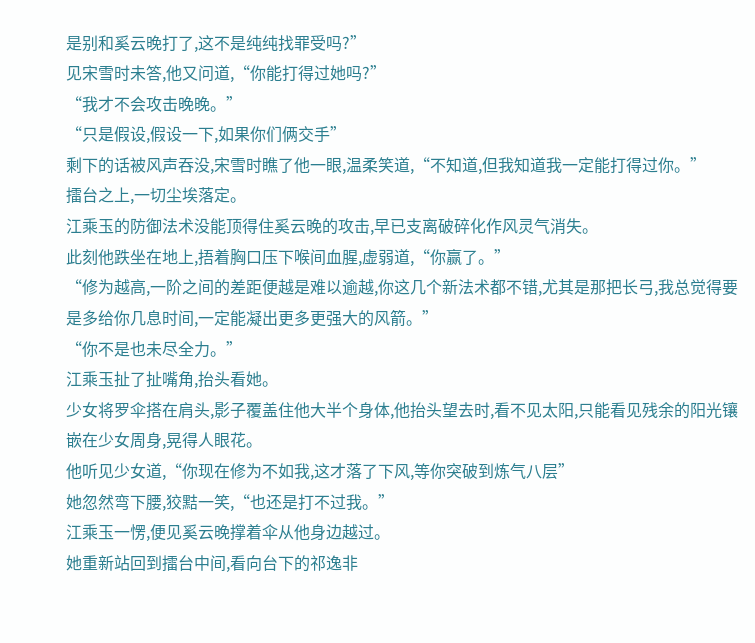是别和奚云晚打了,这不是纯纯找罪受吗?”
见宋雪时未答,他又问道,“你能打得过她吗?”
“我才不会攻击晚晚。”
“只是假设,假设一下,如果你们俩交手”
剩下的话被风声吞没,宋雪时瞧了他一眼,温柔笑道,“不知道,但我知道我一定能打得过你。”
擂台之上,一切尘埃落定。
江乘玉的防御法术没能顶得住奚云晚的攻击,早已支离破碎化作风灵气消失。
此刻他跌坐在地上,捂着胸口压下喉间血腥,虚弱道,“你赢了。”
“修为越高,一阶之间的差距便越是难以逾越,你这几个新法术都不错,尤其是那把长弓,我总觉得要是多给你几息时间,一定能凝出更多更强大的风箭。”
“你不是也未尽全力。”
江乘玉扯了扯嘴角,抬头看她。
少女将罗伞搭在肩头,影子覆盖住他大半个身体,他抬头望去时,看不见太阳,只能看见残余的阳光镶嵌在少女周身,晃得人眼花。
他听见少女道,“你现在修为不如我,这才落了下风,等你突破到炼气八层”
她忽然弯下腰,狡黠一笑,“也还是打不过我。”
江乘玉一愣,便见奚云晚撑着伞从他身边越过。
她重新站回到擂台中间,看向台下的祁逸非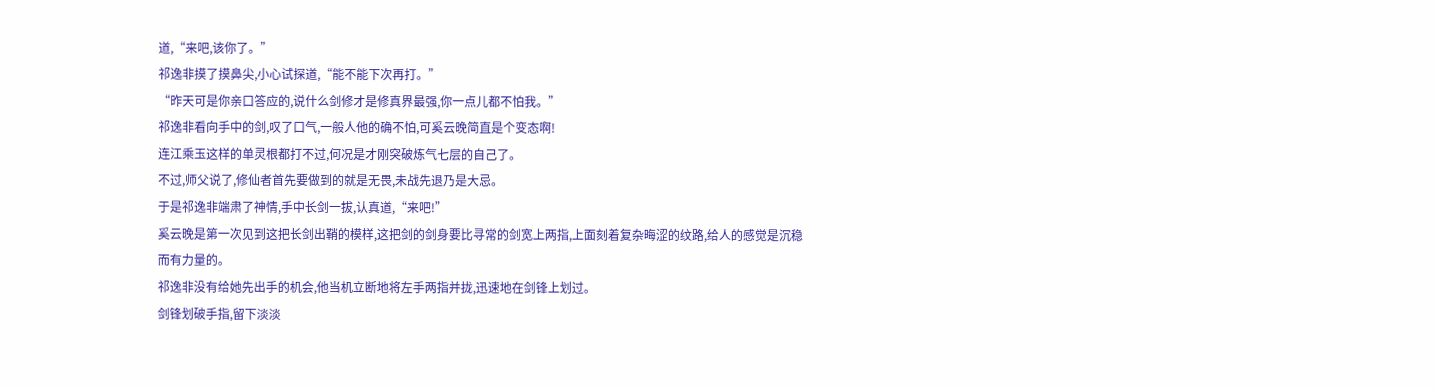道,“来吧,该你了。”
祁逸非摸了摸鼻尖,小心试探道,“能不能下次再打。”
“昨天可是你亲口答应的,说什么剑修才是修真界最强,你一点儿都不怕我。”
祁逸非看向手中的剑,叹了口气,一般人他的确不怕,可奚云晚简直是个变态啊!
连江乘玉这样的单灵根都打不过,何况是才刚突破炼气七层的自己了。
不过,师父说了,修仙者首先要做到的就是无畏,未战先退乃是大忌。
于是祁逸非端肃了神情,手中长剑一拔,认真道,“来吧!”
奚云晚是第一次见到这把长剑出鞘的模样,这把剑的剑身要比寻常的剑宽上两指,上面刻着复杂晦涩的纹路,给人的感觉是沉稳而有力量的。
祁逸非没有给她先出手的机会,他当机立断地将左手两指并拢,迅速地在剑锋上划过。
剑锋划破手指,留下淡淡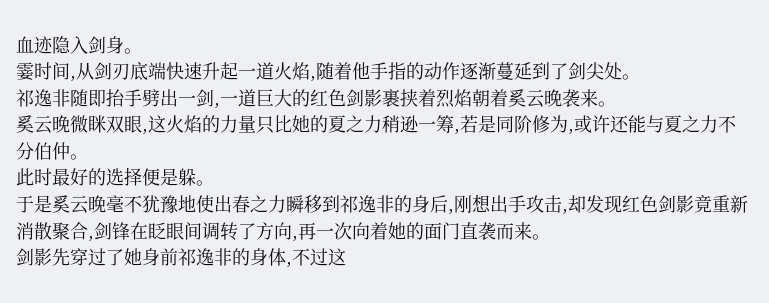血迹隐入剑身。
霎时间,从剑刃底端快速升起一道火焰,随着他手指的动作逐渐蔓延到了剑尖处。
祁逸非随即抬手劈出一剑,一道巨大的红色剑影裹挟着烈焰朝着奚云晚袭来。
奚云晚微眯双眼,这火焰的力量只比她的夏之力稍逊一筹,若是同阶修为,或许还能与夏之力不分伯仲。
此时最好的选择便是躲。
于是奚云晚毫不犹豫地使出春之力瞬移到祁逸非的身后,刚想出手攻击,却发现红色剑影竟重新消散聚合,剑锋在眨眼间调转了方向,再一次向着她的面门直袭而来。
剑影先穿过了她身前祁逸非的身体,不过这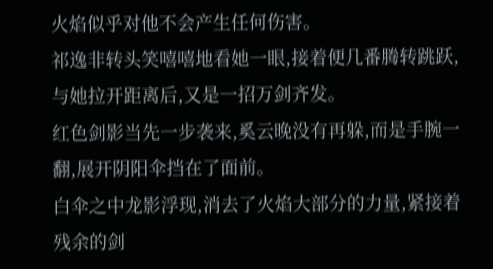火焰似乎对他不会产生任何伤害。
祁逸非转头笑嘻嘻地看她一眼,接着便几番腾转跳跃,与她拉开距离后,又是一招万剑齐发。
红色剑影当先一步袭来,奚云晚没有再躲,而是手腕一翻,展开阴阳伞挡在了面前。
白伞之中龙影浮现,消去了火焰大部分的力量,紧接着残余的剑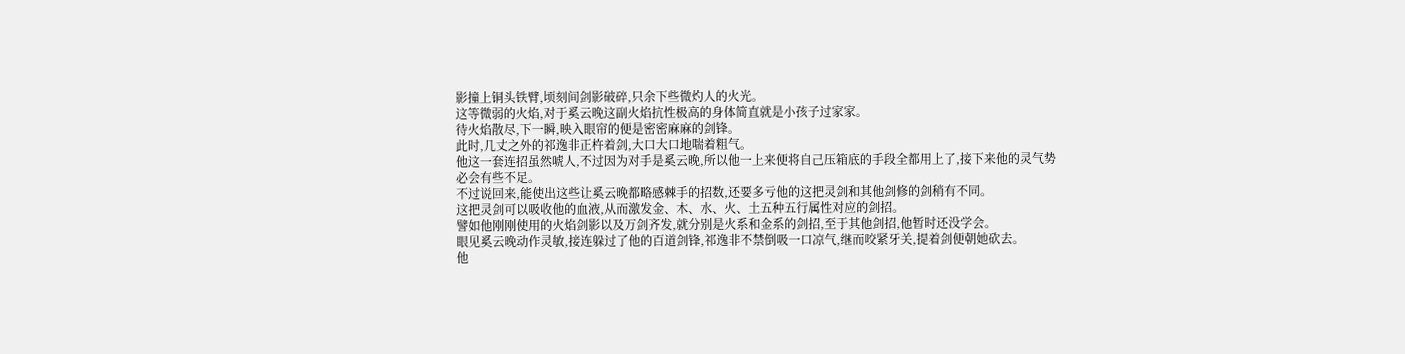影撞上铜头铁臂,顷刻间剑影破碎,只余下些微灼人的火光。
这等微弱的火焰,对于奚云晚这副火焰抗性极高的身体简直就是小孩子过家家。
待火焰散尽,下一瞬,映入眼帘的便是密密麻麻的剑锋。
此时,几丈之外的祁逸非正杵着剑,大口大口地喘着粗气。
他这一套连招虽然唬人,不过因为对手是奚云晚,所以他一上来便将自己压箱底的手段全都用上了,接下来他的灵气势必会有些不足。
不过说回来,能使出这些让奚云晚都略感棘手的招数,还要多亏他的这把灵剑和其他剑修的剑稍有不同。
这把灵剑可以吸收他的血液,从而激发金、木、水、火、土五种五行属性对应的剑招。
譬如他刚刚使用的火焰剑影以及万剑齐发,就分别是火系和金系的剑招,至于其他剑招,他暂时还没学会。
眼见奚云晚动作灵敏,接连躲过了他的百道剑锋,祁逸非不禁倒吸一口凉气,继而咬紧牙关,提着剑便朝她砍去。
他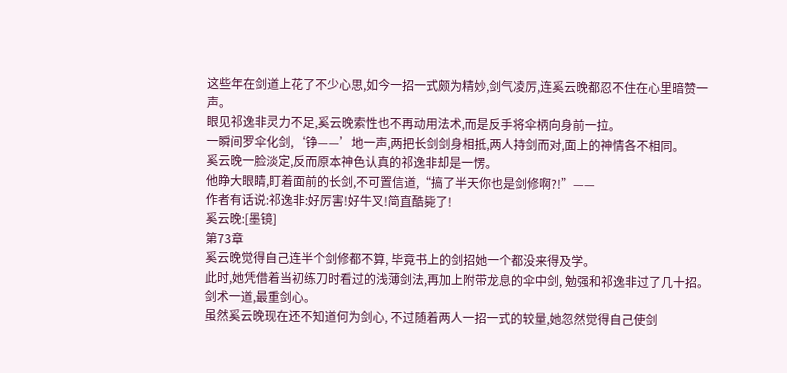这些年在剑道上花了不少心思,如今一招一式颇为精妙,剑气凌厉,连奚云晚都忍不住在心里暗赞一声。
眼见祁逸非灵力不足,奚云晚索性也不再动用法术,而是反手将伞柄向身前一拉。
一瞬间罗伞化剑,‘铮——’地一声,两把长剑剑身相抵,两人持剑而对,面上的神情各不相同。
奚云晚一脸淡定,反而原本神色认真的祁逸非却是一愣。
他睁大眼睛,盯着面前的长剑,不可置信道,“搞了半天你也是剑修啊?!”——
作者有话说:祁逸非:好厉害!好牛叉!简直酷毙了!
奚云晚:[墨镜]
第73章
奚云晚觉得自己连半个剑修都不算, 毕竟书上的剑招她一个都没来得及学。
此时,她凭借着当初练刀时看过的浅薄剑法,再加上附带龙息的伞中剑, 勉强和祁逸非过了几十招。
剑术一道,最重剑心。
虽然奚云晚现在还不知道何为剑心, 不过随着两人一招一式的较量,她忽然觉得自己使剑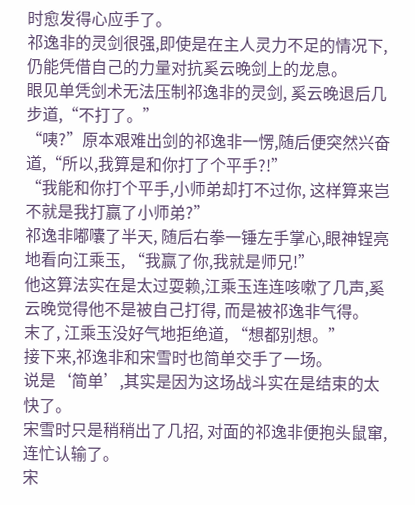时愈发得心应手了。
祁逸非的灵剑很强,即使是在主人灵力不足的情况下, 仍能凭借自己的力量对抗奚云晚剑上的龙息。
眼见单凭剑术无法压制祁逸非的灵剑, 奚云晚退后几步道,“不打了。”
“咦?”原本艰难出剑的祁逸非一愣,随后便突然兴奋道,“所以,我算是和你打了个平手?!”
“我能和你打个平手,小师弟却打不过你, 这样算来岂不就是我打赢了小师弟?”
祁逸非嘟囔了半天, 随后右拳一锤左手掌心,眼神锃亮地看向江乘玉, “我赢了你,我就是师兄!”
他这算法实在是太过耍赖,江乘玉连连咳嗽了几声,奚云晚觉得他不是被自己打得, 而是被祁逸非气得。
末了, 江乘玉没好气地拒绝道, “想都别想。”
接下来,祁逸非和宋雪时也简单交手了一场。
说是‘简单’,其实是因为这场战斗实在是结束的太快了。
宋雪时只是稍稍出了几招, 对面的祁逸非便抱头鼠窜,连忙认输了。
宋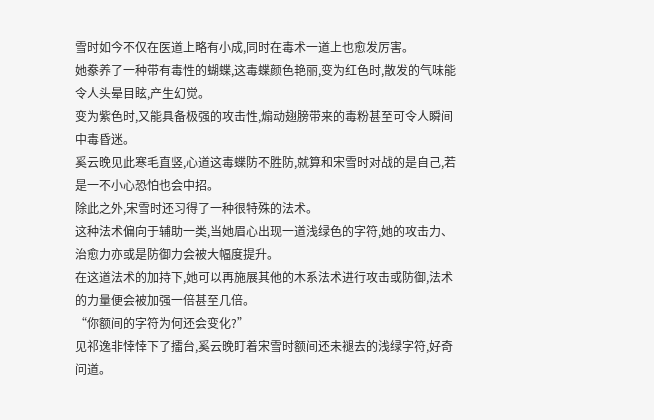雪时如今不仅在医道上略有小成,同时在毒术一道上也愈发厉害。
她豢养了一种带有毒性的蝴蝶,这毒蝶颜色艳丽,变为红色时,散发的气味能令人头晕目眩,产生幻觉。
变为紫色时,又能具备极强的攻击性,煽动翅膀带来的毒粉甚至可令人瞬间中毒昏迷。
奚云晚见此寒毛直竖,心道这毒蝶防不胜防,就算和宋雪时对战的是自己,若是一不小心恐怕也会中招。
除此之外,宋雪时还习得了一种很特殊的法术。
这种法术偏向于辅助一类,当她眉心出现一道浅绿色的字符,她的攻击力、治愈力亦或是防御力会被大幅度提升。
在这道法术的加持下,她可以再施展其他的木系法术进行攻击或防御,法术的力量便会被加强一倍甚至几倍。
“你额间的字符为何还会变化?”
见祁逸非悻悻下了擂台,奚云晚盯着宋雪时额间还未褪去的浅绿字符,好奇问道。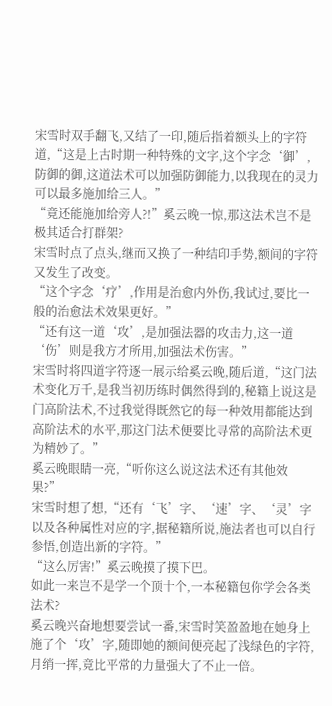宋雪时双手翻飞,又结了一印,随后指着额头上的字符道,“这是上古时期一种特殊的文字,这个字念‘御’,防御的御,这道法术可以加强防御能力,以我现在的灵力可以最多施加给三人。”
“竟还能施加给旁人?!”奚云晚一惊,那这法术岂不是极其适合打群架?
宋雪时点了点头,继而又换了一种结印手势,额间的字符又发生了改变。
“这个字念‘疗’,作用是治愈内外伤,我试过,要比一般的治愈法术效果更好。”
“还有这一道‘攻’,是加强法器的攻击力,这一道‘伤’则是我方才所用,加强法术伤害。”
宋雪时将四道字符逐一展示给奚云晚,随后道,“这门法术变化万千,是我当初历练时偶然得到的,秘籍上说这是门高阶法术,不过我觉得既然它的每一种效用都能达到高阶法术的水平,那这门法术便要比寻常的高阶法术更为精妙了。”
奚云晚眼睛一亮,“听你这么说这法术还有其他效果?”
宋雪时想了想,“还有‘飞’字、‘速’字、‘灵’字以及各种属性对应的字,据秘籍所说,施法者也可以自行参悟,创造出新的字符。”
“这么厉害!”奚云晚摸了摸下巴。
如此一来岂不是学一个顶十个,一本秘籍包你学会各类法术?
奚云晚兴奋地想要尝试一番,宋雪时笑盈盈地在她身上施了个‘攻’字,随即她的额间便亮起了浅绿色的字符,月绡一挥,竟比平常的力量强大了不止一倍。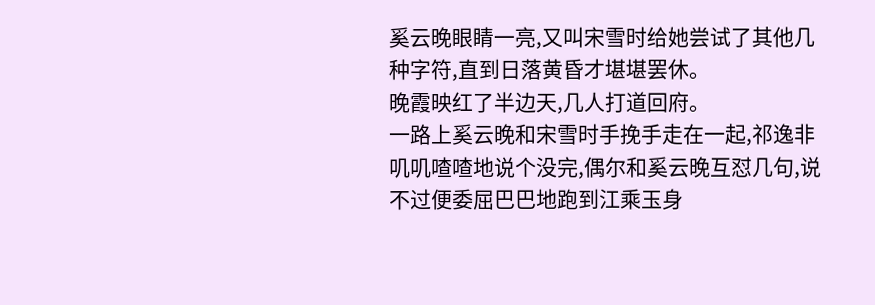奚云晚眼睛一亮,又叫宋雪时给她尝试了其他几种字符,直到日落黄昏才堪堪罢休。
晚霞映红了半边天,几人打道回府。
一路上奚云晚和宋雪时手挽手走在一起,祁逸非叽叽喳喳地说个没完,偶尔和奚云晚互怼几句,说不过便委屈巴巴地跑到江乘玉身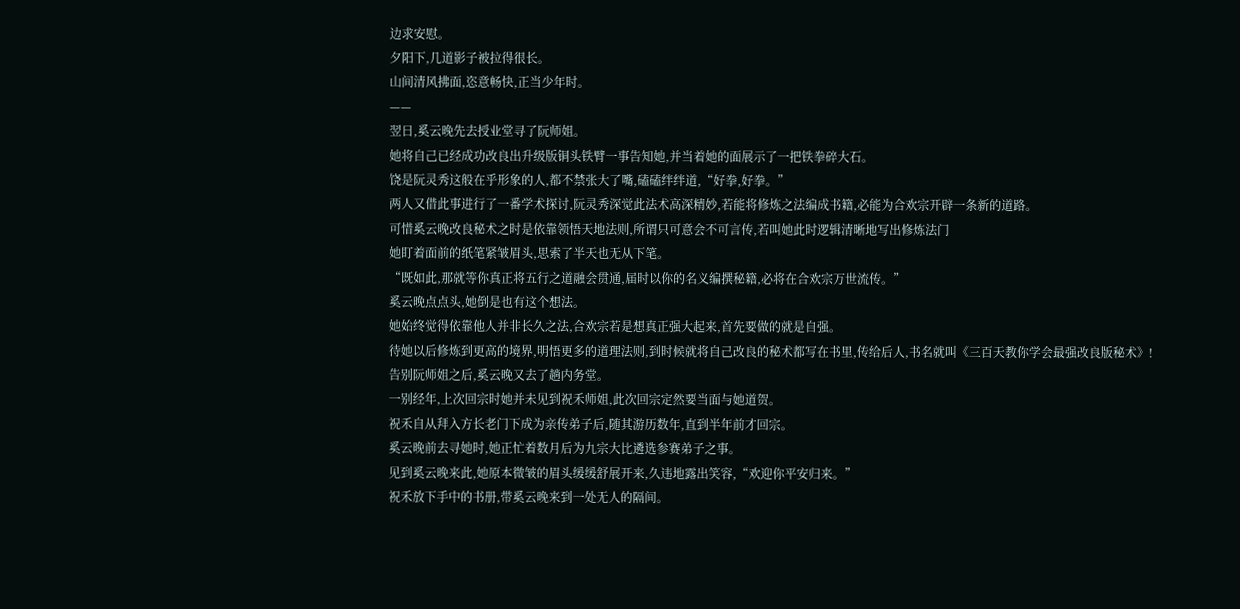边求安慰。
夕阳下,几道影子被拉得很长。
山间清风拂面,恣意畅快,正当少年时。
——
翌日,奚云晚先去授业堂寻了阮师姐。
她将自己已经成功改良出升级版铜头铁臂一事告知她,并当着她的面展示了一把铁拳碎大石。
饶是阮灵秀这般在乎形象的人,都不禁张大了嘴,磕磕绊绊道,“好拳,好拳。”
两人又借此事进行了一番学术探讨,阮灵秀深觉此法术高深精妙,若能将修炼之法编成书籍,必能为合欢宗开辟一条新的道路。
可惜奚云晚改良秘术之时是依靠领悟天地法则,所谓只可意会不可言传,若叫她此时逻辑清晰地写出修炼法门
她盯着面前的纸笔紧皱眉头,思索了半天也无从下笔。
“既如此,那就等你真正将五行之道融会贯通,届时以你的名义编撰秘籍,必将在合欢宗万世流传。”
奚云晚点点头,她倒是也有这个想法。
她始终觉得依靠他人并非长久之法,合欢宗若是想真正强大起来,首先要做的就是自强。
待她以后修炼到更高的境界,明悟更多的道理法则,到时候就将自己改良的秘术都写在书里,传给后人,书名就叫《三百天教你学会最强改良版秘术》!
告别阮师姐之后,奚云晚又去了趟内务堂。
一别经年,上次回宗时她并未见到祝禾师姐,此次回宗定然要当面与她道贺。
祝禾自从拜入方长老门下成为亲传弟子后,随其游历数年,直到半年前才回宗。
奚云晚前去寻她时,她正忙着数月后为九宗大比遴选参赛弟子之事。
见到奚云晚来此,她原本微皱的眉头缓缓舒展开来,久违地露出笑容,“欢迎你平安归来。”
祝禾放下手中的书册,带奚云晚来到一处无人的隔间。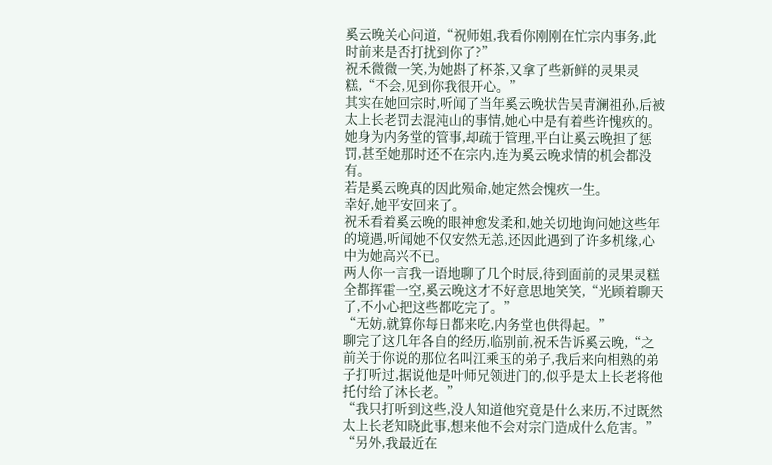奚云晚关心问道,“祝师姐,我看你刚刚在忙宗内事务,此时前来是否打扰到你了?”
祝禾微微一笑,为她斟了杯茶,又拿了些新鲜的灵果灵糕,“不会,见到你我很开心。”
其实在她回宗时,听闻了当年奚云晚状告吴青澜祖孙,后被太上长老罚去混沌山的事情,她心中是有着些许愧疚的。
她身为内务堂的管事,却疏于管理,平白让奚云晚担了惩罚,甚至她那时还不在宗内,连为奚云晚求情的机会都没有。
若是奚云晚真的因此殒命,她定然会愧疚一生。
幸好,她平安回来了。
祝禾看着奚云晚的眼神愈发柔和,她关切地询问她这些年的境遇,听闻她不仅安然无恙,还因此遇到了许多机缘,心中为她高兴不已。
两人你一言我一语地聊了几个时辰,待到面前的灵果灵糕全都挥霍一空,奚云晚这才不好意思地笑笑,“光顾着聊天了,不小心把这些都吃完了。”
“无妨,就算你每日都来吃,内务堂也供得起。”
聊完了这几年各自的经历,临别前,祝禾告诉奚云晚,“之前关于你说的那位名叫江乘玉的弟子,我后来向相熟的弟子打听过,据说他是叶师兄领进门的,似乎是太上长老将他托付给了沐长老。”
“我只打听到这些,没人知道他究竟是什么来历,不过既然太上长老知晓此事,想来他不会对宗门造成什么危害。”
“另外,我最近在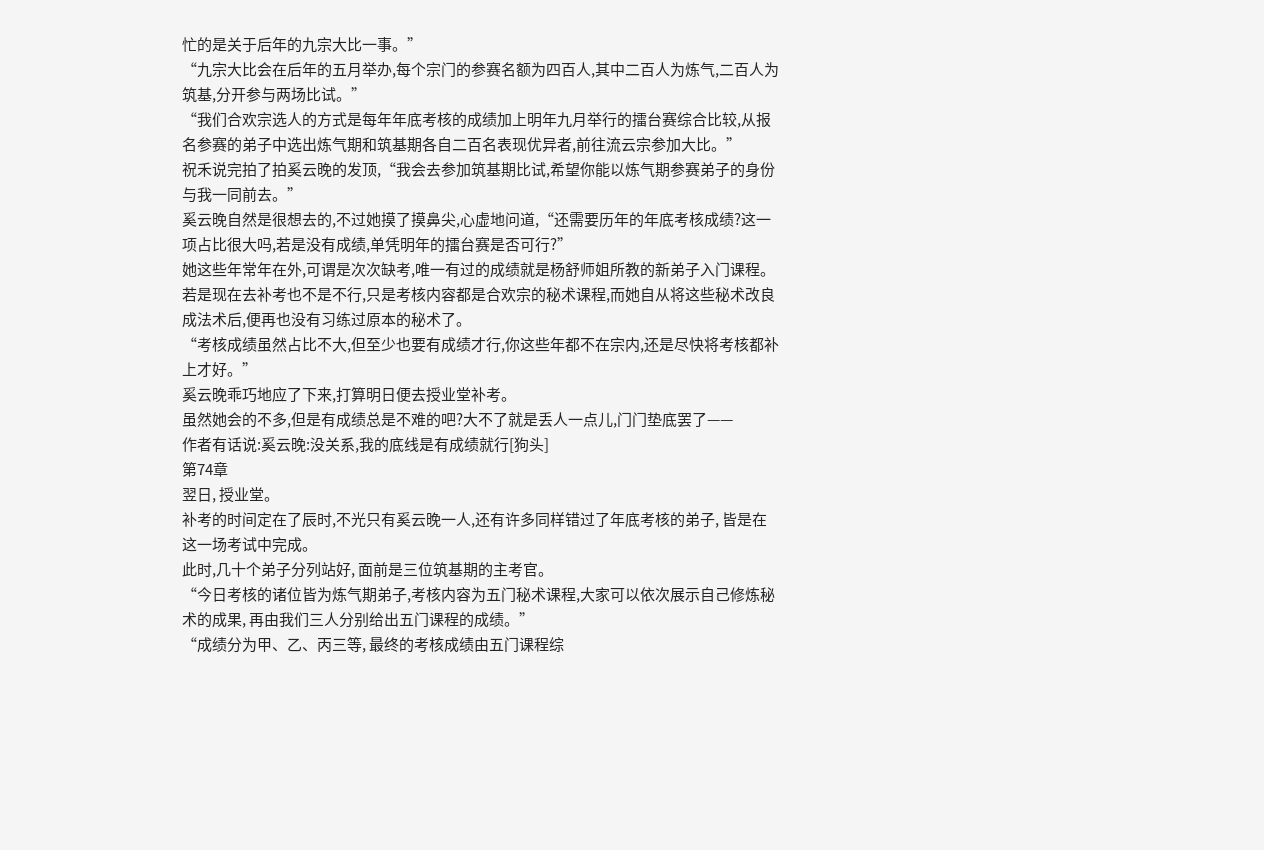忙的是关于后年的九宗大比一事。”
“九宗大比会在后年的五月举办,每个宗门的参赛名额为四百人,其中二百人为炼气,二百人为筑基,分开参与两场比试。”
“我们合欢宗选人的方式是每年年底考核的成绩加上明年九月举行的擂台赛综合比较,从报名参赛的弟子中选出炼气期和筑基期各自二百名表现优异者,前往流云宗参加大比。”
祝禾说完拍了拍奚云晚的发顶,“我会去参加筑基期比试,希望你能以炼气期参赛弟子的身份与我一同前去。”
奚云晚自然是很想去的,不过她摸了摸鼻尖,心虚地问道,“还需要历年的年底考核成绩?这一项占比很大吗,若是没有成绩,单凭明年的擂台赛是否可行?”
她这些年常年在外,可谓是次次缺考,唯一有过的成绩就是杨舒师姐所教的新弟子入门课程。
若是现在去补考也不是不行,只是考核内容都是合欢宗的秘术课程,而她自从将这些秘术改良成法术后,便再也没有习练过原本的秘术了。
“考核成绩虽然占比不大,但至少也要有成绩才行,你这些年都不在宗内,还是尽快将考核都补上才好。”
奚云晚乖巧地应了下来,打算明日便去授业堂补考。
虽然她会的不多,但是有成绩总是不难的吧?大不了就是丢人一点儿,门门垫底罢了——
作者有话说:奚云晚:没关系,我的底线是有成绩就行[狗头]
第74章
翌日, 授业堂。
补考的时间定在了辰时,不光只有奚云晚一人,还有许多同样错过了年底考核的弟子, 皆是在这一场考试中完成。
此时,几十个弟子分列站好, 面前是三位筑基期的主考官。
“今日考核的诸位皆为炼气期弟子,考核内容为五门秘术课程,大家可以依次展示自己修炼秘术的成果, 再由我们三人分别给出五门课程的成绩。”
“成绩分为甲、乙、丙三等, 最终的考核成绩由五门课程综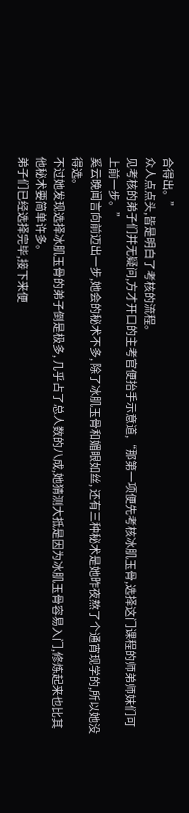合得出。”
众人点点头,皆是明白了考核的流程。
见考核的弟子们并无疑问,方才开口的主考官便抬手示意道,“那第一项便先考核冰肌玉骨,选择这门课程的师弟师妹们可上前一步。”
奚云晚闻言向前迈出一步,她会的秘术不多, 除了冰肌玉骨和媚眼如丝, 还有三种秘术是她昨夜熬了个通宵现学的,所以她没得选。
不过她发现选择冰肌玉骨的弟子倒是极多, 几乎占了总人数的八成,她猜测大抵是因为冰肌玉骨容易入门,修炼起来也比其他秘术要简单许多。
弟子们已经选择完毕,接下来便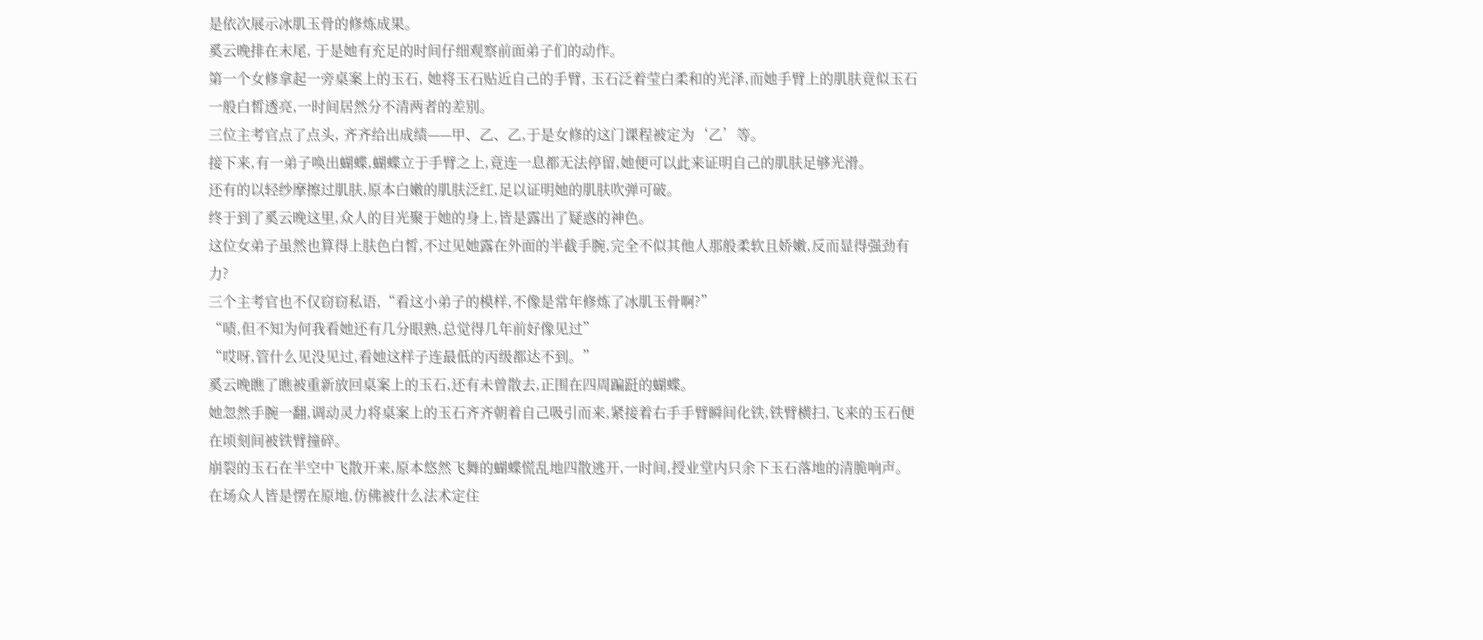是依次展示冰肌玉骨的修炼成果。
奚云晚排在末尾, 于是她有充足的时间仔细观察前面弟子们的动作。
第一个女修拿起一旁桌案上的玉石, 她将玉石贴近自己的手臂, 玉石泛着莹白柔和的光泽,而她手臂上的肌肤竟似玉石一般白皙透亮,一时间居然分不清两者的差别。
三位主考官点了点头, 齐齐给出成绩——甲、乙、乙,于是女修的这门课程被定为‘乙’等。
接下来,有一弟子唤出蝴蝶,蝴蝶立于手臂之上,竟连一息都无法停留,她便可以此来证明自己的肌肤足够光滑。
还有的以轻纱摩擦过肌肤,原本白嫩的肌肤泛红,足以证明她的肌肤吹弹可破。
终于到了奚云晚这里,众人的目光聚于她的身上,皆是露出了疑惑的神色。
这位女弟子虽然也算得上肤色白皙,不过见她露在外面的半截手腕,完全不似其他人那般柔软且娇嫩,反而显得强劲有力?
三个主考官也不仅窃窃私语,“看这小弟子的模样,不像是常年修炼了冰肌玉骨啊?”
“啧,但不知为何我看她还有几分眼熟,总觉得几年前好像见过”
“哎呀,管什么见没见过,看她这样子连最低的丙级都达不到。”
奚云晚瞧了瞧被重新放回桌案上的玉石,还有未曾散去,正围在四周蹁跹的蝴蝶。
她忽然手腕一翻,调动灵力将桌案上的玉石齐齐朝着自己吸引而来,紧接着右手手臂瞬间化铁,铁臂横扫,飞来的玉石便在顷刻间被铁臂撞碎。
崩裂的玉石在半空中飞散开来,原本悠然飞舞的蝴蝶慌乱地四散逃开,一时间,授业堂内只余下玉石落地的清脆响声。
在场众人皆是愣在原地,仿佛被什么法术定住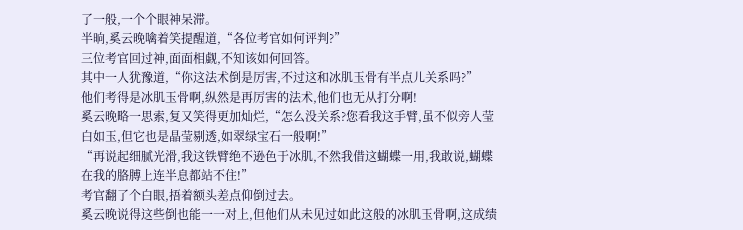了一般,一个个眼神呆滞。
半晌,奚云晚噙着笑提醒道,“各位考官如何评判?”
三位考官回过神,面面相觑,不知该如何回答。
其中一人犹豫道,“你这法术倒是厉害,不过这和冰肌玉骨有半点儿关系吗?”
他们考得是冰肌玉骨啊,纵然是再厉害的法术,他们也无从打分啊!
奚云晚略一思索,复又笑得更加灿烂,“怎么没关系?您看我这手臂,虽不似旁人莹白如玉,但它也是晶莹剔透,如翠绿宝石一般啊!”
“再说起细腻光滑,我这铁臂绝不逊色于冰肌,不然我借这蝴蝶一用,我敢说,蝴蝶在我的胳膊上连半息都站不住!”
考官翻了个白眼,捂着额头差点仰倒过去。
奚云晚说得这些倒也能一一对上,但他们从未见过如此这般的冰肌玉骨啊,这成绩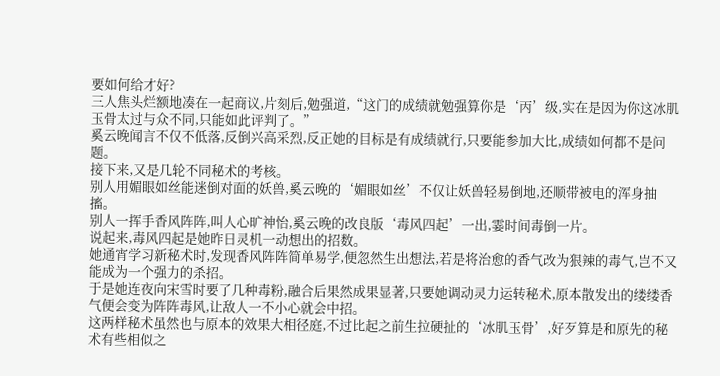要如何给才好?
三人焦头烂额地凑在一起商议,片刻后,勉强道,“这门的成绩就勉强算你是‘丙’级,实在是因为你这冰肌玉骨太过与众不同,只能如此评判了。”
奚云晚闻言不仅不低落,反倒兴高采烈,反正她的目标是有成绩就行,只要能参加大比,成绩如何都不是问题。
接下来,又是几轮不同秘术的考核。
别人用媚眼如丝能迷倒对面的妖兽,奚云晚的‘媚眼如丝’不仅让妖兽轻易倒地,还顺带被电的浑身抽搐。
别人一挥手香风阵阵,叫人心旷神怡,奚云晚的改良版‘毒风四起’一出,霎时间毒倒一片。
说起来,毒风四起是她昨日灵机一动想出的招数。
她通宵学习新秘术时,发现香风阵阵简单易学,便忽然生出想法,若是将治愈的香气改为狠辣的毒气,岂不又能成为一个强力的杀招。
于是她连夜向宋雪时要了几种毒粉,融合后果然成果显著,只要她调动灵力运转秘术,原本散发出的缕缕香气便会变为阵阵毒风,让敌人一不小心就会中招。
这两样秘术虽然也与原本的效果大相径庭,不过比起之前生拉硬扯的‘冰肌玉骨’,好歹算是和原先的秘术有些相似之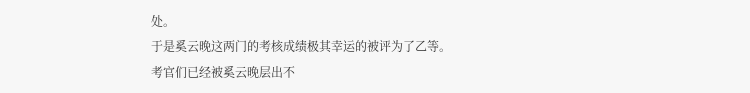处。
于是奚云晚这两门的考核成绩极其幸运的被评为了乙等。
考官们已经被奚云晚层出不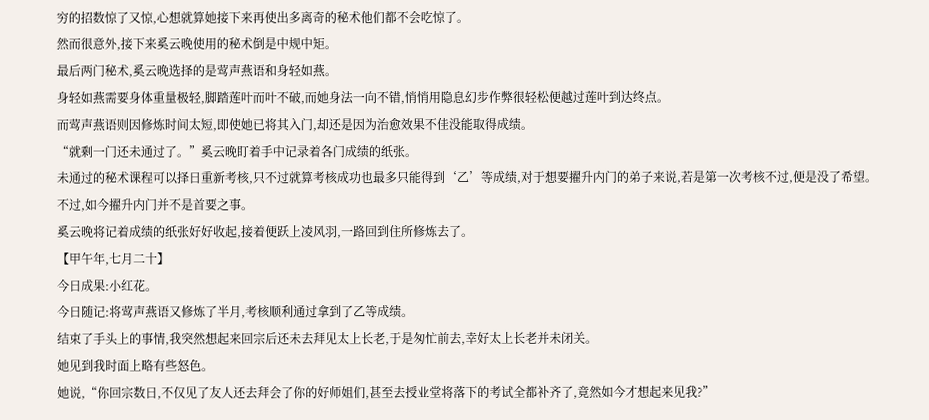穷的招数惊了又惊,心想就算她接下来再使出多离奇的秘术他们都不会吃惊了。
然而很意外,接下来奚云晚使用的秘术倒是中规中矩。
最后两门秘术,奚云晚选择的是莺声燕语和身轻如燕。
身轻如燕需要身体重量极轻,脚踏莲叶而叶不破,而她身法一向不错,悄悄用隐息幻步作弊很轻松便越过莲叶到达终点。
而莺声燕语则因修炼时间太短,即使她已将其入门,却还是因为治愈效果不佳没能取得成绩。
“就剩一门还未通过了。”奚云晚盯着手中记录着各门成绩的纸张。
未通过的秘术课程可以择日重新考核,只不过就算考核成功也最多只能得到‘乙’等成绩,对于想要擢升内门的弟子来说,若是第一次考核不过,便是没了希望。
不过,如今擢升内门并不是首要之事。
奚云晚将记着成绩的纸张好好收起,接着便跃上凌风羽,一路回到住所修炼去了。
【甲午年,七月二十】
今日成果:小红花。
今日随记:将莺声燕语又修炼了半月,考核顺利通过拿到了乙等成绩。
结束了手头上的事情,我突然想起来回宗后还未去拜见太上长老,于是匆忙前去,幸好太上长老并未闭关。
她见到我时面上略有些怒色。
她说,“你回宗数日,不仅见了友人还去拜会了你的好师姐们,甚至去授业堂将落下的考试全都补齐了,竟然如今才想起来见我?”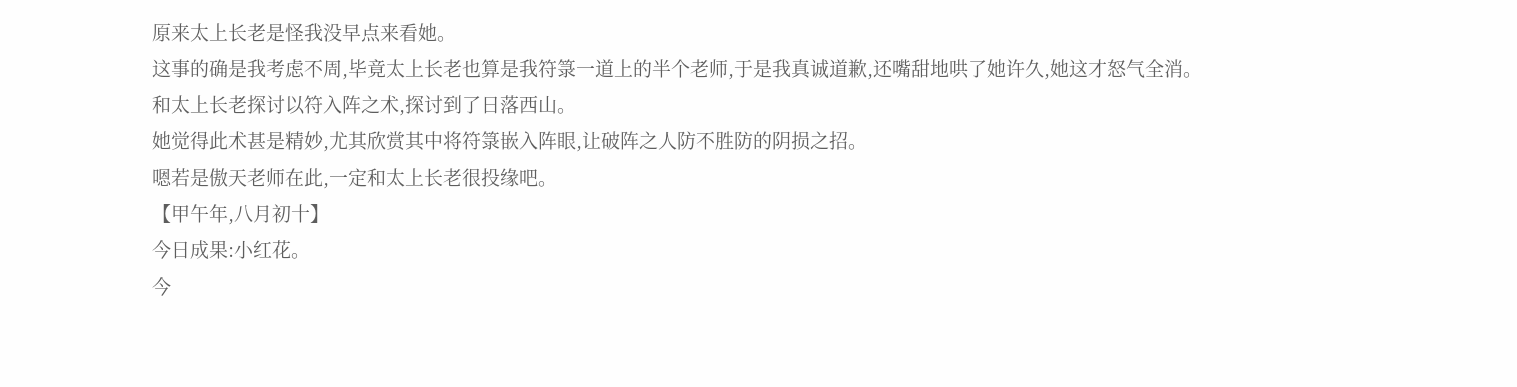原来太上长老是怪我没早点来看她。
这事的确是我考虑不周,毕竟太上长老也算是我符箓一道上的半个老师,于是我真诚道歉,还嘴甜地哄了她许久,她这才怒气全消。
和太上长老探讨以符入阵之术,探讨到了日落西山。
她觉得此术甚是精妙,尤其欣赏其中将符箓嵌入阵眼,让破阵之人防不胜防的阴损之招。
嗯若是傲天老师在此,一定和太上长老很投缘吧。
【甲午年,八月初十】
今日成果:小红花。
今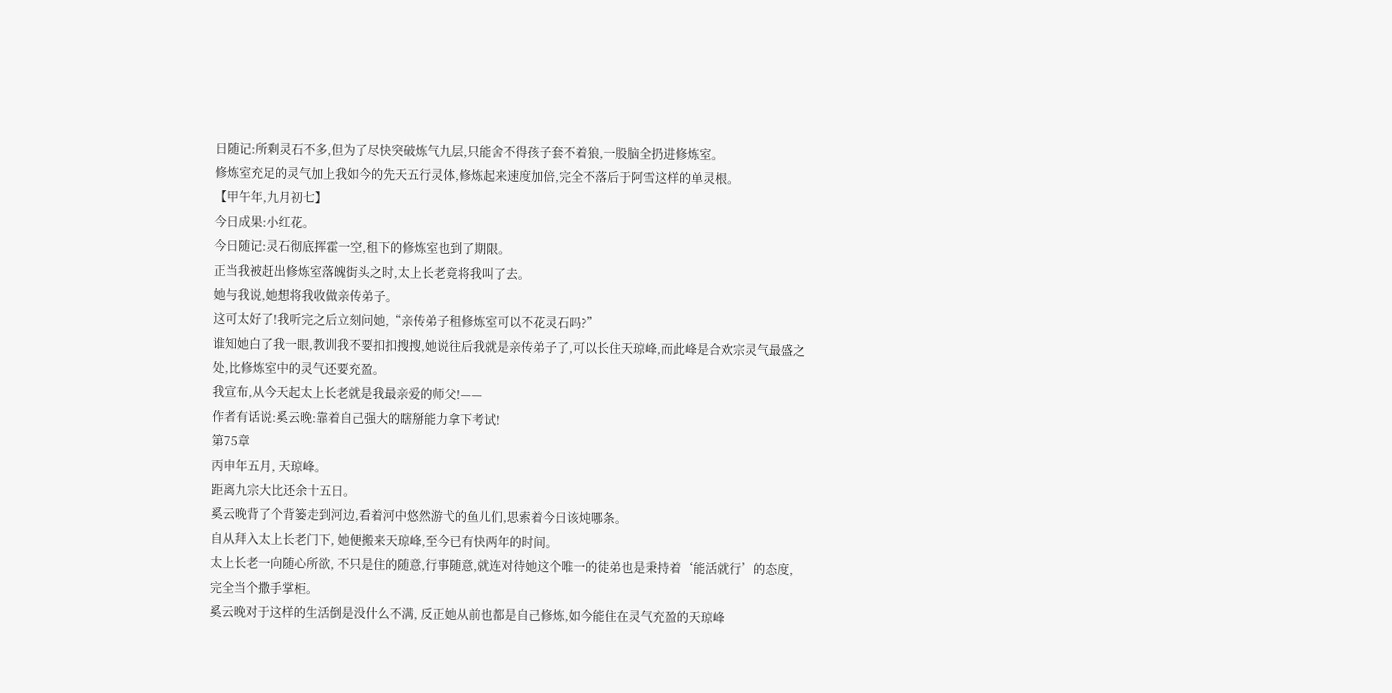日随记:所剩灵石不多,但为了尽快突破炼气九层,只能舍不得孩子套不着狼,一股脑全扔进修炼室。
修炼室充足的灵气加上我如今的先天五行灵体,修炼起来速度加倍,完全不落后于阿雪这样的单灵根。
【甲午年,九月初七】
今日成果:小红花。
今日随记:灵石彻底挥霍一空,租下的修炼室也到了期限。
正当我被赶出修炼室落魄街头之时,太上长老竟将我叫了去。
她与我说,她想将我收做亲传弟子。
这可太好了!我听完之后立刻问她,“亲传弟子租修炼室可以不花灵石吗?”
谁知她白了我一眼,教训我不要扣扣搜搜,她说往后我就是亲传弟子了,可以长住天琼峰,而此峰是合欢宗灵气最盛之处,比修炼室中的灵气还要充盈。
我宣布,从今天起太上长老就是我最亲爱的师父!——
作者有话说:奚云晚:靠着自己强大的瞎掰能力拿下考试!
第75章
丙申年五月, 天琼峰。
距离九宗大比还余十五日。
奚云晚背了个背篓走到河边,看着河中悠然游弋的鱼儿们,思索着今日该炖哪条。
自从拜入太上长老门下, 她便搬来天琼峰,至今已有快两年的时间。
太上长老一向随心所欲, 不只是住的随意,行事随意,就连对待她这个唯一的徒弟也是秉持着‘能活就行’的态度, 完全当个撒手掌柜。
奚云晚对于这样的生活倒是没什么不满, 反正她从前也都是自己修炼,如今能住在灵气充盈的天琼峰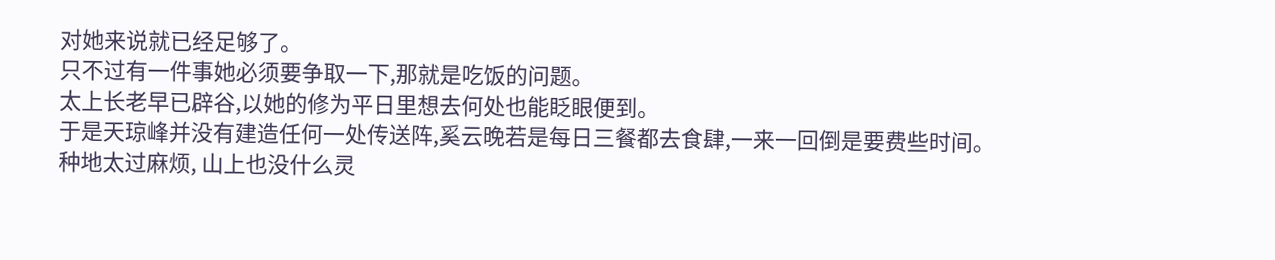对她来说就已经足够了。
只不过有一件事她必须要争取一下,那就是吃饭的问题。
太上长老早已辟谷,以她的修为平日里想去何处也能眨眼便到。
于是天琼峰并没有建造任何一处传送阵,奚云晚若是每日三餐都去食肆,一来一回倒是要费些时间。
种地太过麻烦, 山上也没什么灵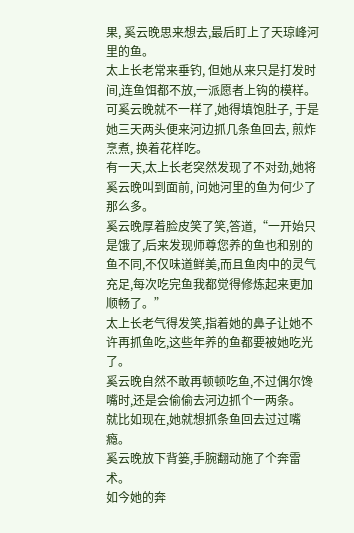果, 奚云晚思来想去,最后盯上了天琼峰河里的鱼。
太上长老常来垂钓, 但她从来只是打发时间,连鱼饵都不放,一派愿者上钩的模样。
可奚云晚就不一样了,她得填饱肚子, 于是她三天两头便来河边抓几条鱼回去, 煎炸烹煮, 换着花样吃。
有一天,太上长老突然发现了不对劲,她将奚云晚叫到面前, 问她河里的鱼为何少了那么多。
奚云晚厚着脸皮笑了笑,答道,“一开始只是饿了,后来发现师尊您养的鱼也和别的鱼不同,不仅味道鲜美,而且鱼肉中的灵气充足,每次吃完鱼我都觉得修炼起来更加顺畅了。”
太上长老气得发笑,指着她的鼻子让她不许再抓鱼吃,这些年养的鱼都要被她吃光了。
奚云晚自然不敢再顿顿吃鱼,不过偶尔馋嘴时,还是会偷偷去河边抓个一两条。
就比如现在,她就想抓条鱼回去过过嘴瘾。
奚云晚放下背篓,手腕翻动施了个奔雷术。
如今她的奔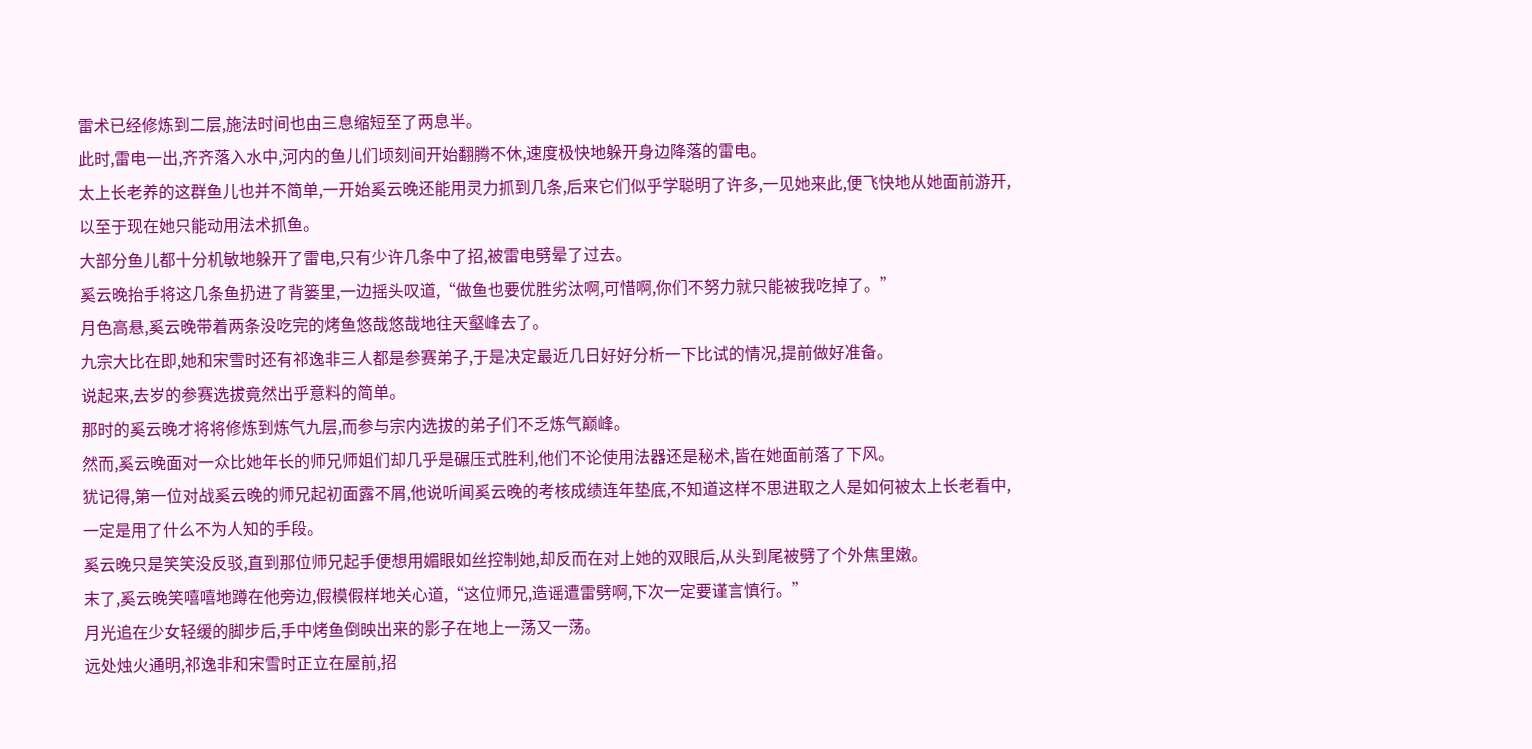雷术已经修炼到二层,施法时间也由三息缩短至了两息半。
此时,雷电一出,齐齐落入水中,河内的鱼儿们顷刻间开始翻腾不休,速度极快地躲开身边降落的雷电。
太上长老养的这群鱼儿也并不简单,一开始奚云晚还能用灵力抓到几条,后来它们似乎学聪明了许多,一见她来此,便飞快地从她面前游开,以至于现在她只能动用法术抓鱼。
大部分鱼儿都十分机敏地躲开了雷电,只有少许几条中了招,被雷电劈晕了过去。
奚云晚抬手将这几条鱼扔进了背篓里,一边摇头叹道,“做鱼也要优胜劣汰啊,可惜啊,你们不努力就只能被我吃掉了。”
月色高悬,奚云晚带着两条没吃完的烤鱼悠哉悠哉地往天壑峰去了。
九宗大比在即,她和宋雪时还有祁逸非三人都是参赛弟子,于是决定最近几日好好分析一下比试的情况,提前做好准备。
说起来,去岁的参赛选拔竟然出乎意料的简单。
那时的奚云晚才将将修炼到炼气九层,而参与宗内选拔的弟子们不乏炼气巅峰。
然而,奚云晚面对一众比她年长的师兄师姐们却几乎是碾压式胜利,他们不论使用法器还是秘术,皆在她面前落了下风。
犹记得,第一位对战奚云晚的师兄起初面露不屑,他说听闻奚云晚的考核成绩连年垫底,不知道这样不思进取之人是如何被太上长老看中,一定是用了什么不为人知的手段。
奚云晚只是笑笑没反驳,直到那位师兄起手便想用媚眼如丝控制她,却反而在对上她的双眼后,从头到尾被劈了个外焦里嫩。
末了,奚云晚笑嘻嘻地蹲在他旁边,假模假样地关心道,“这位师兄,造谣遭雷劈啊,下次一定要谨言慎行。”
月光追在少女轻缓的脚步后,手中烤鱼倒映出来的影子在地上一荡又一荡。
远处烛火通明,祁逸非和宋雪时正立在屋前,招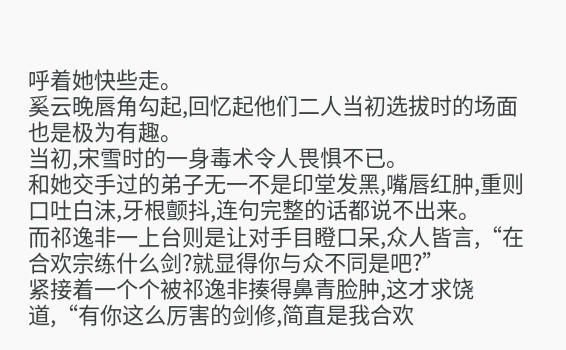呼着她快些走。
奚云晚唇角勾起,回忆起他们二人当初选拔时的场面也是极为有趣。
当初,宋雪时的一身毒术令人畏惧不已。
和她交手过的弟子无一不是印堂发黑,嘴唇红肿,重则口吐白沫,牙根颤抖,连句完整的话都说不出来。
而祁逸非一上台则是让对手目瞪口呆,众人皆言,“在合欢宗练什么剑?就显得你与众不同是吧?”
紧接着一个个被祁逸非揍得鼻青脸肿,这才求饶道,“有你这么厉害的剑修,简直是我合欢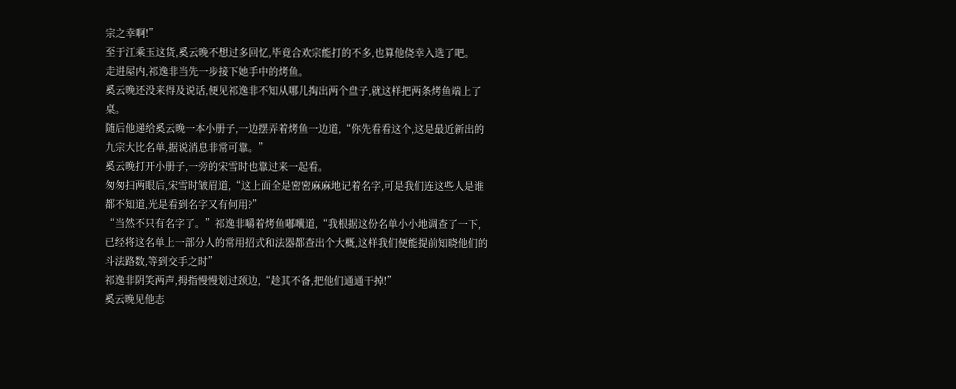宗之幸啊!”
至于江乘玉这货,奚云晚不想过多回忆,毕竟合欢宗能打的不多,也算他侥幸入选了吧。
走进屋内,祁逸非当先一步接下她手中的烤鱼。
奚云晚还没来得及说话,便见祁逸非不知从哪儿掏出两个盘子,就这样把两条烤鱼端上了桌。
随后他递给奚云晚一本小册子,一边摆弄着烤鱼一边道,“你先看看这个,这是最近新出的九宗大比名单,据说消息非常可靠。”
奚云晚打开小册子,一旁的宋雪时也靠过来一起看。
匆匆扫两眼后,宋雪时皱眉道,“这上面全是密密麻麻地记着名字,可是我们连这些人是谁都不知道,光是看到名字又有何用?”
“当然不只有名字了。”祁逸非嚼着烤鱼嘟囔道,“我根据这份名单小小地调查了一下,已经将这名单上一部分人的常用招式和法器都查出个大概,这样我们便能提前知晓他们的斗法路数,等到交手之时”
祁逸非阴笑两声,拇指慢慢划过颈边,“趁其不备,把他们通通干掉!”
奚云晚见他志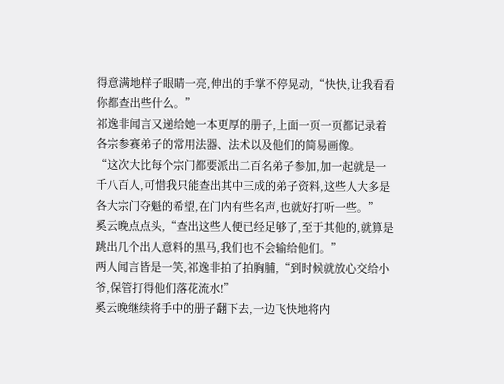得意满地样子眼睛一亮,伸出的手掌不停晃动,“快快,让我看看你都查出些什么。”
祁逸非闻言又递给她一本更厚的册子,上面一页一页都记录着各宗参赛弟子的常用法器、法术以及他们的简易画像。
“这次大比每个宗门都要派出二百名弟子参加,加一起就是一千八百人,可惜我只能查出其中三成的弟子资料,这些人大多是各大宗门夺魁的希望,在门内有些名声,也就好打听一些。”
奚云晚点点头,“查出这些人便已经足够了,至于其他的,就算是跳出几个出人意料的黑马,我们也不会输给他们。”
两人闻言皆是一笑,祁逸非拍了拍胸脯,“到时候就放心交给小爷,保管打得他们落花流水!”
奚云晚继续将手中的册子翻下去,一边飞快地将内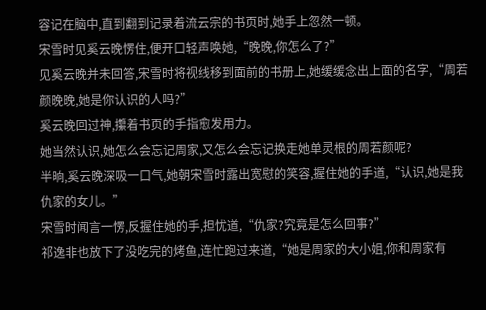容记在脑中,直到翻到记录着流云宗的书页时,她手上忽然一顿。
宋雪时见奚云晚愣住,便开口轻声唤她,“晚晚,你怎么了?”
见奚云晚并未回答,宋雪时将视线移到面前的书册上,她缓缓念出上面的名字,“周若颜晚晚,她是你认识的人吗?”
奚云晚回过神,攥着书页的手指愈发用力。
她当然认识,她怎么会忘记周家,又怎么会忘记换走她单灵根的周若颜呢?
半晌,奚云晚深吸一口气,她朝宋雪时露出宽慰的笑容,握住她的手道,“认识,她是我仇家的女儿。”
宋雪时闻言一愣,反握住她的手,担忧道,“仇家?究竟是怎么回事?”
祁逸非也放下了没吃完的烤鱼,连忙跑过来道,“她是周家的大小姐,你和周家有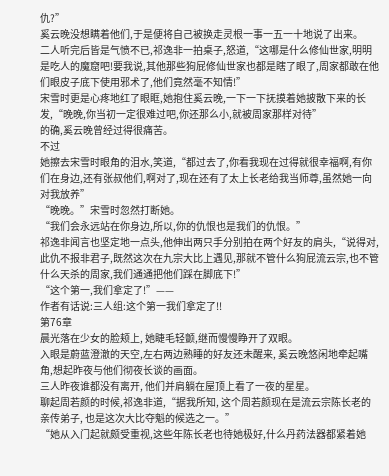仇?”
奚云晚没想瞒着他们,于是便将自己被换走灵根一事一五一十地说了出来。
二人听完后皆是气愤不已,祁逸非一拍桌子,怒道,“这哪是什么修仙世家,明明是吃人的魔窟吧!要我说,其他那些狗屁修仙世家也都是瞎了眼了,周家都敢在他们眼皮子底下使用邪术了,他们竟然毫不知情!”
宋雪时更是心疼地红了眼眶,她抱住奚云晚,一下一下抚摸着她披散下来的长发,“晚晚,你当初一定很难过吧,你还那么小,就被周家那样对待”
的确,奚云晚曾经过得很痛苦。
不过
她擦去宋雪时眼角的泪水,笑道,“都过去了,你看我现在过得就很幸福啊,有你们在身边,还有张叔他们,啊对了,现在还有了太上长老给我当师尊,虽然她一向对我放养”
“晚晚。”宋雪时忽然打断她。
“我们会永远站在你身边,所以,你的仇恨也是我们的仇恨。”
祁逸非闻言也坚定地一点头,他伸出两只手分别拍在两个好友的肩头,“说得对,此仇不报非君子,既然这次在九宗大比上遇见,那就不管什么狗屁流云宗,也不管什么天杀的周家,我们通通把他们踩在脚底下!”
“这个第一,我们拿定了!”——
作者有话说:三人组:这个第一我们拿定了!!
第76章
晨光落在少女的脸颊上, 她睫毛轻颤,继而慢慢睁开了双眼。
入眼是蔚蓝澄澈的天空,左右两边熟睡的好友还未醒来, 奚云晚悠闲地牵起嘴角,想起昨夜与他们彻夜长谈的画面。
三人昨夜谁都没有离开, 他们并肩躺在屋顶上看了一夜的星星。
聊起周若颜的时候,祁逸非道,“据我所知, 这个周若颜现在是流云宗陈长老的亲传弟子, 也是这次大比夺魁的候选之一。”
“她从入门起就颇受重视,这些年陈长老也待她极好,什么丹药法器都紧着她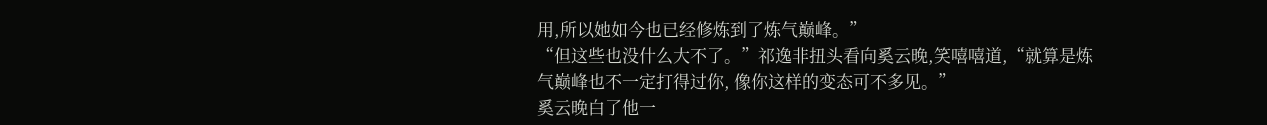用,所以她如今也已经修炼到了炼气巅峰。”
“但这些也没什么大不了。”祁逸非扭头看向奚云晚,笑嘻嘻道,“就算是炼气巅峰也不一定打得过你, 像你这样的变态可不多见。”
奚云晚白了他一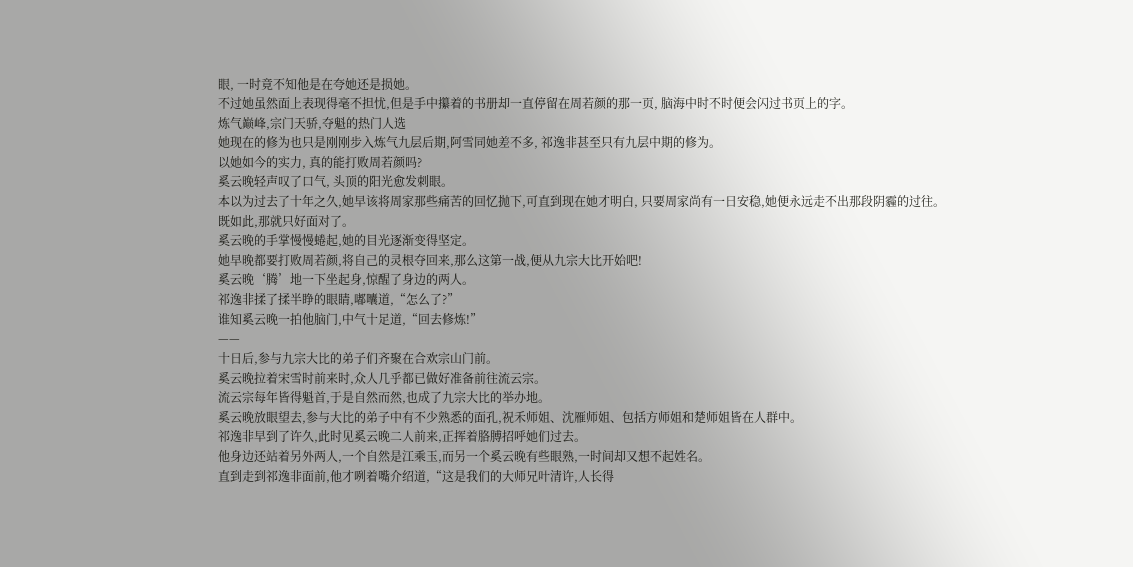眼, 一时竟不知他是在夸她还是损她。
不过她虽然面上表现得毫不担忧,但是手中攥着的书册却一直停留在周若颜的那一页, 脑海中时不时便会闪过书页上的字。
炼气巅峰,宗门天骄,夺魁的热门人选
她现在的修为也只是刚刚步入炼气九层后期,阿雪同她差不多, 祁逸非甚至只有九层中期的修为。
以她如今的实力, 真的能打败周若颜吗?
奚云晚轻声叹了口气, 头顶的阳光愈发刺眼。
本以为过去了十年之久,她早该将周家那些痛苦的回忆抛下,可直到现在她才明白, 只要周家尚有一日安稳,她便永远走不出那段阴霾的过往。
既如此,那就只好面对了。
奚云晚的手掌慢慢蜷起,她的目光逐渐变得坚定。
她早晚都要打败周若颜,将自己的灵根夺回来,那么这第一战,便从九宗大比开始吧!
奚云晚‘腾’地一下坐起身,惊醒了身边的两人。
祁逸非揉了揉半睁的眼睛,嘟囔道,“怎么了?”
谁知奚云晚一拍他脑门,中气十足道,“回去修炼!”
——
十日后,参与九宗大比的弟子们齐聚在合欢宗山门前。
奚云晚拉着宋雪时前来时,众人几乎都已做好准备前往流云宗。
流云宗每年皆得魁首,于是自然而然,也成了九宗大比的举办地。
奚云晚放眼望去,参与大比的弟子中有不少熟悉的面孔,祝禾师姐、沈雁师姐、包括方师姐和楚师姐皆在人群中。
祁逸非早到了许久,此时见奚云晚二人前来,正挥着胳膊招呼她们过去。
他身边还站着另外两人,一个自然是江乘玉,而另一个奚云晚有些眼熟,一时间却又想不起姓名。
直到走到祁逸非面前,他才咧着嘴介绍道,“这是我们的大师兄叶清许,人长得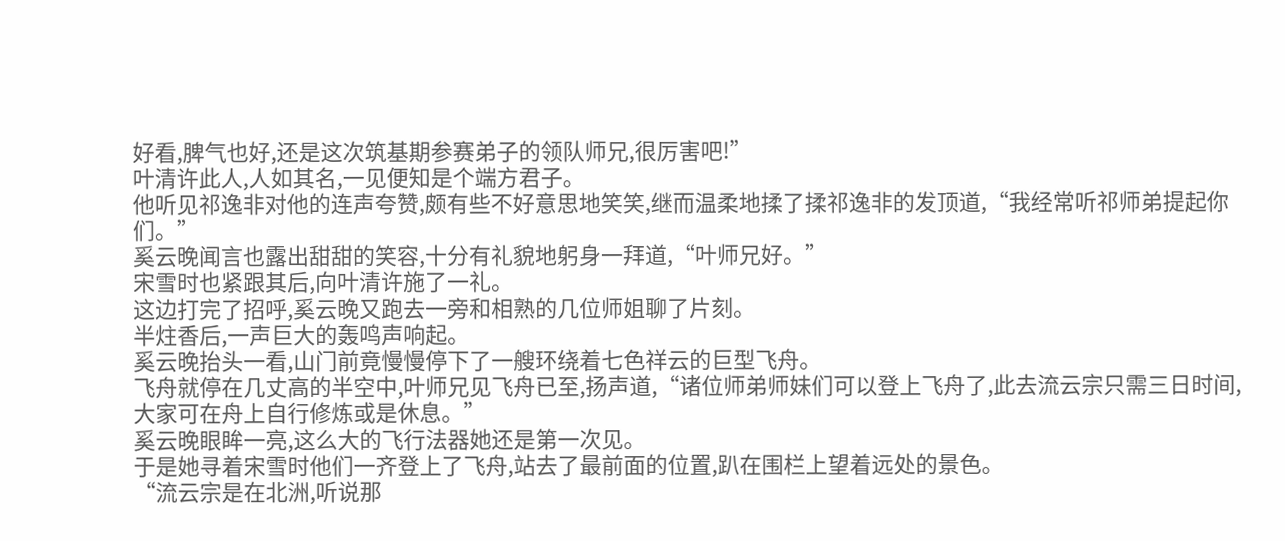好看,脾气也好,还是这次筑基期参赛弟子的领队师兄,很厉害吧!”
叶清许此人,人如其名,一见便知是个端方君子。
他听见祁逸非对他的连声夸赞,颇有些不好意思地笑笑,继而温柔地揉了揉祁逸非的发顶道,“我经常听祁师弟提起你们。”
奚云晚闻言也露出甜甜的笑容,十分有礼貌地躬身一拜道,“叶师兄好。”
宋雪时也紧跟其后,向叶清许施了一礼。
这边打完了招呼,奚云晚又跑去一旁和相熟的几位师姐聊了片刻。
半炷香后,一声巨大的轰鸣声响起。
奚云晚抬头一看,山门前竟慢慢停下了一艘环绕着七色祥云的巨型飞舟。
飞舟就停在几丈高的半空中,叶师兄见飞舟已至,扬声道,“诸位师弟师妹们可以登上飞舟了,此去流云宗只需三日时间,大家可在舟上自行修炼或是休息。”
奚云晚眼眸一亮,这么大的飞行法器她还是第一次见。
于是她寻着宋雪时他们一齐登上了飞舟,站去了最前面的位置,趴在围栏上望着远处的景色。
“流云宗是在北洲,听说那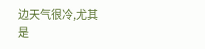边天气很冷,尤其是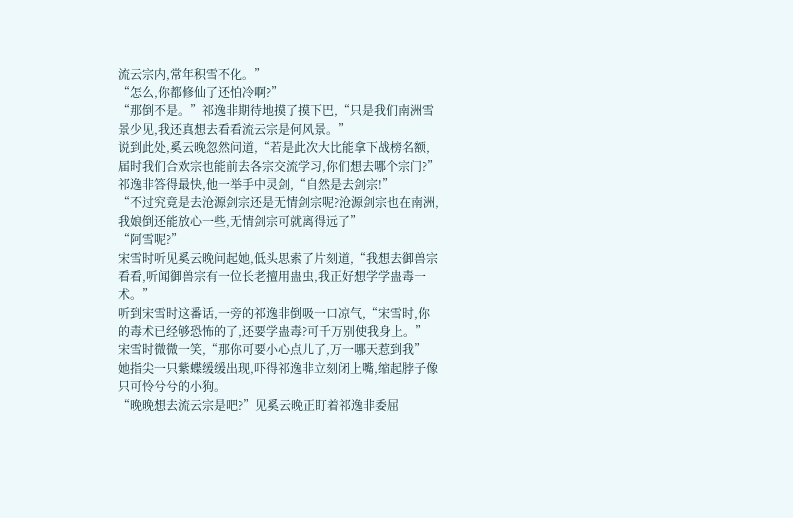流云宗内,常年积雪不化。”
“怎么,你都修仙了还怕冷啊?”
“那倒不是。”祁逸非期待地摸了摸下巴,“只是我们南洲雪景少见,我还真想去看看流云宗是何风景。”
说到此处,奚云晚忽然问道,“若是此次大比能拿下战榜名额,届时我们合欢宗也能前去各宗交流学习,你们想去哪个宗门?”
祁逸非答得最快,他一举手中灵剑,“自然是去剑宗!”
“不过究竟是去沧源剑宗还是无情剑宗呢?沧源剑宗也在南洲,我娘倒还能放心一些,无情剑宗可就离得远了”
“阿雪呢?”
宋雪时听见奚云晚问起她,低头思索了片刻道,“我想去御兽宗看看,听闻御兽宗有一位长老擅用蛊虫,我正好想学学蛊毒一术。”
听到宋雪时这番话,一旁的祁逸非倒吸一口凉气,“宋雪时,你的毒术已经够恐怖的了,还要学蛊毒?可千万别使我身上。”
宋雪时微微一笑,“那你可要小心点儿了,万一哪天惹到我”
她指尖一只紫蝶缓缓出现,吓得祁逸非立刻闭上嘴,缩起脖子像只可怜兮兮的小狗。
“晚晚想去流云宗是吧?”见奚云晚正盯着祁逸非委屈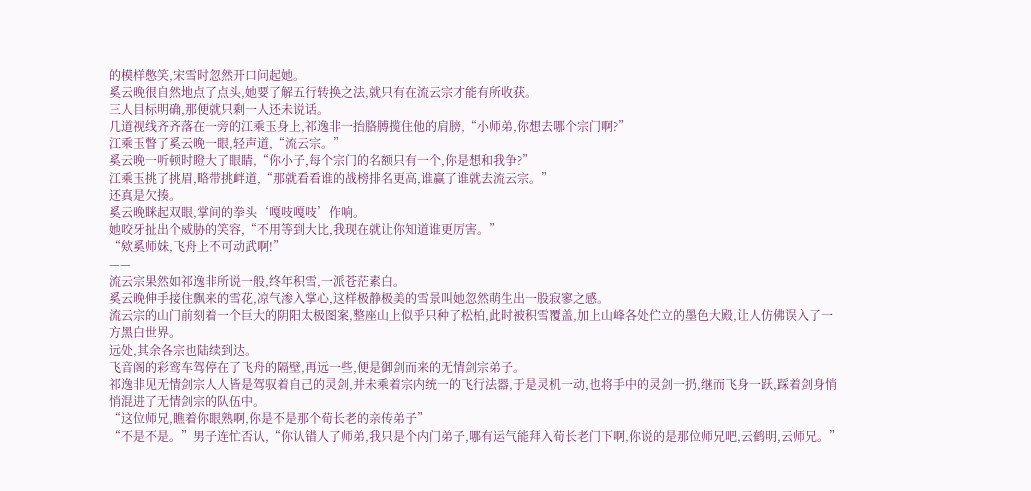的模样憋笑,宋雪时忽然开口问起她。
奚云晚很自然地点了点头,她要了解五行转换之法,就只有在流云宗才能有所收获。
三人目标明确,那便就只剩一人还未说话。
几道视线齐齐落在一旁的江乘玉身上,祁逸非一抬胳膊揽住他的肩膀,“小师弟,你想去哪个宗门啊?”
江乘玉瞥了奚云晚一眼,轻声道,“流云宗。”
奚云晚一听顿时瞪大了眼睛,“你小子,每个宗门的名额只有一个,你是想和我争?”
江乘玉挑了挑眉,略带挑衅道,“那就看看谁的战榜排名更高,谁赢了谁就去流云宗。”
还真是欠揍。
奚云晚眯起双眼,掌间的拳头‘嘎吱嘎吱’作响。
她咬牙扯出个威胁的笑容,“不用等到大比,我现在就让你知道谁更厉害。”
“欸奚师妹,飞舟上不可动武啊!”
——
流云宗果然如祁逸非所说一般,终年积雪,一派苍茫素白。
奚云晚伸手接住飘来的雪花,凉气渗入掌心,这样极静极美的雪景叫她忽然萌生出一股寂寥之感。
流云宗的山门前刻着一个巨大的阴阳太极图案,整座山上似乎只种了松柏,此时被积雪覆盖,加上山峰各处伫立的墨色大殿,让人仿佛误入了一方黑白世界。
远处,其余各宗也陆续到达。
飞音阁的彩鸾车驾停在了飞舟的隔壁,再远一些,便是御剑而来的无情剑宗弟子。
祁逸非见无情剑宗人人皆是驾驭着自己的灵剑,并未乘着宗内统一的飞行法器,于是灵机一动,也将手中的灵剑一扔,继而飞身一跃,踩着剑身悄悄混进了无情剑宗的队伍中。
“这位师兄,瞧着你眼熟啊,你是不是那个荀长老的亲传弟子”
“不是不是。”男子连忙否认,“你认错人了师弟,我只是个内门弟子,哪有运气能拜入荀长老门下啊,你说的是那位师兄吧,云鹤明,云师兄。”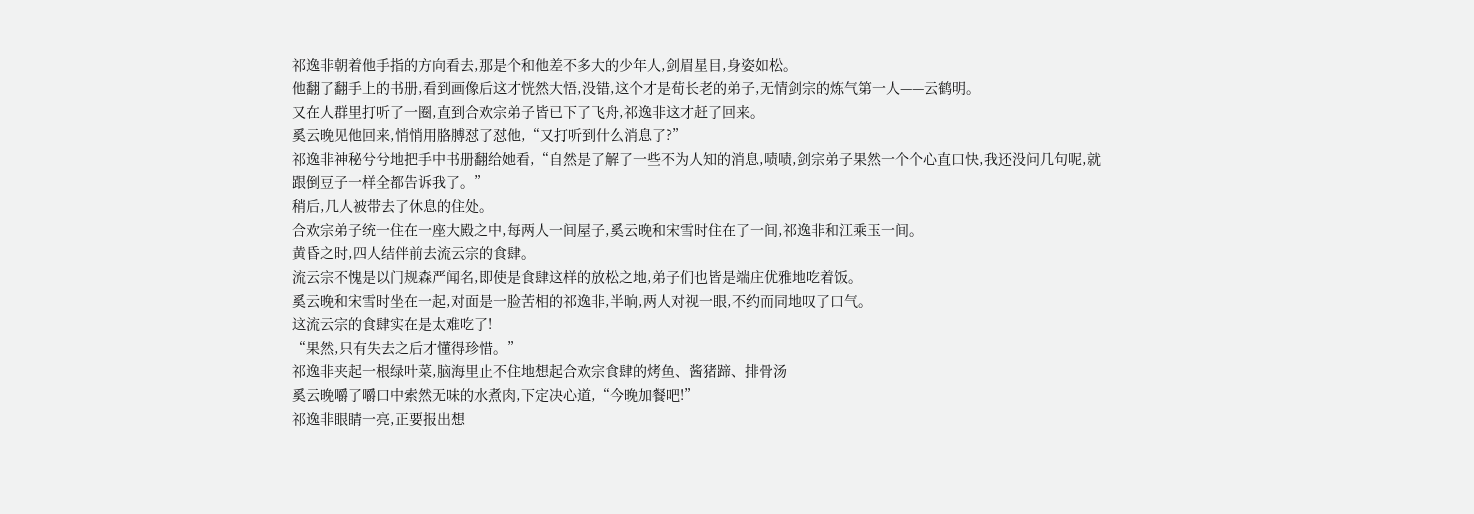祁逸非朝着他手指的方向看去,那是个和他差不多大的少年人,剑眉星目,身姿如松。
他翻了翻手上的书册,看到画像后这才恍然大悟,没错,这个才是荀长老的弟子,无情剑宗的炼气第一人——云鹤明。
又在人群里打听了一圈,直到合欢宗弟子皆已下了飞舟,祁逸非这才赶了回来。
奚云晚见他回来,悄悄用胳膊怼了怼他,“又打听到什么消息了?”
祁逸非神秘兮兮地把手中书册翻给她看,“自然是了解了一些不为人知的消息,啧啧,剑宗弟子果然一个个心直口快,我还没问几句呢,就跟倒豆子一样全都告诉我了。”
稍后,几人被带去了休息的住处。
合欢宗弟子统一住在一座大殿之中,每两人一间屋子,奚云晚和宋雪时住在了一间,祁逸非和江乘玉一间。
黄昏之时,四人结伴前去流云宗的食肆。
流云宗不愧是以门规森严闻名,即使是食肆这样的放松之地,弟子们也皆是端庄优雅地吃着饭。
奚云晚和宋雪时坐在一起,对面是一脸苦相的祁逸非,半晌,两人对视一眼,不约而同地叹了口气。
这流云宗的食肆实在是太难吃了!
“果然,只有失去之后才懂得珍惜。”
祁逸非夹起一根绿叶菜,脑海里止不住地想起合欢宗食肆的烤鱼、酱猪蹄、排骨汤
奚云晚嚼了嚼口中索然无味的水煮肉,下定决心道,“今晚加餐吧!”
祁逸非眼睛一亮,正要报出想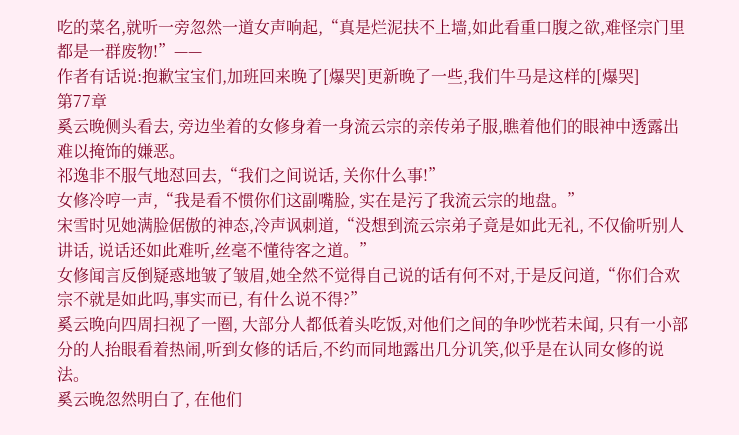吃的菜名,就听一旁忽然一道女声响起,“真是烂泥扶不上墙,如此看重口腹之欲,难怪宗门里都是一群废物!”——
作者有话说:抱歉宝宝们,加班回来晚了[爆哭]更新晚了一些,我们牛马是这样的[爆哭]
第77章
奚云晚侧头看去, 旁边坐着的女修身着一身流云宗的亲传弟子服,瞧着他们的眼神中透露出难以掩饰的嫌恶。
祁逸非不服气地怼回去,“我们之间说话, 关你什么事!”
女修冷哼一声,“我是看不惯你们这副嘴脸, 实在是污了我流云宗的地盘。”
宋雪时见她满脸倨傲的神态,冷声讽刺道,“没想到流云宗弟子竟是如此无礼, 不仅偷听别人讲话, 说话还如此难听,丝毫不懂待客之道。”
女修闻言反倒疑惑地皱了皱眉,她全然不觉得自己说的话有何不对,于是反问道,“你们合欢宗不就是如此吗,事实而已, 有什么说不得?”
奚云晚向四周扫视了一圈, 大部分人都低着头吃饭,对他们之间的争吵恍若未闻, 只有一小部分的人抬眼看着热闹,听到女修的话后,不约而同地露出几分讥笑,似乎是在认同女修的说法。
奚云晚忽然明白了, 在他们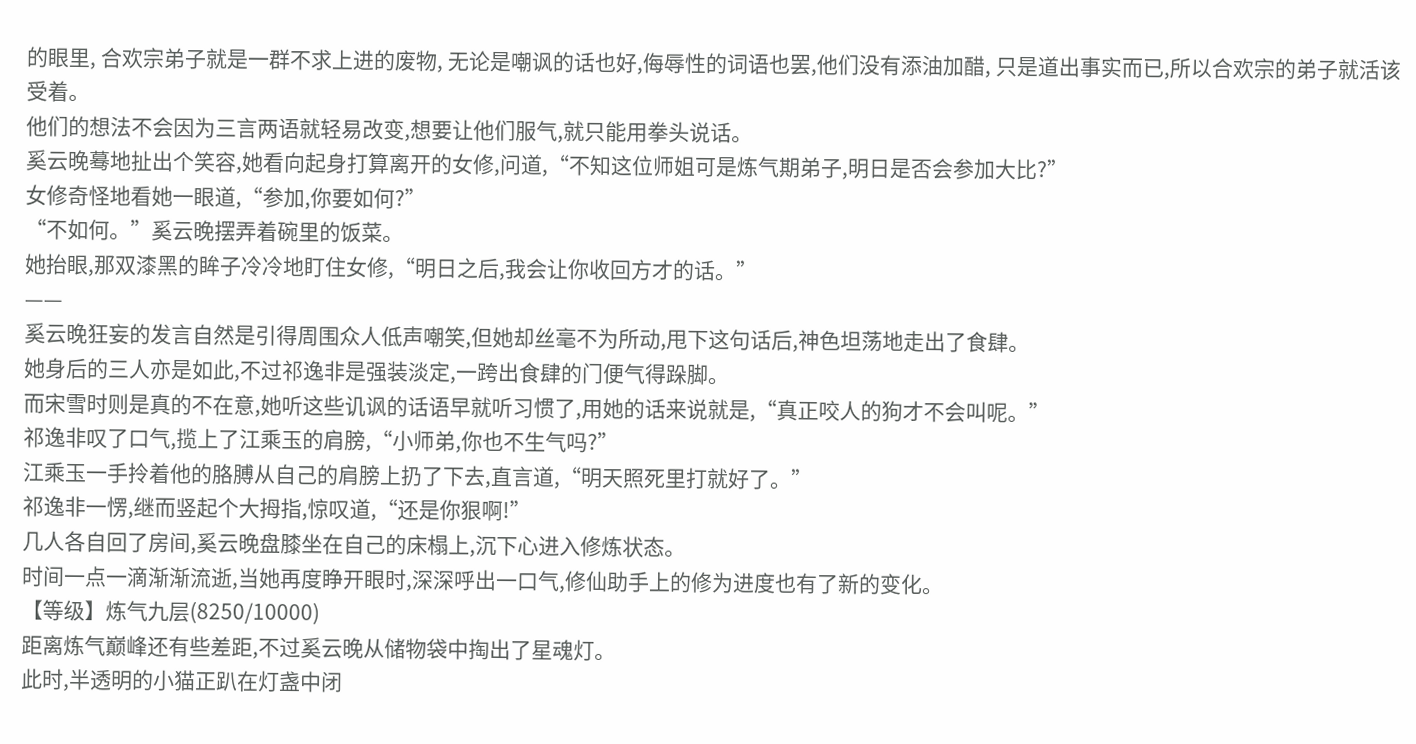的眼里, 合欢宗弟子就是一群不求上进的废物, 无论是嘲讽的话也好,侮辱性的词语也罢,他们没有添油加醋, 只是道出事实而已,所以合欢宗的弟子就活该受着。
他们的想法不会因为三言两语就轻易改变,想要让他们服气,就只能用拳头说话。
奚云晚蓦地扯出个笑容,她看向起身打算离开的女修,问道,“不知这位师姐可是炼气期弟子,明日是否会参加大比?”
女修奇怪地看她一眼道,“参加,你要如何?”
“不如何。”奚云晚摆弄着碗里的饭菜。
她抬眼,那双漆黑的眸子冷冷地盯住女修,“明日之后,我会让你收回方才的话。”
——
奚云晚狂妄的发言自然是引得周围众人低声嘲笑,但她却丝毫不为所动,甩下这句话后,神色坦荡地走出了食肆。
她身后的三人亦是如此,不过祁逸非是强装淡定,一跨出食肆的门便气得跺脚。
而宋雪时则是真的不在意,她听这些讥讽的话语早就听习惯了,用她的话来说就是,“真正咬人的狗才不会叫呢。”
祁逸非叹了口气,揽上了江乘玉的肩膀,“小师弟,你也不生气吗?”
江乘玉一手拎着他的胳膊从自己的肩膀上扔了下去,直言道,“明天照死里打就好了。”
祁逸非一愣,继而竖起个大拇指,惊叹道,“还是你狠啊!”
几人各自回了房间,奚云晚盘膝坐在自己的床榻上,沉下心进入修炼状态。
时间一点一滴渐渐流逝,当她再度睁开眼时,深深呼出一口气,修仙助手上的修为进度也有了新的变化。
【等级】炼气九层(8250/10000)
距离炼气巅峰还有些差距,不过奚云晚从储物袋中掏出了星魂灯。
此时,半透明的小猫正趴在灯盏中闭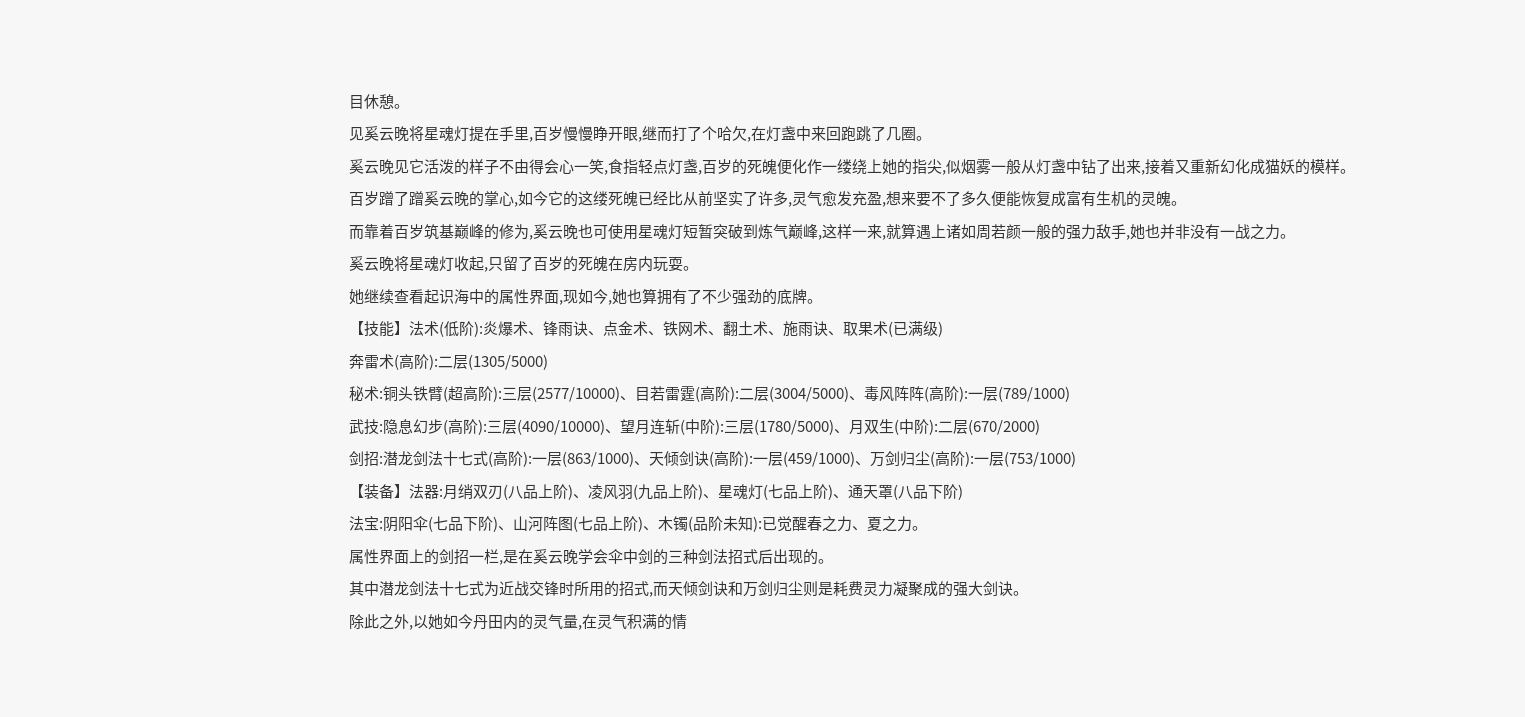目休憩。
见奚云晚将星魂灯提在手里,百岁慢慢睁开眼,继而打了个哈欠,在灯盏中来回跑跳了几圈。
奚云晚见它活泼的样子不由得会心一笑,食指轻点灯盏,百岁的死魄便化作一缕绕上她的指尖,似烟雾一般从灯盏中钻了出来,接着又重新幻化成猫妖的模样。
百岁蹭了蹭奚云晚的掌心,如今它的这缕死魄已经比从前坚实了许多,灵气愈发充盈,想来要不了多久便能恢复成富有生机的灵魄。
而靠着百岁筑基巅峰的修为,奚云晚也可使用星魂灯短暂突破到炼气巅峰,这样一来,就算遇上诸如周若颜一般的强力敌手,她也并非没有一战之力。
奚云晚将星魂灯收起,只留了百岁的死魄在房内玩耍。
她继续查看起识海中的属性界面,现如今,她也算拥有了不少强劲的底牌。
【技能】法术(低阶):炎爆术、锋雨诀、点金术、铁网术、翻土术、施雨诀、取果术(已满级)
奔雷术(高阶):二层(1305/5000)
秘术:铜头铁臂(超高阶):三层(2577/10000)、目若雷霆(高阶):二层(3004/5000)、毒风阵阵(高阶):一层(789/1000)
武技:隐息幻步(高阶):三层(4090/10000)、望月连斩(中阶):三层(1780/5000)、月双生(中阶):二层(670/2000)
剑招:潜龙剑法十七式(高阶):一层(863/1000)、天倾剑诀(高阶):一层(459/1000)、万剑归尘(高阶):一层(753/1000)
【装备】法器:月绡双刃(八品上阶)、凌风羽(九品上阶)、星魂灯(七品上阶)、通天罩(八品下阶)
法宝:阴阳伞(七品下阶)、山河阵图(七品上阶)、木镯(品阶未知):已觉醒春之力、夏之力。
属性界面上的剑招一栏,是在奚云晚学会伞中剑的三种剑法招式后出现的。
其中潜龙剑法十七式为近战交锋时所用的招式,而天倾剑诀和万剑归尘则是耗费灵力凝聚成的强大剑诀。
除此之外,以她如今丹田内的灵气量,在灵气积满的情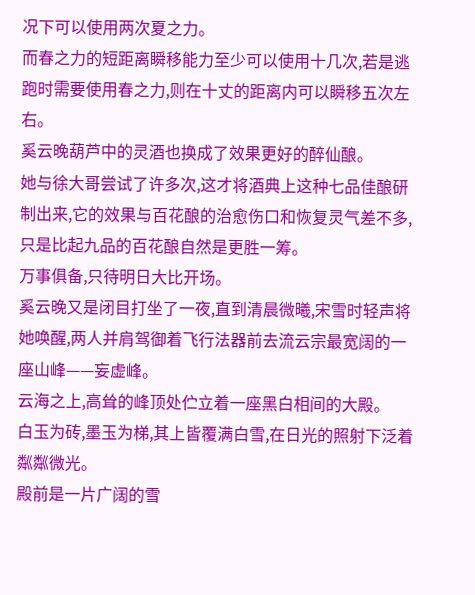况下可以使用两次夏之力。
而春之力的短距离瞬移能力至少可以使用十几次,若是逃跑时需要使用春之力,则在十丈的距离内可以瞬移五次左右。
奚云晚葫芦中的灵酒也换成了效果更好的醉仙酿。
她与徐大哥尝试了许多次,这才将酒典上这种七品佳酿研制出来,它的效果与百花酿的治愈伤口和恢复灵气差不多,只是比起九品的百花酿自然是更胜一筹。
万事俱备,只待明日大比开场。
奚云晚又是闭目打坐了一夜,直到清晨微曦,宋雪时轻声将她唤醒,两人并肩驾御着飞行法器前去流云宗最宽阔的一座山峰——妄虚峰。
云海之上,高耸的峰顶处伫立着一座黑白相间的大殿。
白玉为砖,墨玉为梯,其上皆覆满白雪,在日光的照射下泛着粼粼微光。
殿前是一片广阔的雪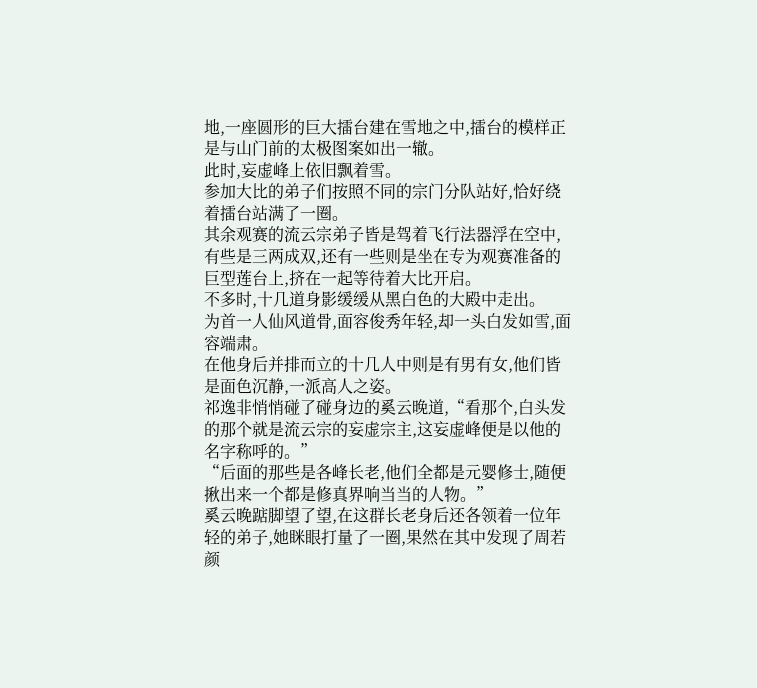地,一座圆形的巨大擂台建在雪地之中,擂台的模样正是与山门前的太极图案如出一辙。
此时,妄虚峰上依旧飘着雪。
参加大比的弟子们按照不同的宗门分队站好,恰好绕着擂台站满了一圈。
其余观赛的流云宗弟子皆是驾着飞行法器浮在空中,有些是三两成双,还有一些则是坐在专为观赛准备的巨型莲台上,挤在一起等待着大比开启。
不多时,十几道身影缓缓从黑白色的大殿中走出。
为首一人仙风道骨,面容俊秀年轻,却一头白发如雪,面容端肃。
在他身后并排而立的十几人中则是有男有女,他们皆是面色沉静,一派高人之姿。
祁逸非悄悄碰了碰身边的奚云晚道,“看那个,白头发的那个就是流云宗的妄虚宗主,这妄虚峰便是以他的名字称呼的。”
“后面的那些是各峰长老,他们全都是元婴修士,随便揪出来一个都是修真界响当当的人物。”
奚云晚踮脚望了望,在这群长老身后还各领着一位年轻的弟子,她眯眼打量了一圈,果然在其中发现了周若颜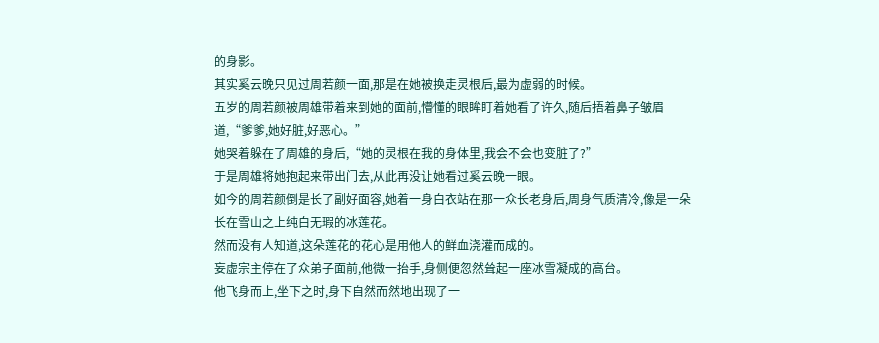的身影。
其实奚云晚只见过周若颜一面,那是在她被换走灵根后,最为虚弱的时候。
五岁的周若颜被周雄带着来到她的面前,懵懂的眼眸盯着她看了许久,随后捂着鼻子皱眉道,“爹爹,她好脏,好恶心。”
她哭着躲在了周雄的身后,“她的灵根在我的身体里,我会不会也变脏了?”
于是周雄将她抱起来带出门去,从此再没让她看过奚云晚一眼。
如今的周若颜倒是长了副好面容,她着一身白衣站在那一众长老身后,周身气质清冷,像是一朵长在雪山之上纯白无瑕的冰莲花。
然而没有人知道,这朵莲花的花心是用他人的鲜血浇灌而成的。
妄虚宗主停在了众弟子面前,他微一抬手,身侧便忽然耸起一座冰雪凝成的高台。
他飞身而上,坐下之时,身下自然而然地出现了一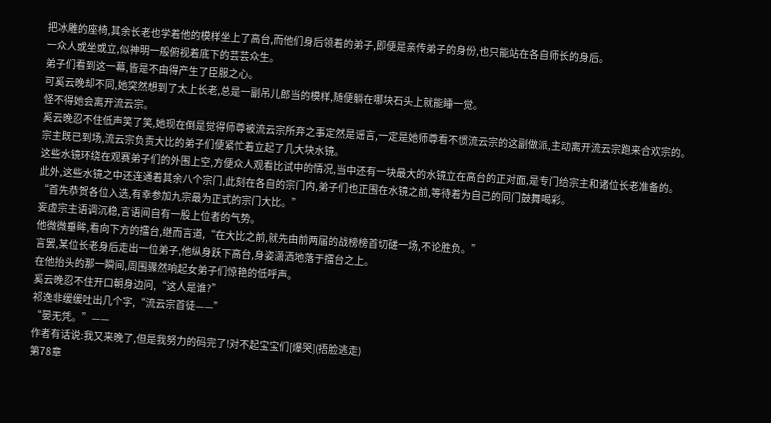把冰雕的座椅,其余长老也学着他的模样坐上了高台,而他们身后领着的弟子,即便是亲传弟子的身份,也只能站在各自师长的身后。
一众人或坐或立,似神明一般俯视着底下的芸芸众生。
弟子们看到这一幕,皆是不由得产生了臣服之心。
可奚云晚却不同,她突然想到了太上长老,总是一副吊儿郎当的模样,随便躺在哪块石头上就能睡一觉。
怪不得她会离开流云宗。
奚云晚忍不住低声笑了笑,她现在倒是觉得师尊被流云宗所弃之事定然是谣言,一定是她师尊看不惯流云宗的这副做派,主动离开流云宗跑来合欢宗的。
宗主既已到场,流云宗负责大比的弟子们便紧忙着立起了几大块水镜。
这些水镜环绕在观赛弟子们的外围上空,方便众人观看比试中的情况,当中还有一块最大的水镜立在高台的正对面,是专门给宗主和诸位长老准备的。
此外,这些水镜之中还连通着其余八个宗门,此刻在各自的宗门内,弟子们也正围在水镜之前,等待着为自己的同门鼓舞喝彩。
“首先恭贺各位入选,有幸参加九宗最为正式的宗门大比。”
妄虚宗主语调沉稳,言语间自有一股上位者的气势。
他微微垂眸,看向下方的擂台,继而言道,“在大比之前,就先由前两届的战榜榜首切磋一场,不论胜负。”
言罢,某位长老身后走出一位弟子,他纵身跃下高台,身姿潇洒地落于擂台之上。
在他抬头的那一瞬间,周围骤然响起女弟子们惊艳的低呼声。
奚云晚忍不住开口朝身边问,“这人是谁?”
祁逸非缓缓吐出几个字,“流云宗首徒——”
“晏无凭。”——
作者有话说:我又来晚了,但是我努力的码完了!对不起宝宝们[爆哭](捂脸逃走)
第78章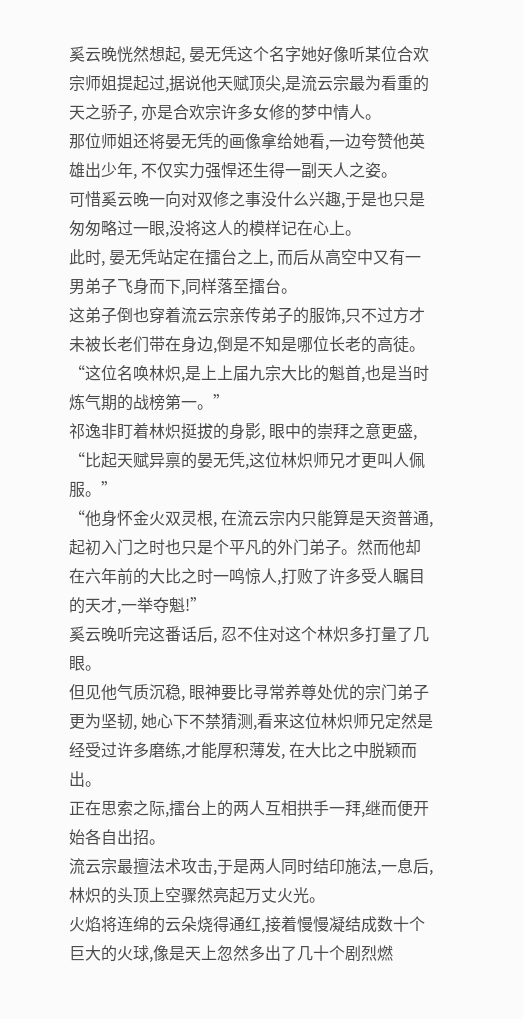奚云晚恍然想起, 晏无凭这个名字她好像听某位合欢宗师姐提起过,据说他天赋顶尖,是流云宗最为看重的天之骄子, 亦是合欢宗许多女修的梦中情人。
那位师姐还将晏无凭的画像拿给她看,一边夸赞他英雄出少年, 不仅实力强悍还生得一副天人之姿。
可惜奚云晚一向对双修之事没什么兴趣,于是也只是匆匆略过一眼,没将这人的模样记在心上。
此时, 晏无凭站定在擂台之上, 而后从高空中又有一男弟子飞身而下,同样落至擂台。
这弟子倒也穿着流云宗亲传弟子的服饰,只不过方才未被长老们带在身边,倒是不知是哪位长老的高徒。
“这位名唤林炽,是上上届九宗大比的魁首,也是当时炼气期的战榜第一。”
祁逸非盯着林炽挺拔的身影, 眼中的崇拜之意更盛, “比起天赋异禀的晏无凭,这位林炽师兄才更叫人佩服。”
“他身怀金火双灵根, 在流云宗内只能算是天资普通,起初入门之时也只是个平凡的外门弟子。然而他却在六年前的大比之时一鸣惊人,打败了许多受人瞩目的天才,一举夺魁!”
奚云晚听完这番话后, 忍不住对这个林炽多打量了几眼。
但见他气质沉稳, 眼神要比寻常养尊处优的宗门弟子更为坚韧, 她心下不禁猜测,看来这位林炽师兄定然是经受过许多磨练,才能厚积薄发, 在大比之中脱颖而出。
正在思索之际,擂台上的两人互相拱手一拜,继而便开始各自出招。
流云宗最擅法术攻击,于是两人同时结印施法,一息后,林炽的头顶上空骤然亮起万丈火光。
火焰将连绵的云朵烧得通红,接着慢慢凝结成数十个巨大的火球,像是天上忽然多出了几十个剧烈燃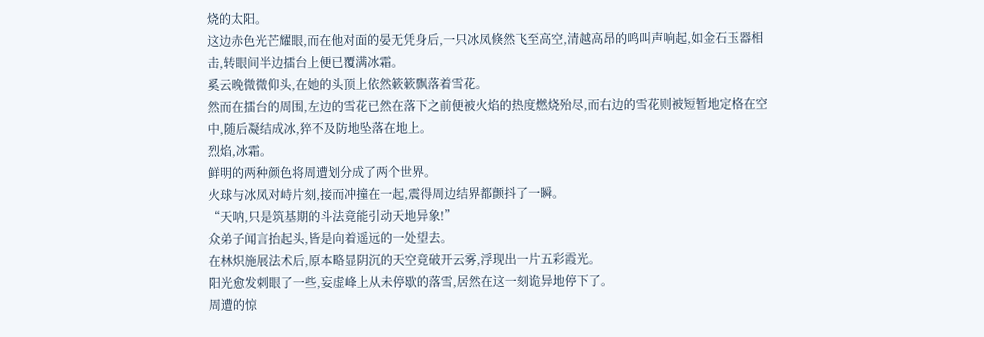烧的太阳。
这边赤色光芒耀眼,而在他对面的晏无凭身后,一只冰凤倏然飞至高空,清越高昂的鸣叫声响起,如金石玉器相击,转眼间半边擂台上便已覆满冰霜。
奚云晚微微仰头,在她的头顶上依然簌簌飘落着雪花。
然而在擂台的周围,左边的雪花已然在落下之前便被火焰的热度燃烧殆尽,而右边的雪花则被短暂地定格在空中,随后凝结成冰,猝不及防地坠落在地上。
烈焰,冰霜。
鲜明的两种颜色将周遭划分成了两个世界。
火球与冰凤对峙片刻,接而冲撞在一起,震得周边结界都颤抖了一瞬。
“天呐,只是筑基期的斗法竟能引动天地异象!”
众弟子闻言抬起头,皆是向着遥远的一处望去。
在林炽施展法术后,原本略显阴沉的天空竟破开云雾,浮现出一片五彩霞光。
阳光愈发刺眼了一些,妄虚峰上从未停歇的落雪,居然在这一刻诡异地停下了。
周遭的惊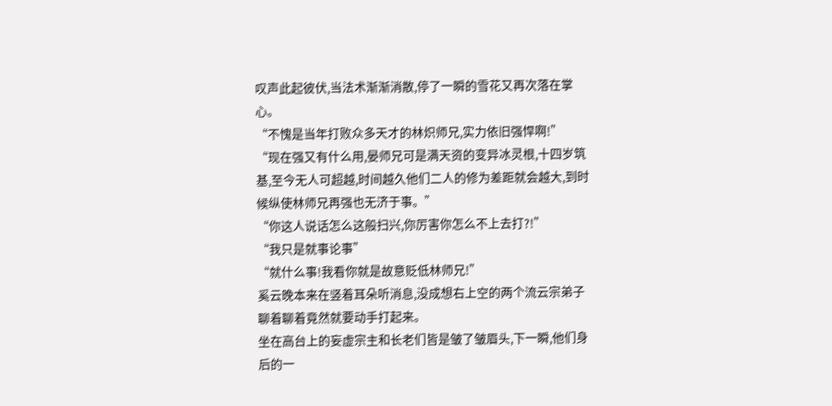叹声此起彼伏,当法术渐渐消散,停了一瞬的雪花又再次落在掌心。
“不愧是当年打败众多天才的林炽师兄,实力依旧强悍啊!”
“现在强又有什么用,晏师兄可是满天资的变异冰灵根,十四岁筑基,至今无人可超越,时间越久他们二人的修为差距就会越大,到时候纵使林师兄再强也无济于事。”
“你这人说话怎么这般扫兴,你厉害你怎么不上去打?!”
“我只是就事论事”
“就什么事!我看你就是故意贬低林师兄!”
奚云晚本来在竖着耳朵听消息,没成想右上空的两个流云宗弟子聊着聊着竟然就要动手打起来。
坐在高台上的妄虚宗主和长老们皆是皱了皱眉头,下一瞬,他们身后的一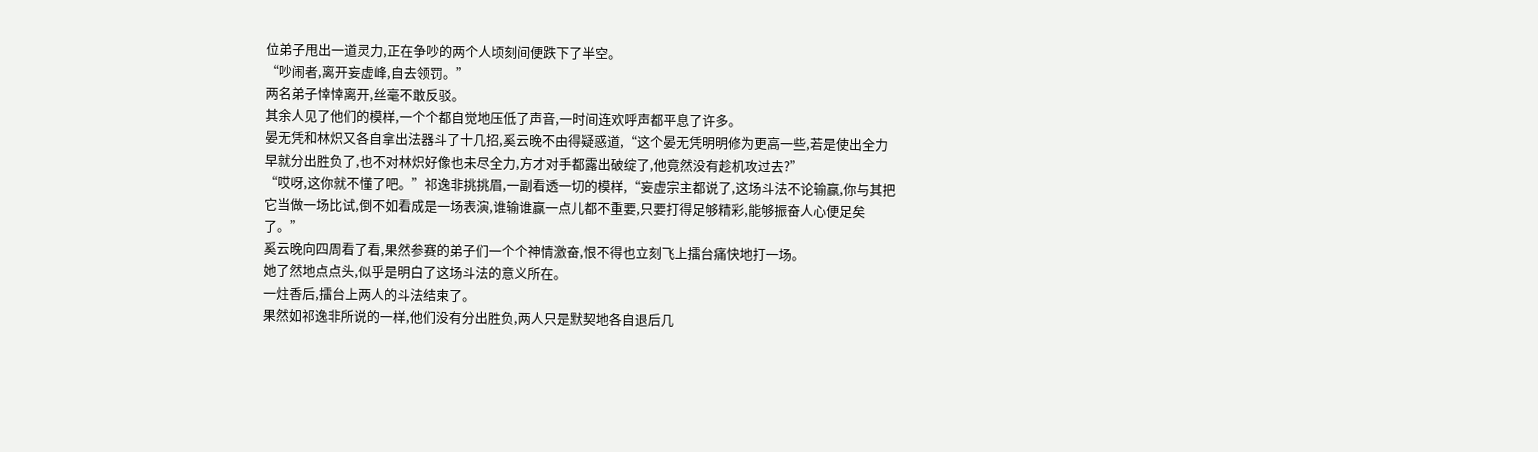位弟子甩出一道灵力,正在争吵的两个人顷刻间便跌下了半空。
“吵闹者,离开妄虚峰,自去领罚。”
两名弟子悻悻离开,丝毫不敢反驳。
其余人见了他们的模样,一个个都自觉地压低了声音,一时间连欢呼声都平息了许多。
晏无凭和林炽又各自拿出法器斗了十几招,奚云晚不由得疑惑道,“这个晏无凭明明修为更高一些,若是使出全力早就分出胜负了,也不对林炽好像也未尽全力,方才对手都露出破绽了,他竟然没有趁机攻过去?”
“哎呀,这你就不懂了吧。”祁逸非挑挑眉,一副看透一切的模样,“妄虚宗主都说了,这场斗法不论输赢,你与其把它当做一场比试,倒不如看成是一场表演,谁输谁赢一点儿都不重要,只要打得足够精彩,能够振奋人心便足矣了。”
奚云晚向四周看了看,果然参赛的弟子们一个个神情激奋,恨不得也立刻飞上擂台痛快地打一场。
她了然地点点头,似乎是明白了这场斗法的意义所在。
一炷香后,擂台上两人的斗法结束了。
果然如祁逸非所说的一样,他们没有分出胜负,两人只是默契地各自退后几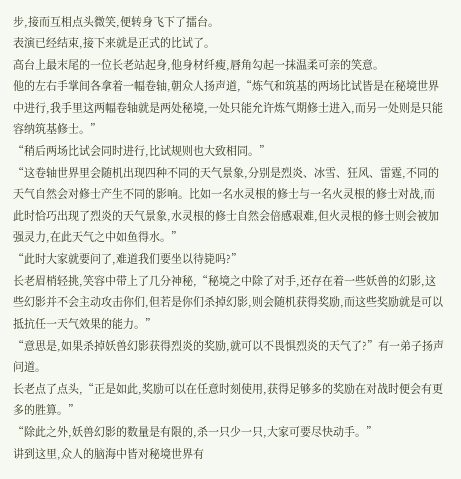步,接而互相点头微笑,便转身飞下了擂台。
表演已经结束,接下来就是正式的比试了。
高台上最末尾的一位长老站起身,他身材纤瘦,唇角勾起一抹温柔可亲的笑意。
他的左右手掌间各拿着一幅卷轴,朝众人扬声道,“炼气和筑基的两场比试皆是在秘境世界中进行,我手里这两幅卷轴就是两处秘境,一处只能允许炼气期修士进入,而另一处则是只能容纳筑基修士。”
“稍后两场比试会同时进行,比试规则也大致相同。”
“这卷轴世界里会随机出现四种不同的天气景象,分别是烈炎、冰雪、狂风、雷霆,不同的天气自然会对修士产生不同的影响。比如一名水灵根的修士与一名火灵根的修士对战,而此时恰巧出现了烈炎的天气景象,水灵根的修士自然会倍感艰难,但火灵根的修士则会被加强灵力,在此天气之中如鱼得水。”
“此时大家就要问了,难道我们要坐以待毙吗?”
长老眉梢轻挑,笑容中带上了几分神秘,“秘境之中除了对手,还存在着一些妖兽的幻影,这些幻影并不会主动攻击你们,但若是你们杀掉幻影,则会随机获得奖励,而这些奖励就是可以抵抗任一天气效果的能力。”
“意思是,如果杀掉妖兽幻影获得烈炎的奖励,就可以不畏惧烈炎的天气了?”有一弟子扬声问道。
长老点了点头,“正是如此,奖励可以在任意时刻使用,获得足够多的奖励在对战时便会有更多的胜算。”
“除此之外,妖兽幻影的数量是有限的,杀一只少一只,大家可要尽快动手。”
讲到这里,众人的脑海中皆对秘境世界有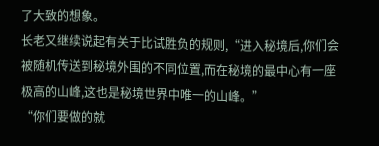了大致的想象。
长老又继续说起有关于比试胜负的规则,“进入秘境后,你们会被随机传送到秘境外围的不同位置,而在秘境的最中心有一座极高的山峰,这也是秘境世界中唯一的山峰。”
“你们要做的就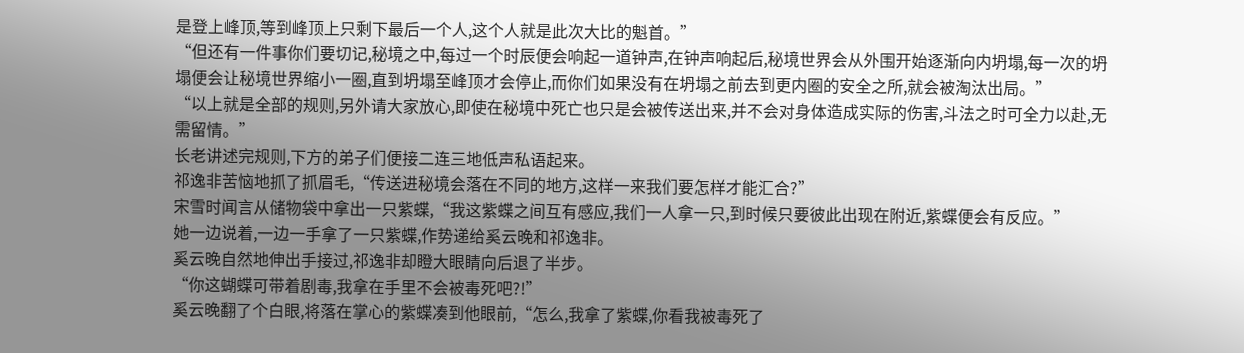是登上峰顶,等到峰顶上只剩下最后一个人,这个人就是此次大比的魁首。”
“但还有一件事你们要切记,秘境之中,每过一个时辰便会响起一道钟声,在钟声响起后,秘境世界会从外围开始逐渐向内坍塌,每一次的坍塌便会让秘境世界缩小一圈,直到坍塌至峰顶才会停止,而你们如果没有在坍塌之前去到更内圈的安全之所,就会被淘汰出局。”
“以上就是全部的规则,另外请大家放心,即使在秘境中死亡也只是会被传送出来,并不会对身体造成实际的伤害,斗法之时可全力以赴,无需留情。”
长老讲述完规则,下方的弟子们便接二连三地低声私语起来。
祁逸非苦恼地抓了抓眉毛,“传送进秘境会落在不同的地方,这样一来我们要怎样才能汇合?”
宋雪时闻言从储物袋中拿出一只紫蝶,“我这紫蝶之间互有感应,我们一人拿一只,到时候只要彼此出现在附近,紫蝶便会有反应。”
她一边说着,一边一手拿了一只紫蝶,作势递给奚云晚和祁逸非。
奚云晚自然地伸出手接过,祁逸非却瞪大眼睛向后退了半步。
“你这蝴蝶可带着剧毒,我拿在手里不会被毒死吧?!”
奚云晚翻了个白眼,将落在掌心的紫蝶凑到他眼前,“怎么,我拿了紫蝶,你看我被毒死了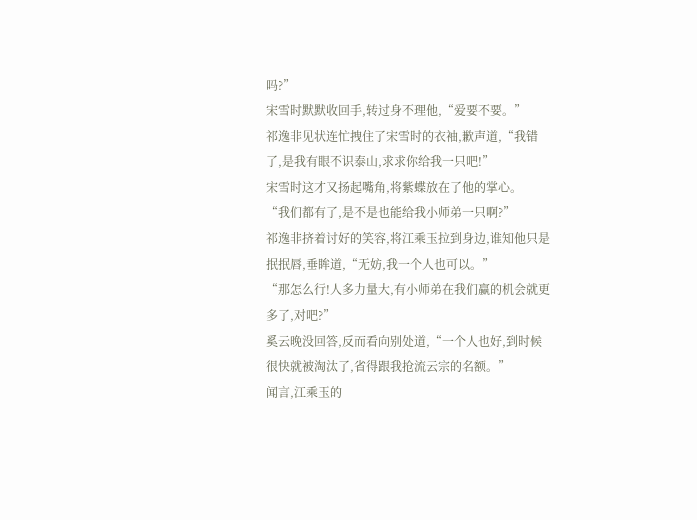吗?”
宋雪时默默收回手,转过身不理他,“爱要不要。”
祁逸非见状连忙拽住了宋雪时的衣袖,歉声道,“我错了,是我有眼不识泰山,求求你给我一只吧!”
宋雪时这才又扬起嘴角,将紫蝶放在了他的掌心。
“我们都有了,是不是也能给我小师弟一只啊?”
祁逸非挤着讨好的笑容,将江乘玉拉到身边,谁知他只是抿抿唇,垂眸道,“无妨,我一个人也可以。”
“那怎么行!人多力量大,有小师弟在我们赢的机会就更多了,对吧?”
奚云晚没回答,反而看向别处道,“一个人也好,到时候很快就被淘汰了,省得跟我抢流云宗的名额。”
闻言,江乘玉的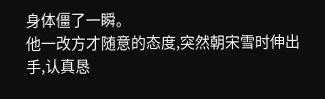身体僵了一瞬。
他一改方才随意的态度,突然朝宋雪时伸出手,认真恳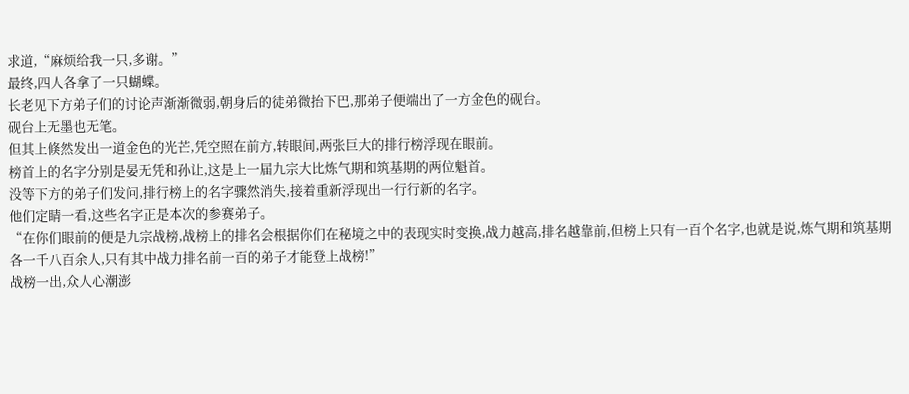求道,“麻烦给我一只,多谢。”
最终,四人各拿了一只蝴蝶。
长老见下方弟子们的讨论声渐渐微弱,朝身后的徒弟微抬下巴,那弟子便端出了一方金色的砚台。
砚台上无墨也无笔。
但其上倏然发出一道金色的光芒,凭空照在前方,转眼间,两张巨大的排行榜浮现在眼前。
榜首上的名字分别是晏无凭和孙让,这是上一届九宗大比炼气期和筑基期的两位魁首。
没等下方的弟子们发问,排行榜上的名字骤然消失,接着重新浮现出一行行新的名字。
他们定睛一看,这些名字正是本次的参赛弟子。
“在你们眼前的便是九宗战榜,战榜上的排名会根据你们在秘境之中的表现实时变换,战力越高,排名越靠前,但榜上只有一百个名字,也就是说,炼气期和筑基期各一千八百余人,只有其中战力排名前一百的弟子才能登上战榜!”
战榜一出,众人心潮澎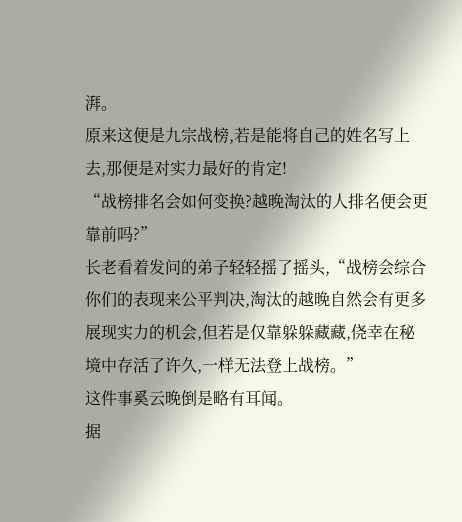湃。
原来这便是九宗战榜,若是能将自己的姓名写上去,那便是对实力最好的肯定!
“战榜排名会如何变换?越晚淘汰的人排名便会更靠前吗?”
长老看着发问的弟子轻轻摇了摇头,“战榜会综合你们的表现来公平判决,淘汰的越晚自然会有更多展现实力的机会,但若是仅靠躲躲藏藏,侥幸在秘境中存活了许久,一样无法登上战榜。”
这件事奚云晚倒是略有耳闻。
据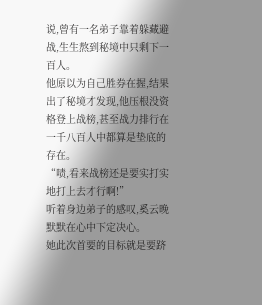说,曾有一名弟子靠着躲藏避战,生生熬到秘境中只剩下一百人。
他原以为自己胜券在握,结果出了秘境才发现,他压根没资格登上战榜,甚至战力排行在一千八百人中都算是垫底的存在。
“啧,看来战榜还是要实打实地打上去才行啊!”
听着身边弟子的感叹,奚云晚默默在心中下定决心。
她此次首要的目标就是要跻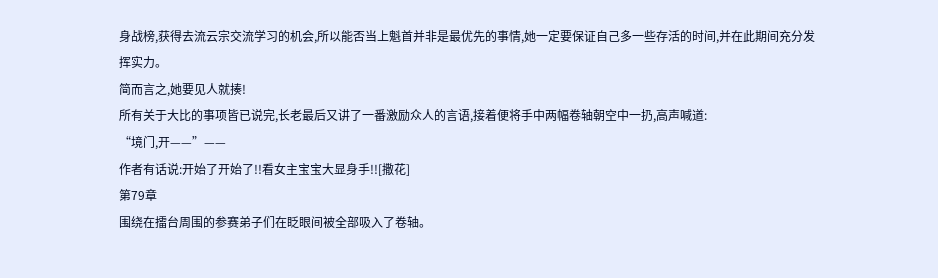身战榜,获得去流云宗交流学习的机会,所以能否当上魁首并非是最优先的事情,她一定要保证自己多一些存活的时间,并在此期间充分发挥实力。
简而言之,她要见人就揍!
所有关于大比的事项皆已说完,长老最后又讲了一番激励众人的言语,接着便将手中两幅卷轴朝空中一扔,高声喊道:
“境门,开——”——
作者有话说:开始了开始了!!看女主宝宝大显身手!![撒花]
第79章
围绕在擂台周围的参赛弟子们在眨眼间被全部吸入了卷轴。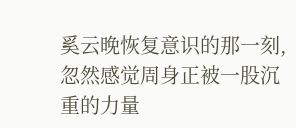奚云晚恢复意识的那一刻, 忽然感觉周身正被一股沉重的力量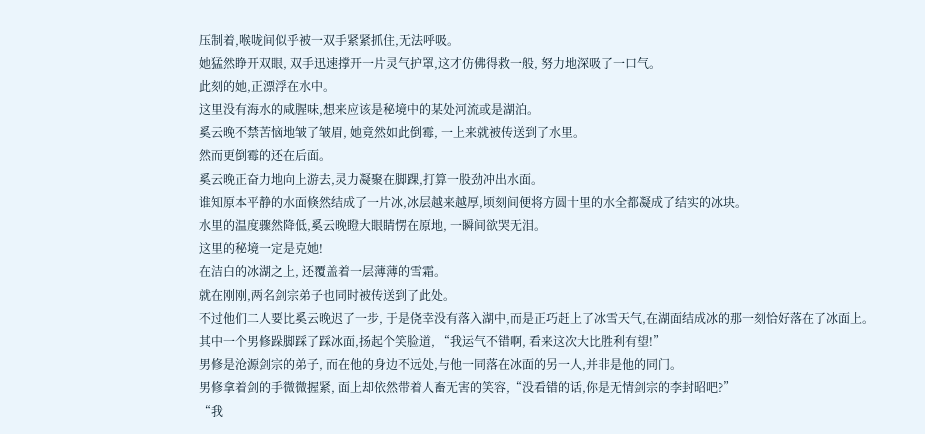压制着,喉咙间似乎被一双手紧紧抓住,无法呼吸。
她猛然睁开双眼, 双手迅速撑开一片灵气护罩,这才仿佛得救一般, 努力地深吸了一口气。
此刻的她,正漂浮在水中。
这里没有海水的咸腥味,想来应该是秘境中的某处河流或是湖泊。
奚云晚不禁苦恼地皱了皱眉, 她竟然如此倒霉, 一上来就被传送到了水里。
然而更倒霉的还在后面。
奚云晚正奋力地向上游去,灵力凝聚在脚踝,打算一股劲冲出水面。
谁知原本平静的水面倏然结成了一片冰,冰层越来越厚,顷刻间便将方圆十里的水全都凝成了结实的冰块。
水里的温度骤然降低,奚云晚瞪大眼睛愣在原地, 一瞬间欲哭无泪。
这里的秘境一定是克她!
在洁白的冰湖之上, 还覆盖着一层薄薄的雪霜。
就在刚刚,两名剑宗弟子也同时被传送到了此处。
不过他们二人要比奚云晚迟了一步, 于是侥幸没有落入湖中,而是正巧赶上了冰雪天气,在湖面结成冰的那一刻恰好落在了冰面上。
其中一个男修跺脚踩了踩冰面,扬起个笑脸道, “我运气不错啊, 看来这次大比胜利有望!”
男修是沧源剑宗的弟子, 而在他的身边不远处,与他一同落在冰面的另一人,并非是他的同门。
男修拿着剑的手微微握紧, 面上却依然带着人畜无害的笑容,“没看错的话,你是无情剑宗的李封昭吧?”
“我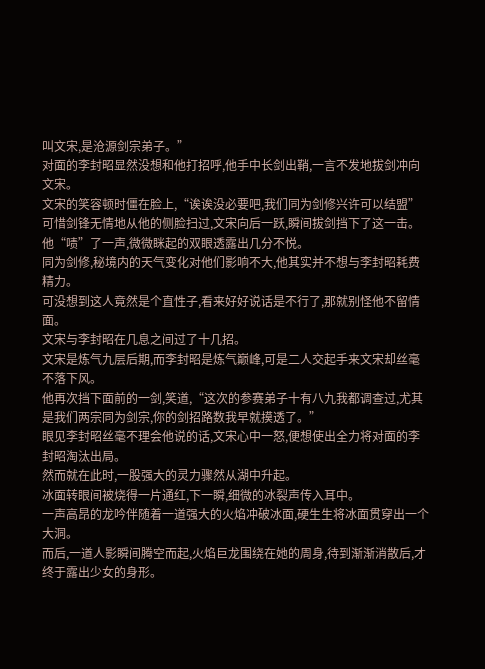叫文宋,是沧源剑宗弟子。”
对面的李封昭显然没想和他打招呼,他手中长剑出鞘,一言不发地拔剑冲向文宋。
文宋的笑容顿时僵在脸上,“诶诶没必要吧,我们同为剑修兴许可以结盟”
可惜剑锋无情地从他的侧脸扫过,文宋向后一跃,瞬间拔剑挡下了这一击。
他“啧”了一声,微微眯起的双眼透露出几分不悦。
同为剑修,秘境内的天气变化对他们影响不大,他其实并不想与李封昭耗费精力。
可没想到这人竟然是个直性子,看来好好说话是不行了,那就别怪他不留情面。
文宋与李封昭在几息之间过了十几招。
文宋是炼气九层后期,而李封昭是炼气巅峰,可是二人交起手来文宋却丝毫不落下风。
他再次挡下面前的一剑,笑道,“这次的参赛弟子十有八九我都调查过,尤其是我们两宗同为剑宗,你的剑招路数我早就摸透了。”
眼见李封昭丝毫不理会他说的话,文宋心中一怒,便想使出全力将对面的李封昭淘汰出局。
然而就在此时,一股强大的灵力骤然从湖中升起。
冰面转眼间被烧得一片通红,下一瞬,细微的冰裂声传入耳中。
一声高昂的龙吟伴随着一道强大的火焰冲破冰面,硬生生将冰面贯穿出一个大洞。
而后,一道人影瞬间腾空而起,火焰巨龙围绕在她的周身,待到渐渐消散后,才终于露出少女的身形。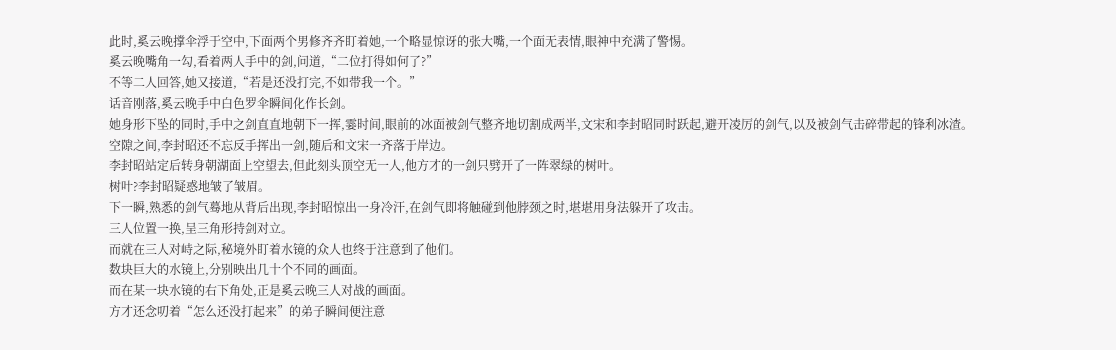此时,奚云晚撑伞浮于空中,下面两个男修齐齐盯着她,一个略显惊讶的张大嘴,一个面无表情,眼神中充满了警惕。
奚云晚嘴角一勾,看着两人手中的剑,问道,“二位打得如何了?”
不等二人回答,她又接道,“若是还没打完,不如带我一个。”
话音刚落,奚云晚手中白色罗伞瞬间化作长剑。
她身形下坠的同时,手中之剑直直地朝下一挥,霎时间,眼前的冰面被剑气整齐地切割成两半,文宋和李封昭同时跃起,避开凌厉的剑气,以及被剑气击碎带起的锋利冰渣。
空隙之间,李封昭还不忘反手挥出一剑,随后和文宋一齐落于岸边。
李封昭站定后转身朝湖面上空望去,但此刻头顶空无一人,他方才的一剑只劈开了一阵翠绿的树叶。
树叶?李封昭疑惑地皱了皱眉。
下一瞬,熟悉的剑气蓦地从背后出现,李封昭惊出一身冷汗,在剑气即将触碰到他脖颈之时,堪堪用身法躲开了攻击。
三人位置一换,呈三角形持剑对立。
而就在三人对峙之际,秘境外盯着水镜的众人也终于注意到了他们。
数块巨大的水镜上,分别映出几十个不同的画面。
而在某一块水镜的右下角处,正是奚云晚三人对战的画面。
方才还念叨着“怎么还没打起来”的弟子瞬间便注意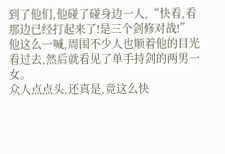到了他们,他碰了碰身边一人,“快看,看那边已经打起来了!是三个剑修对战!”
他这么一喊,周围不少人也顺着他的目光看过去,然后就看见了单手持剑的两男一女。
众人点点头,还真是,竟这么快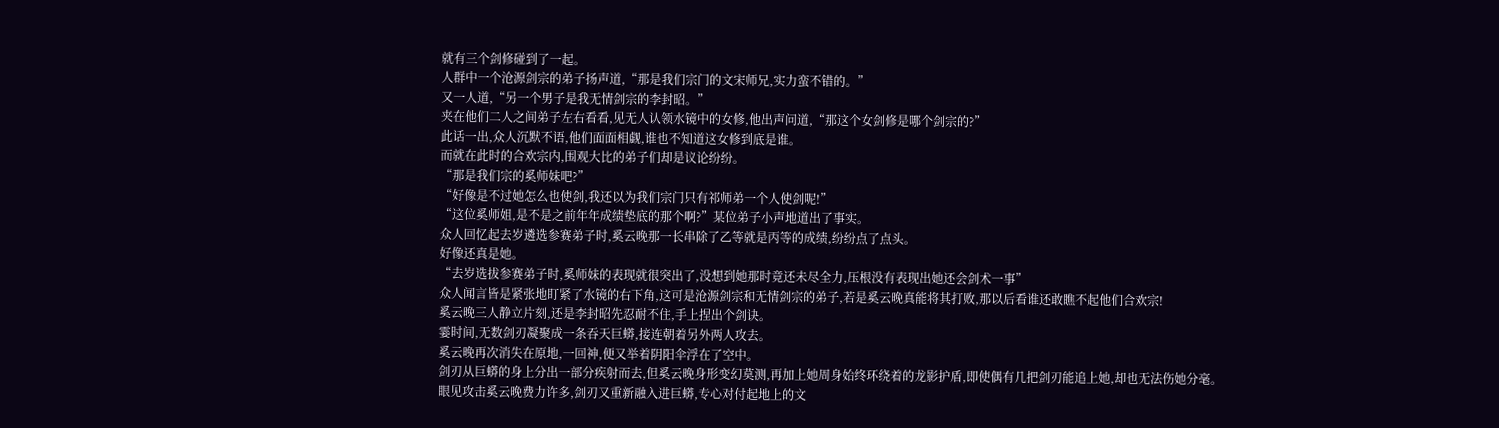就有三个剑修碰到了一起。
人群中一个沧源剑宗的弟子扬声道,“那是我们宗门的文宋师兄,实力蛮不错的。”
又一人道,“另一个男子是我无情剑宗的李封昭。”
夹在他们二人之间弟子左右看看,见无人认领水镜中的女修,他出声问道,“那这个女剑修是哪个剑宗的?”
此话一出,众人沉默不语,他们面面相觑,谁也不知道这女修到底是谁。
而就在此时的合欢宗内,围观大比的弟子们却是议论纷纷。
“那是我们宗的奚师妹吧?”
“好像是不过她怎么也使剑,我还以为我们宗门只有祁师弟一个人使剑呢!”
“这位奚师姐,是不是之前年年成绩垫底的那个啊?”某位弟子小声地道出了事实。
众人回忆起去岁遴选参赛弟子时,奚云晚那一长串除了乙等就是丙等的成绩,纷纷点了点头。
好像还真是她。
“去岁选拔参赛弟子时,奚师妹的表现就很突出了,没想到她那时竟还未尽全力,压根没有表现出她还会剑术一事”
众人闻言皆是紧张地盯紧了水镜的右下角,这可是沧源剑宗和无情剑宗的弟子,若是奚云晚真能将其打败,那以后看谁还敢瞧不起他们合欢宗!
奚云晚三人静立片刻,还是李封昭先忍耐不住,手上捏出个剑诀。
霎时间,无数剑刃凝聚成一条吞天巨蟒,接连朝着另外两人攻去。
奚云晚再次消失在原地,一回神,便又举着阴阳伞浮在了空中。
剑刃从巨蟒的身上分出一部分疾射而去,但奚云晚身形变幻莫测,再加上她周身始终环绕着的龙影护盾,即使偶有几把剑刃能追上她,却也无法伤她分毫。
眼见攻击奚云晚费力许多,剑刃又重新融入进巨蟒,专心对付起地上的文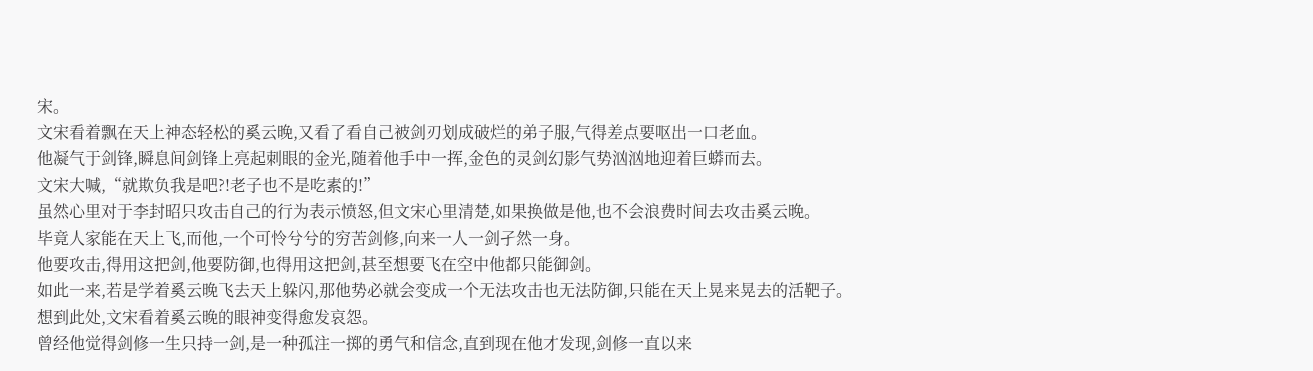宋。
文宋看着飘在天上神态轻松的奚云晚,又看了看自己被剑刃划成破烂的弟子服,气得差点要呕出一口老血。
他凝气于剑锋,瞬息间剑锋上亮起刺眼的金光,随着他手中一挥,金色的灵剑幻影气势汹汹地迎着巨蟒而去。
文宋大喊,“就欺负我是吧?!老子也不是吃素的!”
虽然心里对于李封昭只攻击自己的行为表示愤怒,但文宋心里清楚,如果换做是他,也不会浪费时间去攻击奚云晚。
毕竟人家能在天上飞,而他,一个可怜兮兮的穷苦剑修,向来一人一剑孑然一身。
他要攻击,得用这把剑,他要防御,也得用这把剑,甚至想要飞在空中他都只能御剑。
如此一来,若是学着奚云晚飞去天上躲闪,那他势必就会变成一个无法攻击也无法防御,只能在天上晃来晃去的活靶子。
想到此处,文宋看着奚云晚的眼神变得愈发哀怨。
曾经他觉得剑修一生只持一剑,是一种孤注一掷的勇气和信念,直到现在他才发现,剑修一直以来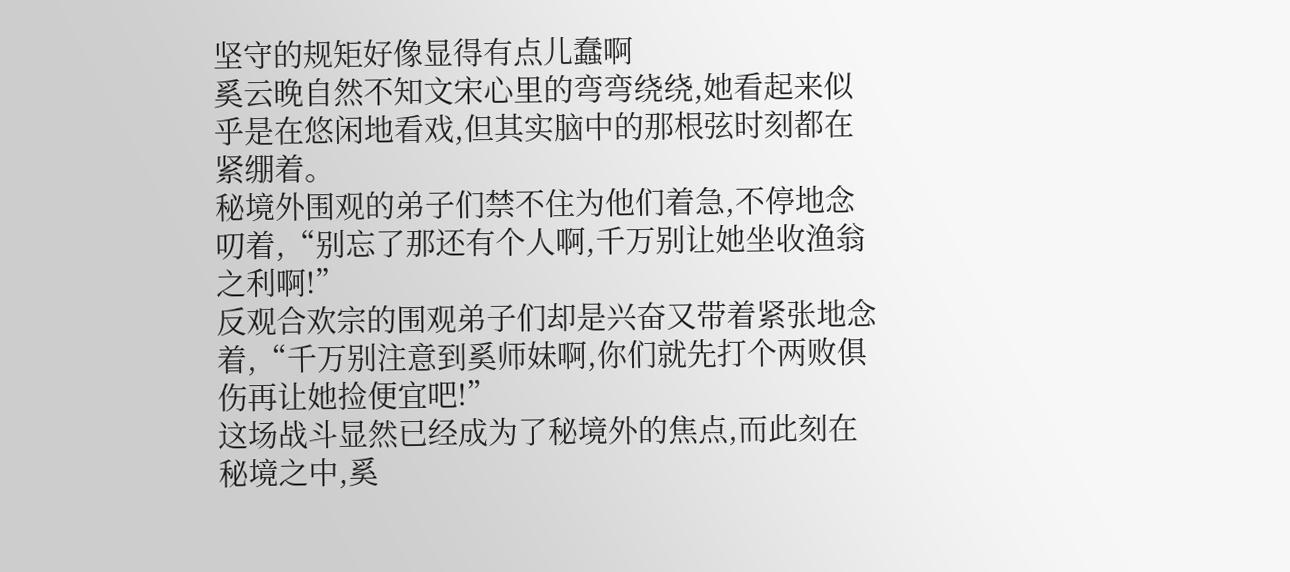坚守的规矩好像显得有点儿蠢啊
奚云晚自然不知文宋心里的弯弯绕绕,她看起来似乎是在悠闲地看戏,但其实脑中的那根弦时刻都在紧绷着。
秘境外围观的弟子们禁不住为他们着急,不停地念叨着,“别忘了那还有个人啊,千万别让她坐收渔翁之利啊!”
反观合欢宗的围观弟子们却是兴奋又带着紧张地念着,“千万别注意到奚师妹啊,你们就先打个两败俱伤再让她捡便宜吧!”
这场战斗显然已经成为了秘境外的焦点,而此刻在秘境之中,奚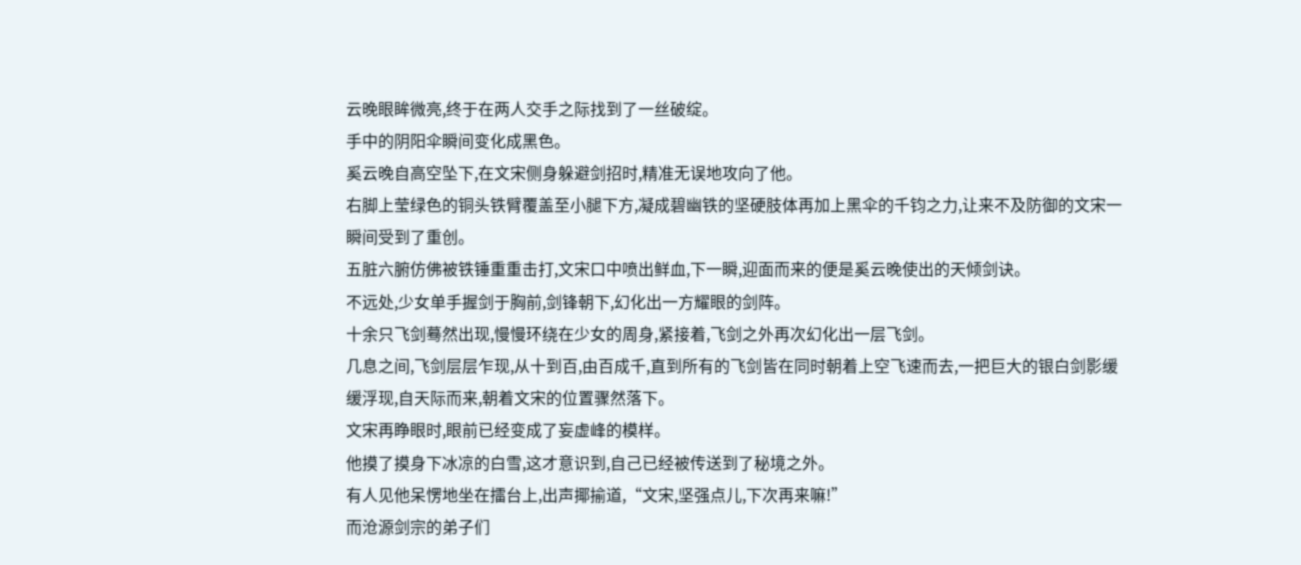云晚眼眸微亮,终于在两人交手之际找到了一丝破绽。
手中的阴阳伞瞬间变化成黑色。
奚云晚自高空坠下,在文宋侧身躲避剑招时,精准无误地攻向了他。
右脚上莹绿色的铜头铁臂覆盖至小腿下方,凝成碧幽铁的坚硬肢体再加上黑伞的千钧之力,让来不及防御的文宋一瞬间受到了重创。
五脏六腑仿佛被铁锤重重击打,文宋口中喷出鲜血,下一瞬,迎面而来的便是奚云晚使出的天倾剑诀。
不远处,少女单手握剑于胸前,剑锋朝下,幻化出一方耀眼的剑阵。
十余只飞剑蓦然出现,慢慢环绕在少女的周身,紧接着,飞剑之外再次幻化出一层飞剑。
几息之间,飞剑层层乍现,从十到百,由百成千,直到所有的飞剑皆在同时朝着上空飞速而去,一把巨大的银白剑影缓缓浮现,自天际而来,朝着文宋的位置骤然落下。
文宋再睁眼时,眼前已经变成了妄虚峰的模样。
他摸了摸身下冰凉的白雪,这才意识到,自己已经被传送到了秘境之外。
有人见他呆愣地坐在擂台上,出声揶揄道,“文宋,坚强点儿,下次再来嘛!”
而沧源剑宗的弟子们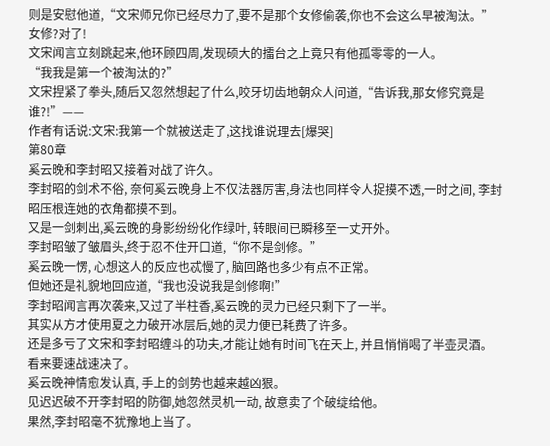则是安慰他道,“文宋师兄你已经尽力了,要不是那个女修偷袭,你也不会这么早被淘汰。”
女修?对了!
文宋闻言立刻跳起来,他环顾四周,发现硕大的擂台之上竟只有他孤零零的一人。
“我我是第一个被淘汰的?”
文宋捏紧了拳头,随后又忽然想起了什么,咬牙切齿地朝众人问道,“告诉我,那女修究竟是谁?!”——
作者有话说:文宋:我第一个就被送走了,这找谁说理去[爆哭]
第80章
奚云晚和李封昭又接着对战了许久。
李封昭的剑术不俗, 奈何奚云晚身上不仅法器厉害,身法也同样令人捉摸不透,一时之间, 李封昭压根连她的衣角都摸不到。
又是一剑刺出,奚云晚的身影纷纷化作绿叶, 转眼间已瞬移至一丈开外。
李封昭皱了皱眉头,终于忍不住开口道,“你不是剑修。”
奚云晚一愣, 心想这人的反应也忒慢了, 脑回路也多少有点不正常。
但她还是礼貌地回应道,“我也没说我是剑修啊!”
李封昭闻言再次袭来,又过了半柱香,奚云晚的灵力已经只剩下了一半。
其实从方才使用夏之力破开冰层后,她的灵力便已耗费了许多。
还是多亏了文宋和李封昭缠斗的功夫,才能让她有时间飞在天上, 并且悄悄喝了半壶灵酒。
看来要速战速决了。
奚云晚神情愈发认真, 手上的剑势也越来越凶狠。
见迟迟破不开李封昭的防御,她忽然灵机一动, 故意卖了个破绽给他。
果然,李封昭毫不犹豫地上当了。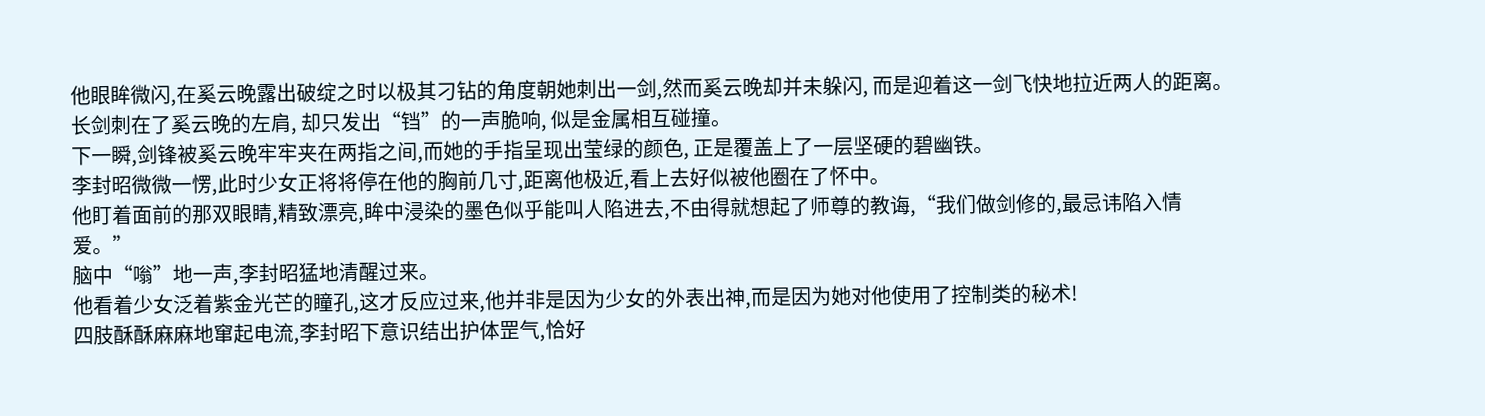他眼眸微闪,在奚云晚露出破绽之时以极其刁钻的角度朝她刺出一剑,然而奚云晚却并未躲闪, 而是迎着这一剑飞快地拉近两人的距离。
长剑刺在了奚云晚的左肩, 却只发出“铛”的一声脆响, 似是金属相互碰撞。
下一瞬,剑锋被奚云晚牢牢夹在两指之间,而她的手指呈现出莹绿的颜色, 正是覆盖上了一层坚硬的碧幽铁。
李封昭微微一愣,此时少女正将将停在他的胸前几寸,距离他极近,看上去好似被他圈在了怀中。
他盯着面前的那双眼睛,精致漂亮,眸中浸染的墨色似乎能叫人陷进去,不由得就想起了师尊的教诲,“我们做剑修的,最忌讳陷入情爱。”
脑中“嗡”地一声,李封昭猛地清醒过来。
他看着少女泛着紫金光芒的瞳孔,这才反应过来,他并非是因为少女的外表出神,而是因为她对他使用了控制类的秘术!
四肢酥酥麻麻地窜起电流,李封昭下意识结出护体罡气,恰好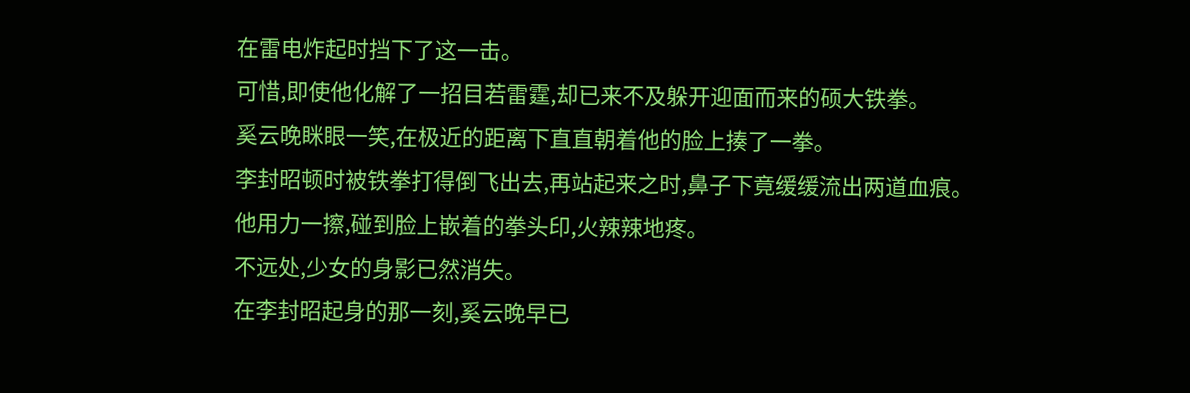在雷电炸起时挡下了这一击。
可惜,即使他化解了一招目若雷霆,却已来不及躲开迎面而来的硕大铁拳。
奚云晚眯眼一笑,在极近的距离下直直朝着他的脸上揍了一拳。
李封昭顿时被铁拳打得倒飞出去,再站起来之时,鼻子下竟缓缓流出两道血痕。
他用力一擦,碰到脸上嵌着的拳头印,火辣辣地疼。
不远处,少女的身影已然消失。
在李封昭起身的那一刻,奚云晚早已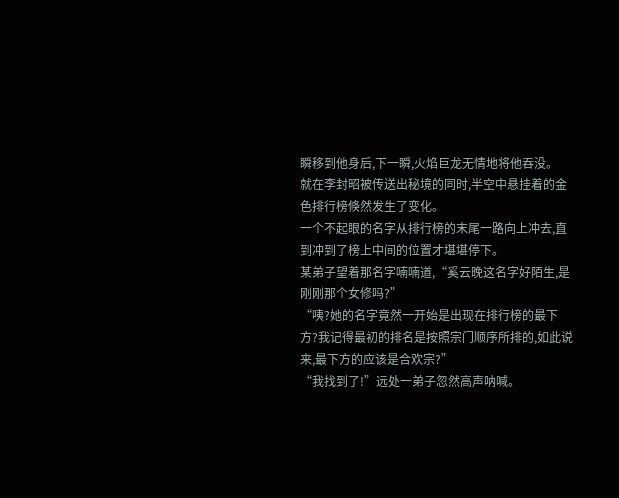瞬移到他身后,下一瞬,火焰巨龙无情地将他吞没。
就在李封昭被传送出秘境的同时,半空中悬挂着的金色排行榜倏然发生了变化。
一个不起眼的名字从排行榜的末尾一路向上冲去,直到冲到了榜上中间的位置才堪堪停下。
某弟子望着那名字喃喃道,“奚云晚这名字好陌生,是刚刚那个女修吗?”
“咦?她的名字竟然一开始是出现在排行榜的最下方?我记得最初的排名是按照宗门顺序所排的,如此说来,最下方的应该是合欢宗?”
“我找到了!”远处一弟子忽然高声呐喊。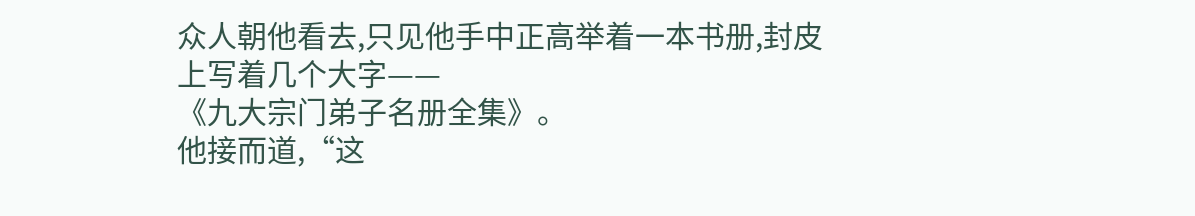众人朝他看去,只见他手中正高举着一本书册,封皮上写着几个大字——
《九大宗门弟子名册全集》。
他接而道,“这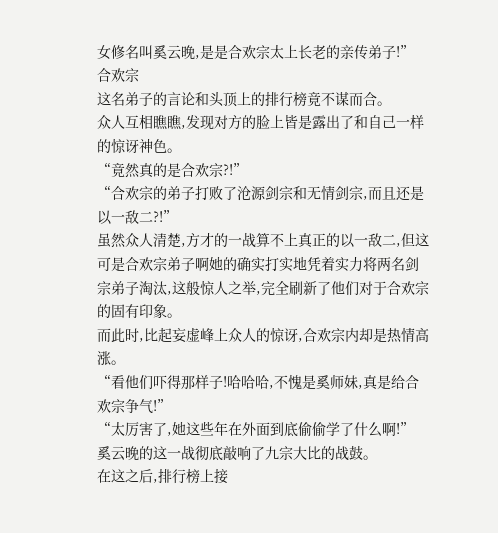女修名叫奚云晚,是是合欢宗太上长老的亲传弟子!”
合欢宗
这名弟子的言论和头顶上的排行榜竟不谋而合。
众人互相瞧瞧,发现对方的脸上皆是露出了和自己一样的惊讶神色。
“竟然真的是合欢宗?!”
“合欢宗的弟子打败了沧源剑宗和无情剑宗,而且还是以一敌二?!”
虽然众人清楚,方才的一战算不上真正的以一敌二,但这可是合欢宗弟子啊她的确实打实地凭着实力将两名剑宗弟子淘汰,这般惊人之举,完全刷新了他们对于合欢宗的固有印象。
而此时,比起妄虚峰上众人的惊讶,合欢宗内却是热情高涨。
“看他们吓得那样子!哈哈哈,不愧是奚师妹,真是给合欢宗争气!”
“太厉害了,她这些年在外面到底偷偷学了什么啊!”
奚云晚的这一战彻底敲响了九宗大比的战鼓。
在这之后,排行榜上接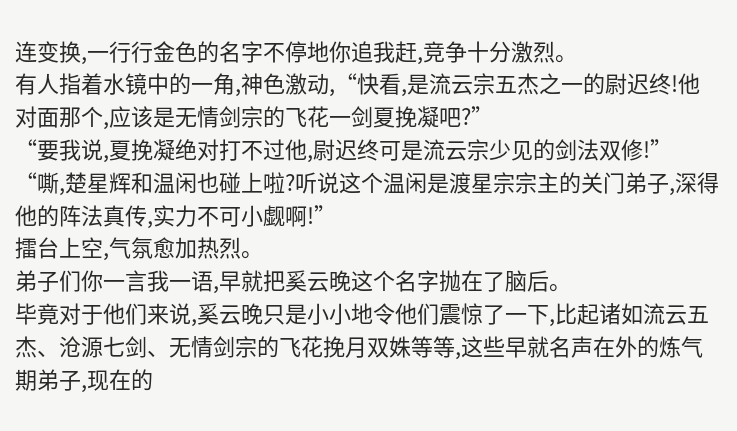连变换,一行行金色的名字不停地你追我赶,竞争十分激烈。
有人指着水镜中的一角,神色激动,“快看,是流云宗五杰之一的尉迟终!他对面那个,应该是无情剑宗的飞花一剑夏挽凝吧?”
“要我说,夏挽凝绝对打不过他,尉迟终可是流云宗少见的剑法双修!”
“嘶,楚星辉和温闲也碰上啦?听说这个温闲是渡星宗宗主的关门弟子,深得他的阵法真传,实力不可小觑啊!”
擂台上空,气氛愈加热烈。
弟子们你一言我一语,早就把奚云晚这个名字抛在了脑后。
毕竟对于他们来说,奚云晚只是小小地令他们震惊了一下,比起诸如流云五杰、沧源七剑、无情剑宗的飞花挽月双姝等等,这些早就名声在外的炼气期弟子,现在的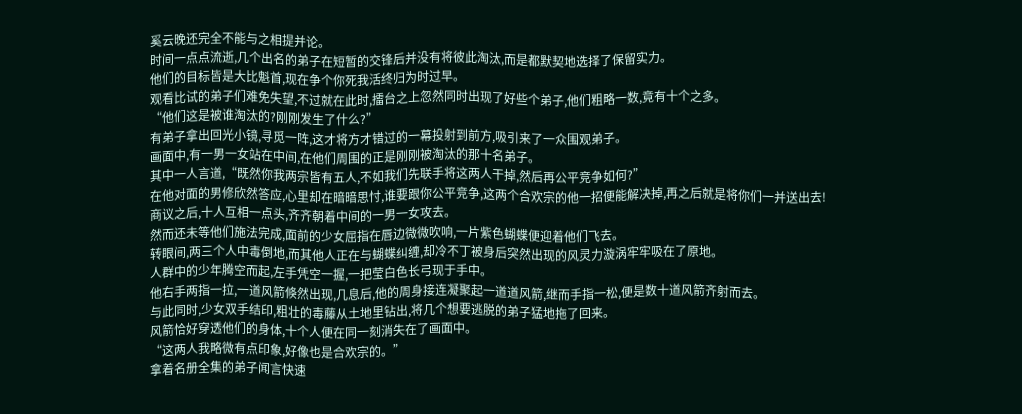奚云晚还完全不能与之相提并论。
时间一点点流逝,几个出名的弟子在短暂的交锋后并没有将彼此淘汰,而是都默契地选择了保留实力。
他们的目标皆是大比魁首,现在争个你死我活终归为时过早。
观看比试的弟子们难免失望,不过就在此时,擂台之上忽然同时出现了好些个弟子,他们粗略一数,竟有十个之多。
“他们这是被谁淘汰的?刚刚发生了什么?”
有弟子拿出回光小镜,寻觅一阵,这才将方才错过的一幕投射到前方,吸引来了一众围观弟子。
画面中,有一男一女站在中间,在他们周围的正是刚刚被淘汰的那十名弟子。
其中一人言道,“既然你我两宗皆有五人,不如我们先联手将这两人干掉,然后再公平竞争如何?”
在他对面的男修欣然答应,心里却在暗暗思忖,谁要跟你公平竞争,这两个合欢宗的他一招便能解决掉,再之后就是将你们一并送出去!
商议之后,十人互相一点头,齐齐朝着中间的一男一女攻去。
然而还未等他们施法完成,面前的少女屈指在唇边微微吹响,一片紫色蝴蝶便迎着他们飞去。
转眼间,两三个人中毒倒地,而其他人正在与蝴蝶纠缠,却冷不丁被身后突然出现的风灵力漩涡牢牢吸在了原地。
人群中的少年腾空而起,左手凭空一握,一把莹白色长弓现于手中。
他右手两指一拉,一道风箭倏然出现,几息后,他的周身接连凝聚起一道道风箭,继而手指一松,便是数十道风箭齐射而去。
与此同时,少女双手结印,粗壮的毒藤从土地里钻出,将几个想要逃脱的弟子猛地拖了回来。
风箭恰好穿透他们的身体,十个人便在同一刻消失在了画面中。
“这两人我略微有点印象,好像也是合欢宗的。”
拿着名册全集的弟子闻言快速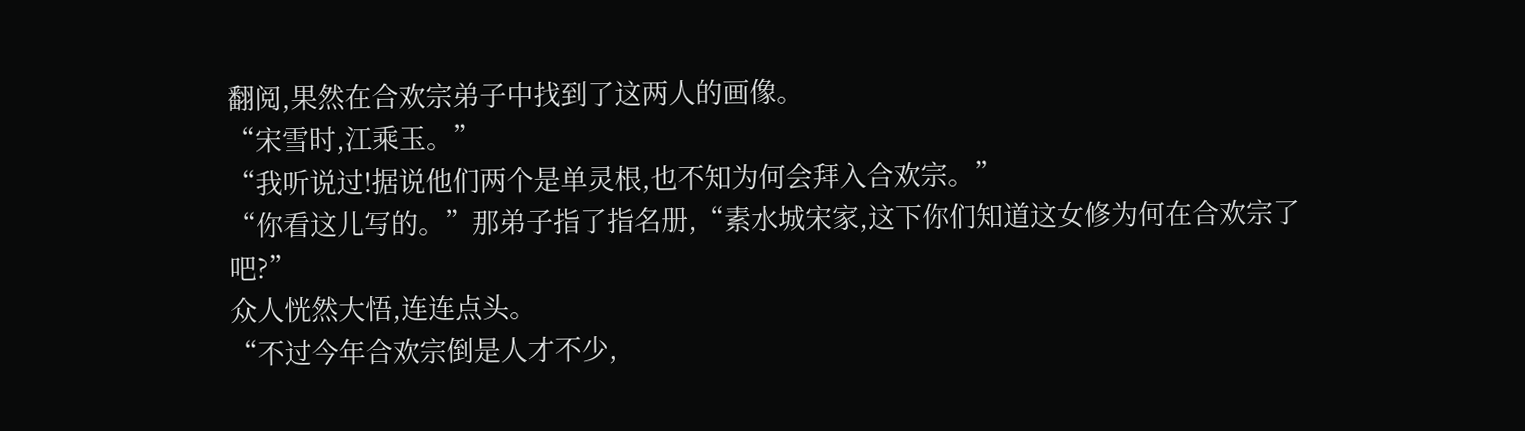翻阅,果然在合欢宗弟子中找到了这两人的画像。
“宋雪时,江乘玉。”
“我听说过!据说他们两个是单灵根,也不知为何会拜入合欢宗。”
“你看这儿写的。”那弟子指了指名册,“素水城宋家,这下你们知道这女修为何在合欢宗了吧?”
众人恍然大悟,连连点头。
“不过今年合欢宗倒是人才不少,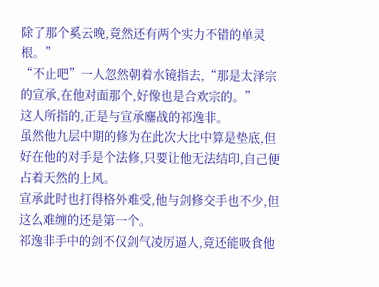除了那个奚云晚,竟然还有两个实力不错的单灵根。”
“不止吧”一人忽然朝着水镜指去,“那是太泽宗的宣承,在他对面那个,好像也是合欢宗的。”
这人所指的,正是与宣承鏖战的祁逸非。
虽然他九层中期的修为在此次大比中算是垫底,但好在他的对手是个法修,只要让他无法结印,自己便占着天然的上风。
宣承此时也打得格外难受,他与剑修交手也不少,但这么难缠的还是第一个。
祁逸非手中的剑不仅剑气凌厉逼人,竟还能吸食他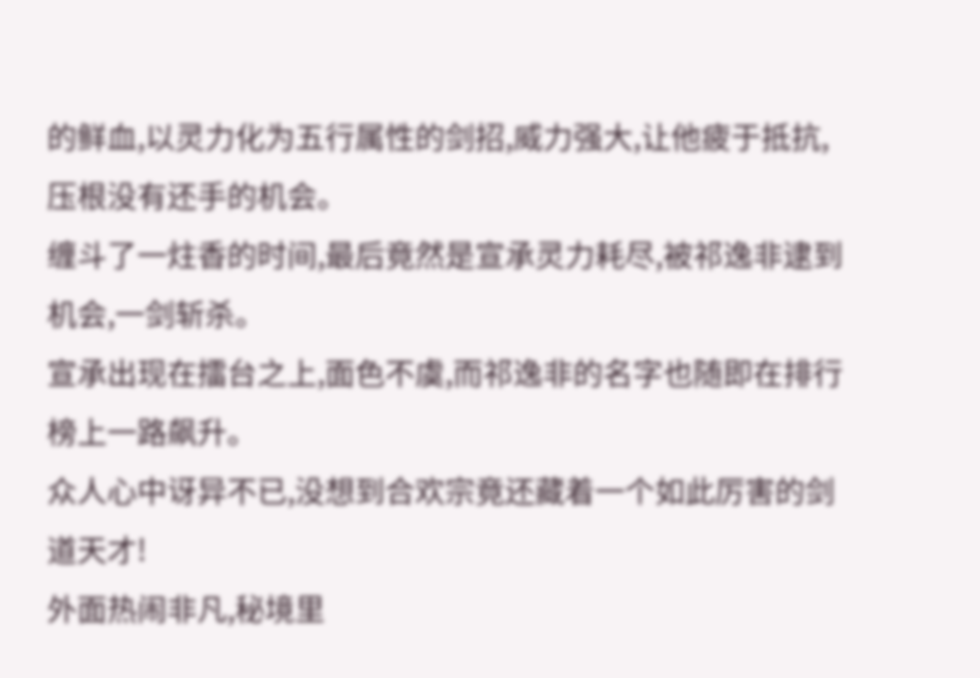的鲜血,以灵力化为五行属性的剑招,威力强大,让他疲于抵抗,压根没有还手的机会。
缠斗了一炷香的时间,最后竟然是宣承灵力耗尽,被祁逸非逮到机会,一剑斩杀。
宣承出现在擂台之上,面色不虞,而祁逸非的名字也随即在排行榜上一路飙升。
众人心中讶异不已,没想到合欢宗竟还藏着一个如此厉害的剑道天才!
外面热闹非凡,秘境里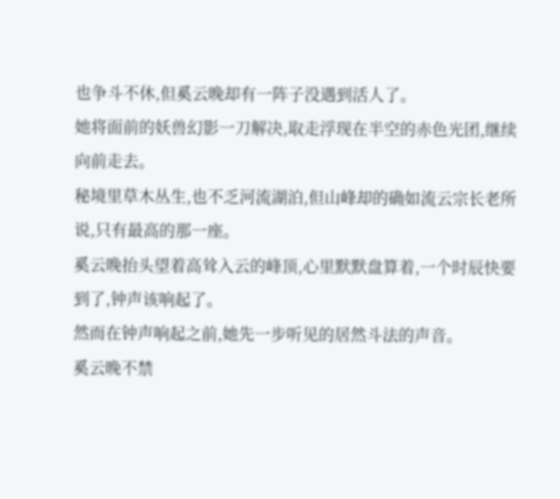也争斗不休,但奚云晚却有一阵子没遇到活人了。
她将面前的妖兽幻影一刀解决,取走浮现在半空的赤色光团,继续向前走去。
秘境里草木丛生,也不乏河流湖泊,但山峰却的确如流云宗长老所说,只有最高的那一座。
奚云晚抬头望着高耸入云的峰顶,心里默默盘算着,一个时辰快要到了,钟声该响起了。
然而在钟声响起之前,她先一步听见的居然斗法的声音。
奚云晚不禁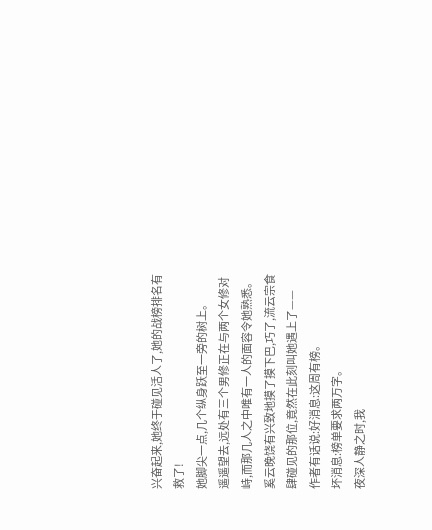兴奋起来,她终于碰见活人了,她的战榜排名有救了!
她脚尖一点,几个纵身跃至一旁的树上。
遥遥望去,远处有三个男修正在与两个女修对峙,而那几人之中唯有一人的面容令她熟悉。
奚云晚饶有兴致地摸了摸下巴,巧了,流云宗食肆碰见的那位,竟然在此刻叫她遇上了——
作者有话说:好消息:这周有榜。
坏消息:榜单要求两万字。
夜深人静之时,我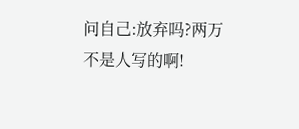问自己:放弃吗?两万不是人写的啊!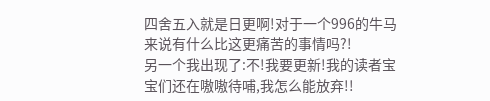四舍五入就是日更啊!对于一个996的牛马来说有什么比这更痛苦的事情吗?!
另一个我出现了:不!我要更新!我的读者宝宝们还在嗷嗷待哺,我怎么能放弃!!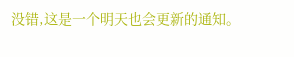没错,这是一个明天也会更新的通知。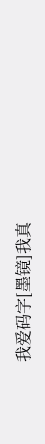我爱码字[墨镜]我真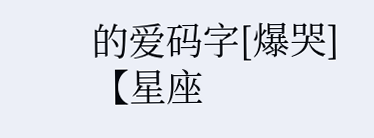的爱码字[爆哭]
【星座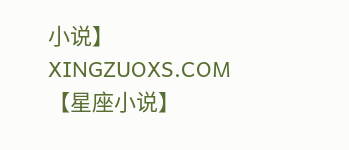小说】XINGZUOXS.COM【星座小说】